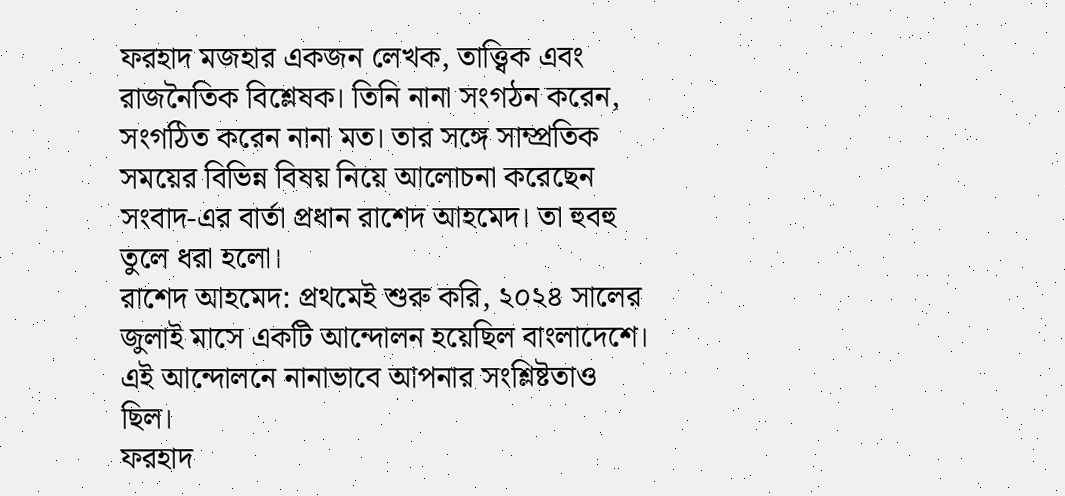ফরহাদ মজহার একজন লেখক, তাত্ত্বিক এবং রাজনৈতিক বিশ্লেষক। তিনি নানা সংগঠন করেন, সংগঠিত করেন নানা মত। তার সঙ্গে সাম্প্রতিক সময়ের বিভিন্ন বিষয় নিয়ে আলোচনা করেছেন সংবাদ-এর বার্তা প্রধান রাশেদ আহমেদ। তা হুবহু তুলে ধরা হলো।
রাশেদ আহমেদ: প্রথমেই শুরু করি, ২০২৪ সালের জুলাই মাসে একটি আন্দোলন হয়েছিল বাংলাদেশে। এই আন্দোলনে নানাভাবে আপনার সংশ্লিষ্টতাও ছিল।
ফরহাদ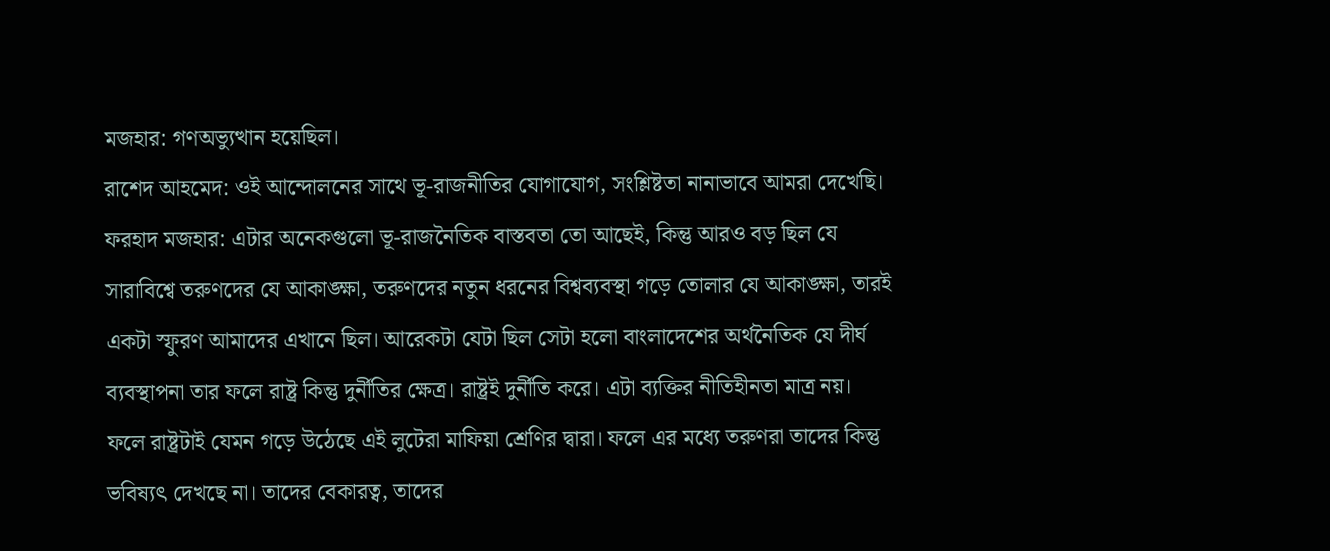মজহার: গণঅভ্যুত্থান হয়েছিল।
রাশেদ আহমেদ: ওই আন্দোলনের সাথে ভূ-রাজনীতির যোগাযোগ, সংশ্লিষ্টতা নানাভাবে আমরা দেখেছি।
ফরহাদ মজহার: এটার অনেকগুলো ভূ-রাজনৈতিক বাস্তবতা তো আছেই, কিন্তু আরও বড় ছিল যে সারাবিশ্বে তরুণদের যে আকাঙ্ক্ষা, তরুণদের নতুন ধরনের বিশ্বব্যবস্থা গড়ে তোলার যে আকাঙ্ক্ষা, তারই একটা স্ফুরণ আমাদের এখানে ছিল। আরেকটা যেটা ছিল সেটা হলো বাংলাদেশের অর্থনৈতিক যে দীর্ঘ ব্যবস্থাপনা তার ফলে রাষ্ট্র কিন্তু দুর্নীতির ক্ষেত্র। রাষ্ট্রই দুর্নীতি করে। এটা ব্যক্তির নীতিহীনতা মাত্র নয়। ফলে রাষ্ট্রটাই যেমন গড়ে উঠেছে এই লুটেরা মাফিয়া শ্রেণির দ্বারা। ফলে এর মধ্যে তরুণরা তাদের কিন্তু ভবিষ্যৎ দেখছে না। তাদের বেকারত্ব, তাদের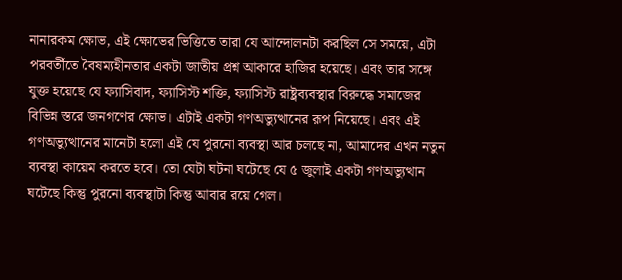নানারকম ক্ষোভ, এই ক্ষোভের ভিত্তিতে তারা যে আন্দোলনটা করছিল সে সময়ে, এটা পরবর্তীতে বৈষম্যহীনতার একটা জাতীয় প্রশ্ন আকারে হাজির হয়েছে। এবং তার সঙ্গে যুক্ত হয়েছে যে ফ্যাসিবাদ, ফ্যাসিস্ট শক্তি, ফ্যাসিস্ট রাষ্ট্রব্যবস্থার বিরুদ্ধে সমাজের বিভিন্ন স্তরে জনগণের ক্ষোভ। এটাই একটা গণঅভ্যুত্থানের রূপ নিয়েছে। এবং এই গণঅভ্যুত্থানের মানেটা হলো এই যে পুরনো ব্যবস্থা আর চলছে না, আমাদের এখন নতুন ব্যবস্থা কায়েম করতে হবে। তো যেটা ঘটনা ঘটেছে যে ৫ জুলাই একটা গণঅভ্যুত্থান ঘটেছে কিন্তু পুরনো ব্যবস্থাটা কিন্তু আবার রয়ে গেল।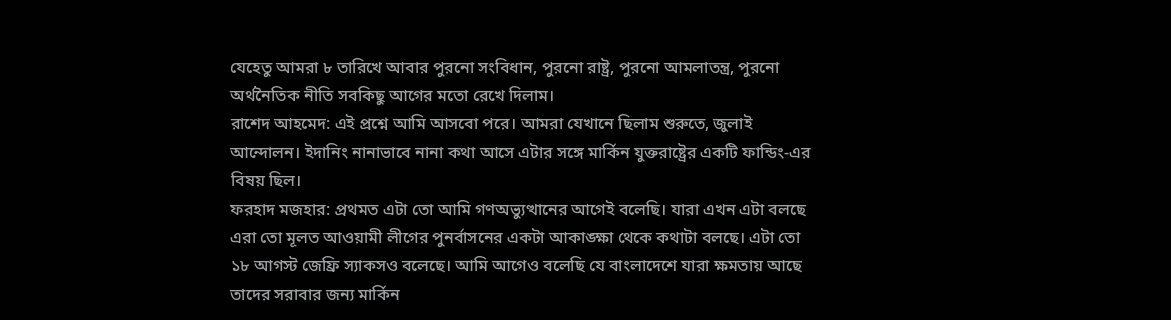যেহেতু আমরা ৮ তারিখে আবার পুরনো সংবিধান, পুরনো রাষ্ট্র, পুরনো আমলাতন্ত্র, পুরনো অর্থনৈতিক নীতি সবকিছু আগের মতো রেখে দিলাম।
রাশেদ আহমেদ: এই প্রশ্নে আমি আসবো পরে। আমরা যেখানে ছিলাম শুরুতে, জুলাই আন্দোলন। ইদানিং নানাভাবে নানা কথা আসে এটার সঙ্গে মার্কিন যুক্তরাষ্ট্রের একটি ফান্ডিং-এর বিষয় ছিল।
ফরহাদ মজহার: প্রথমত এটা তো আমি গণঅভ্যুত্থানের আগেই বলেছি। যারা এখন এটা বলছে এরা তো মূলত আওয়ামী লীগের পুনর্বাসনের একটা আকাঙ্ক্ষা থেকে কথাটা বলছে। এটা তো ১৮ আগস্ট জেফ্রি স্যাকসও বলেছে। আমি আগেও বলেছি যে বাংলাদেশে যারা ক্ষমতায় আছে তাদের সরাবার জন্য মার্কিন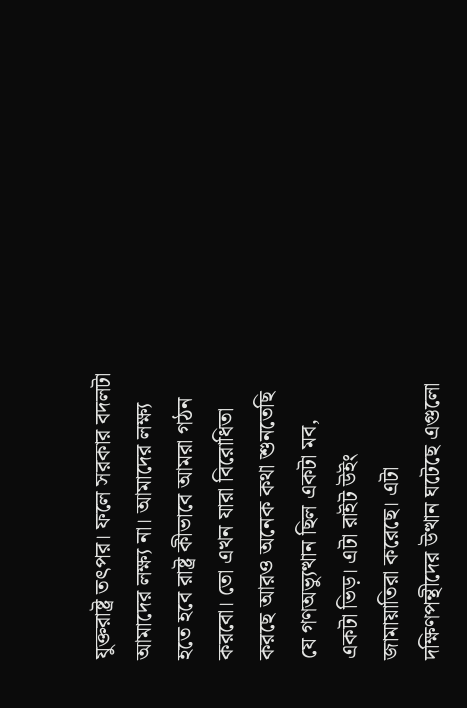যুক্তরাষ্ট্র তৎপর। ফলে সরকার বদলটা আমাদের লক্ষ্য না। আমাদের লক্ষ্য হতে হবে রাষ্ট্র কীভাবে আমরা গঠন করবো। তো এখন যারা বিরোধিতা করছে আরও অনেক কথা শুনতেছি যে গণঅভ্যুত্থান ছিল একটা মব, একটা ভিড়। এটা রাইট উইং জামায়াতিরা করেছে। এটা দক্ষিণপন্থীদের উত্থান ঘটেছে এগুলো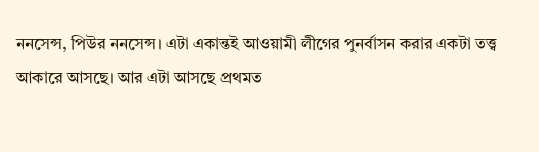ননসেন্স, পিউর ননসেন্স। এটা একান্তই আওয়ামী লীগের পুনর্বাসন করার একটা তত্ত্ব আকারে আসছে। আর এটা আসছে প্রথমত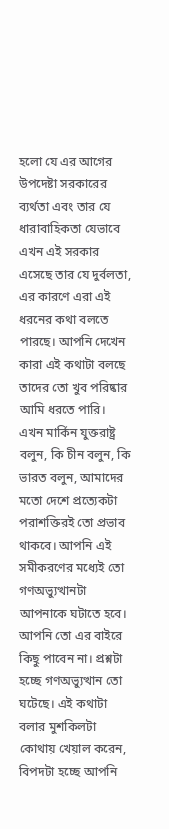হলো যে এর আগের উপদেষ্টা সরকারের ব্যর্থতা এবং তার যে ধারাবাহিকতা যেভাবে এখন এই সরকার এসেছে তার যে দুর্বলতা, এর কারণে এরা এই ধরনের কথা বলতে পারছে। আপনি দেখেন কারা এই কথাটা বলছে তাদের তো খুব পরিষ্কার আমি ধরতে পারি। এখন মার্কিন যুক্তরাষ্ট্র বলুন, কি চীন বলুন, কি ভারত বলুন, আমাদের মতো দেশে প্রত্যেকটা পরাশক্তিরই তো প্রভাব থাকবে। আপনি এই সমীকরণের মধ্যেই তো গণঅভ্যুত্থানটা আপনাকে ঘটাতে হবে। আপনি তো এর বাইরে কিছু পাবেন না। প্রশ্নটা হচ্ছে গণঅভ্যুত্থান তো ঘটেছে। এই কথাটা বলার মুশকিলটা কোথায় খেয়াল করেন, বিপদটা হচ্ছে আপনি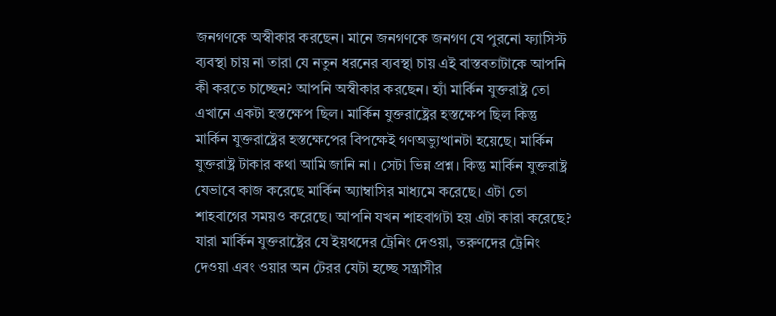জনগণকে অস্বীকার করছেন। মানে জনগণকে জনগণ যে পুরনো ফ্যাসিস্ট ব্যবস্থা চায় না তারা যে নতুন ধরনের ব্যবস্থা চায় এই বাস্তবতাটাকে আপনি কী করতে চাচ্ছেন? আপনি অস্বীকার করছেন। হ্যাঁ মার্কিন যুক্তরাষ্ট্র তো এখানে একটা হস্তক্ষেপ ছিল। মার্কিন যুক্তরাষ্ট্রের হস্তক্ষেপ ছিল কিন্তু মার্কিন যুক্তরাষ্ট্রের হস্তক্ষেপের বিপক্ষেই গণঅভ্যুত্থানটা হয়েছে। মার্কিন যুক্তরাষ্ট্র টাকার কথা আমি জানি না। সেটা ভিন্ন প্রশ্ন। কিন্তু মার্কিন যুক্তরাষ্ট্র যেভাবে কাজ করেছে মার্কিন অ্যাম্বাসির মাধ্যমে করেছে। এটা তো শাহবাগের সময়ও করেছে। আপনি যখন শাহবাগটা হয় এটা কারা করেছে? যারা মার্কিন যুক্তরাষ্ট্রের যে ইয়থদের ট্রেনিং দেওয়া, তরুণদের ট্রেনিং দেওয়া এবং ওয়ার অন টেরর যেটা হচ্ছে সন্ত্রাসীর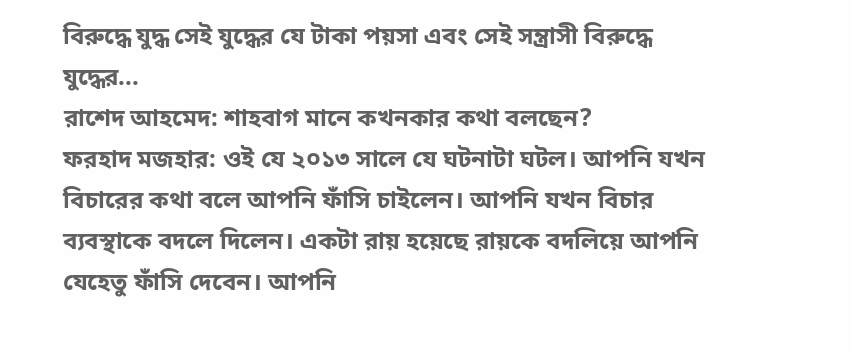বিরুদ্ধে যুদ্ধ সেই যুদ্ধের যে টাকা পয়সা এবং সেই সন্ত্রাসী বিরুদ্ধে যুদ্ধের...
রাশেদ আহমেদ: শাহবাগ মানে কখনকার কথা বলছেন?
ফরহাদ মজহার: ওই যে ২০১৩ সালে যে ঘটনাটা ঘটল। আপনি যখন বিচারের কথা বলে আপনি ফাঁসি চাইলেন। আপনি যখন বিচার ব্যবস্থাকে বদলে দিলেন। একটা রায় হয়েছে রায়কে বদলিয়ে আপনি যেহেতু ফাঁসি দেবেন। আপনি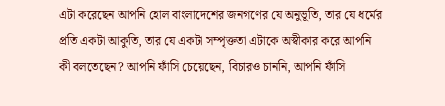এটা করেছেন আপনি হোল বাংলাদেশের জনগণের যে অনুভূতি, তার যে ধর্মের প্রতি একটা আকুতি, তার যে একটা সম্পৃক্ততা এটাকে অস্বীকার করে আপনি কী বলতেছেন? আপনি ফাঁসি চেয়েছেন, বিচারও চাননি, আপনি ফাঁসি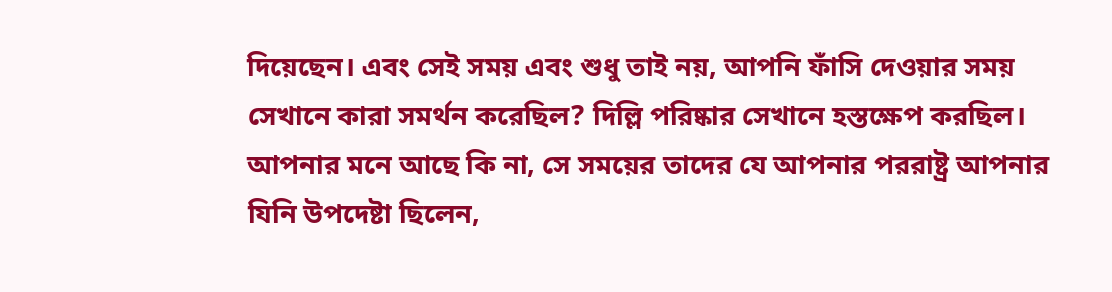দিয়েছেন। এবং সেই সময় এবং শুধু তাই নয়, আপনি ফাঁসি দেওয়ার সময় সেখানে কারা সমর্থন করেছিল? দিল্লি পরিষ্কার সেখানে হস্তক্ষেপ করছিল। আপনার মনে আছে কি না, সে সময়ের তাদের যে আপনার পররাষ্ট্র আপনার যিনি উপদেষ্টা ছিলেন,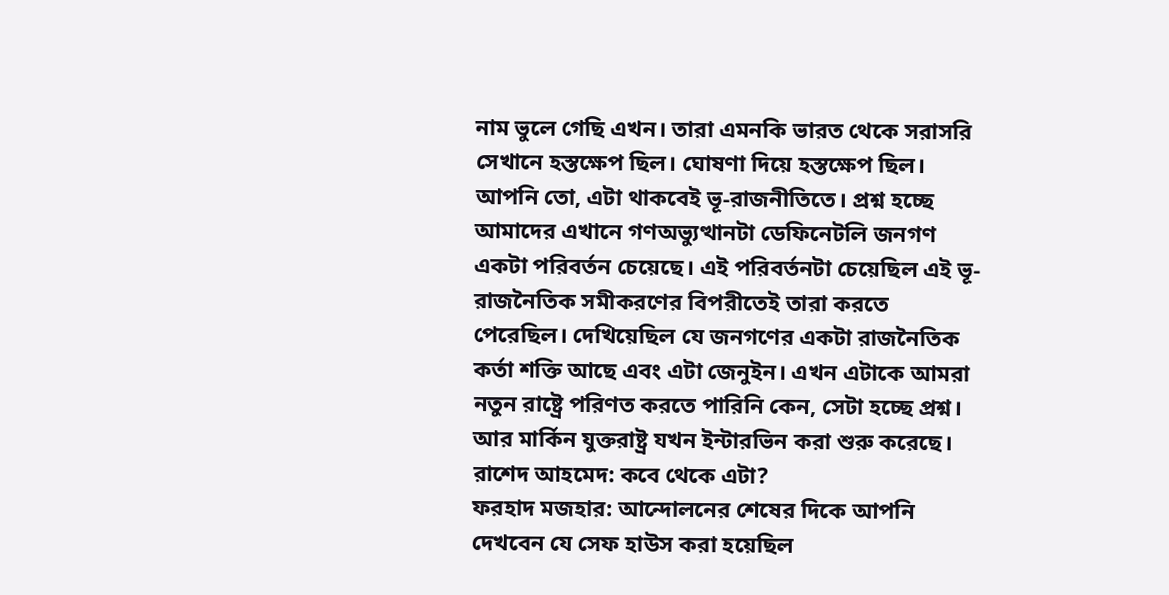নাম ভুলে গেছি এখন। তারা এমনকি ভারত থেকে সরাসরি সেখানে হস্তক্ষেপ ছিল। ঘোষণা দিয়ে হস্তক্ষেপ ছিল। আপনি তো, এটা থাকবেই ভূ-রাজনীতিতে। প্রশ্ন হচ্ছে আমাদের এখানে গণঅভ্যুত্থানটা ডেফিনেটলি জনগণ একটা পরিবর্তন চেয়েছে। এই পরিবর্তনটা চেয়েছিল এই ভূ-রাজনৈতিক সমীকরণের বিপরীতেই তারা করতে পেরেছিল। দেখিয়েছিল যে জনগণের একটা রাজনৈতিক কর্তা শক্তি আছে এবং এটা জেনুইন। এখন এটাকে আমরা নতুন রাষ্ট্রে পরিণত করতে পারিনি কেন, সেটা হচ্ছে প্রশ্ন। আর মার্কিন যুক্তরাষ্ট্র যখন ইন্টারভিন করা শুরু করেছে।
রাশেদ আহমেদ: কবে থেকে এটা?
ফরহাদ মজহার: আন্দোলনের শেষের দিকে আপনি দেখবেন যে সেফ হাউস করা হয়েছিল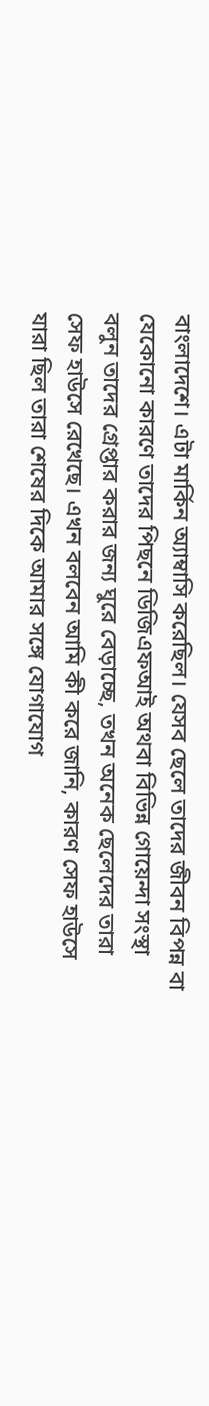বাংলাদেশে। এটা মার্কিন অ্যাম্বাসি করেছিল। যেসব ছেলে তাদের জীবন বিপন্ন বা যেকোনো কারণে তাদের পিছনে ডিজিএফআই অথবা বিভিন্ন গোয়েন্দা সংস্থা বলুন তাদের গ্রেপ্তার করার জন্য ঘুরে বেড়াচ্ছে, তখন অনেক ছেলেদের তারা সেফ হাউসে রেখেছে। এখন বলবেন আমি কী করে জানি, কারণ সেফ হাউসে যারা ছিল তারা শেষের দিকে আমার সঙ্গে যোগাযোগ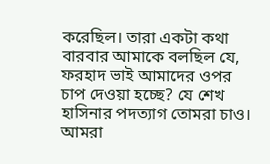করেছিল। তারা একটা কথা বারবার আমাকে বলছিল যে, ফরহাদ ভাই আমাদের ওপর চাপ দেওয়া হচ্ছে? যে শেখ হাসিনার পদত্যাগ তোমরা চাও। আমরা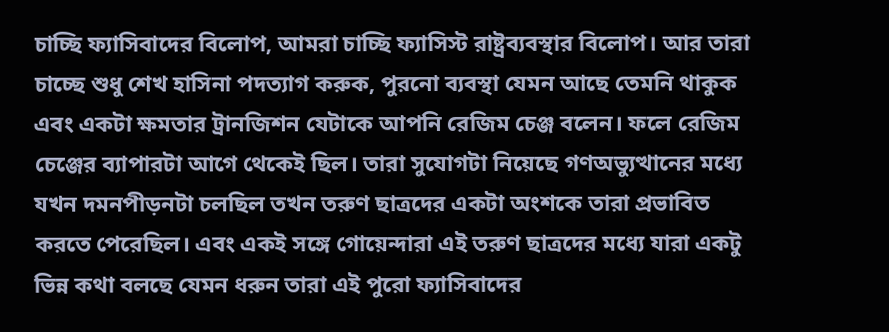চাচ্ছি ফ্যাসিবাদের বিলোপ, আমরা চাচ্ছি ফ্যাসিস্ট রাষ্ট্রব্যবস্থার বিলোপ। আর তারা চাচ্ছে শুধু শেখ হাসিনা পদত্যাগ করুক, পুরনো ব্যবস্থা যেমন আছে তেমনি থাকুক এবং একটা ক্ষমতার ট্রানজিশন যেটাকে আপনি রেজিম চেঞ্জ বলেন। ফলে রেজিম চেঞ্জের ব্যাপারটা আগে থেকেই ছিল। তারা সুযোগটা নিয়েছে গণঅভ্যুত্থানের মধ্যে যখন দমনপীড়নটা চলছিল তখন তরুণ ছাত্রদের একটা অংশকে তারা প্রভাবিত করতে পেরেছিল। এবং একই সঙ্গে গোয়েন্দারা এই তরুণ ছাত্রদের মধ্যে যারা একটু ভিন্ন কথা বলছে যেমন ধরুন তারা এই পুরো ফ্যাসিবাদের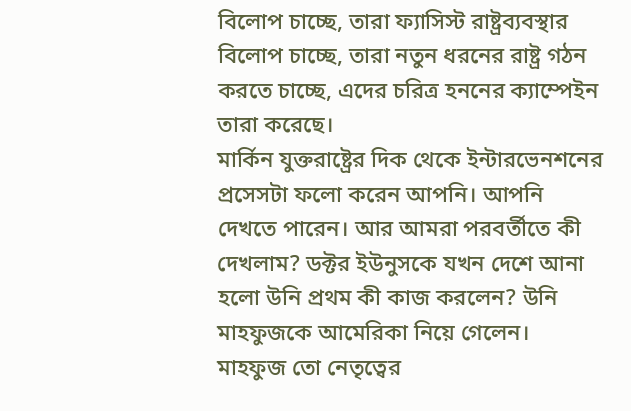বিলোপ চাচ্ছে, তারা ফ্যাসিস্ট রাষ্ট্রব্যবস্থার বিলোপ চাচ্ছে, তারা নতুন ধরনের রাষ্ট্র গঠন করতে চাচ্ছে, এদের চরিত্র হননের ক্যাম্পেইন তারা করেছে।
মার্কিন যুক্তরাষ্ট্রের দিক থেকে ইন্টারভেনশনের প্রসেসটা ফলো করেন আপনি। আপনি দেখতে পারেন। আর আমরা পরবর্তীতে কী দেখলাম? ডক্টর ইউনুসকে যখন দেশে আনা হলো উনি প্রথম কী কাজ করলেন? উনি মাহফুজকে আমেরিকা নিয়ে গেলেন। মাহফুজ তো নেতৃত্বের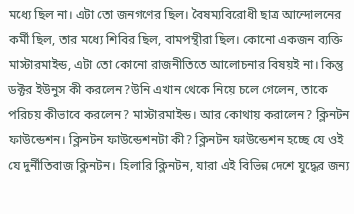মধ্যে ছিল না। এটা তো জনগণের ছিল। বৈষম্যবিরোধী ছাত্র আন্দোলনের কর্মী ছিল, তার মধ্যে শিবির ছিল, বামপন্থীরা ছিল। কোনো একজন ব্যক্তি মাস্টারমাইন্ড, এটা তো কোনো রাজনীতিতে আলোচনার বিষয়ই না। কিন্তু ডক্টর ইউনুস কী করলেন?উনি এখান থেকে নিয়ে চলে গেলেন, তাকে পরিচয় কীভাবে করলেন? মাস্টারমাইন্ড। আর কোথায় করালেন? ক্লিনটন ফাউন্ডেশন। ক্লিনটন ফাউন্ডেশনটা কী? ক্লিনটন ফাউন্ডেশন হচ্ছে যে ওই যে দুর্নীতিবাজ ক্লিনটন। হিলারি ক্লিনটন, যারা এই বিভিন্ন দেশে যুদ্ধের জন্য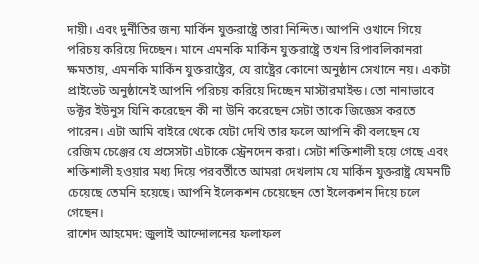দায়ী। এবং দুর্নীতির জন্য মার্কিন যুক্তরাষ্ট্রে তারা নিন্দিত। আপনি ওখানে গিয়ে পরিচয় করিয়ে দিচ্ছেন। মানে এমনকি মার্কিন যুক্তরাষ্ট্রে তখন রিপাবলিকানরা ক্ষমতায়, এমনকি মার্কিন যুক্তরাষ্ট্রের, যে রাষ্ট্রের কোনো অনুষ্ঠান সেখানে নয়। একটা প্রাইভেট অনুষ্ঠানেই আপনি পরিচয় করিয়ে দিচ্ছেন মাস্টারমাইন্ড। তো নানাভাবে ডক্টর ইউনুস যিনি করেছেন কী না উনি করেছেন সেটা তাকে জিজ্ঞেস করতে পারেন। এটা আমি বাইরে থেকে যেটা দেখি তার ফলে আপনি কী বলছেন যে রেজিম চেঞ্জের যে প্রসেসটা এটাকে স্ট্রেনদেন করা। সেটা শক্তিশালী হয়ে গেছে এবং শক্তিশালী হওয়ার মধ্য দিয়ে পরবর্তীতে আমরা দেখলাম যে মার্কিন যুক্তরাষ্ট্র যেমনটি চেয়েছে তেমনি হয়েছে। আপনি ইলেকশন চেয়েছেন তো ইলেকশন দিয়ে চলে গেছেন।
রাশেদ আহমেদ: জুলাই আন্দোলনের ফলাফল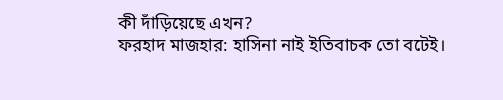কী দাঁড়িয়েছে এখন?
ফরহাদ মাজহার: হাসিনা নাই ইতিবাচক তো বটেই।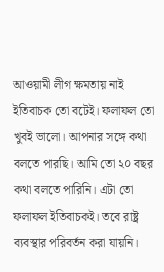আওয়ামী লীগ ক্ষমতায় নাই ইতিবাচক তো বটেই। ফলাফল তো খুবই ভালো। আপনার সঙ্গে কথা বলতে পারছি। আমি তো ২০ বছর কথা বলতে পারিনি। এটা তো ফলাফল ইতিবাচকই। তবে রাষ্ট্র ব্যবস্থার পরিবর্তন করা যায়নি।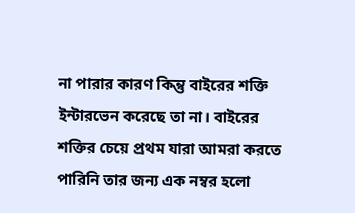না পারার কারণ কিন্তু বাইরের শক্তি ইন্টারভেন করেছে তা না। বাইরের শক্তির চেয়ে প্রথম যারা আমরা করতে পারিনি তার জন্য এক নম্বর হলো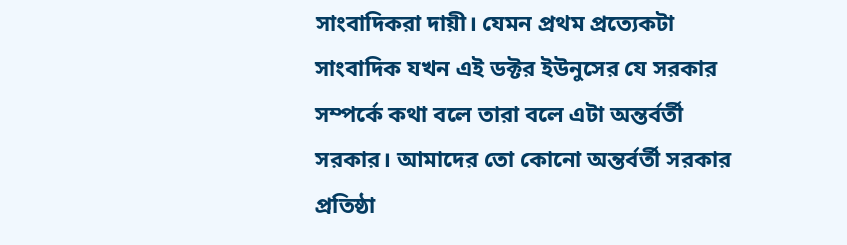সাংবাদিকরা দায়ী। যেমন প্রথম প্রত্যেকটা সাংবাদিক যখন এই ডক্টর ইউনুসের যে সরকার সম্পর্কে কথা বলে তারা বলে এটা অন্তর্বর্তী সরকার। আমাদের তো কোনো অন্তর্বর্তী সরকার প্রতিষ্ঠা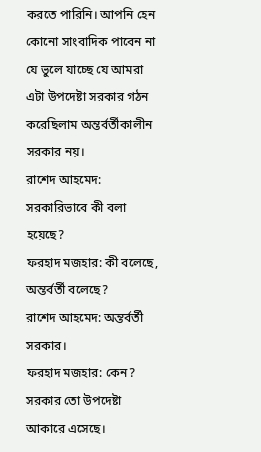করতে পারিনি। আপনি হেন কোনো সাংবাদিক পাবেন না যে ভুলে যাচ্ছে যে আমরা এটা উপদেষ্টা সরকার গঠন করেছিলাম অন্তর্বর্তীকালীন সরকার নয়।
রাশেদ আহমেদ: সরকারিভাবে কী বলা হয়েছে?
ফরহাদ মজহার: কী বলেছে, অন্তর্বর্তী বলেছে?
রাশেদ আহমেদ: অন্তর্বর্তী সরকার।
ফরহাদ মজহার: কেন? সরকার তো উপদেষ্টা আকারে এসেছে।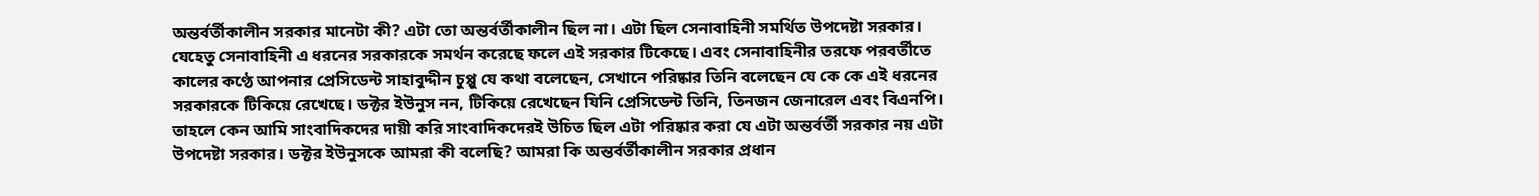অন্তর্বর্তীকালীন সরকার মানেটা কী? এটা তো অন্তর্বর্তীকালীন ছিল না। এটা ছিল সেনাবাহিনী সমর্থিত উপদেষ্টা সরকার। যেহেতু সেনাবাহিনী এ ধরনের সরকারকে সমর্থন করেছে ফলে এই সরকার টিকেছে। এবং সেনাবাহিনীর তরফে পরবর্তীতে কালের কণ্ঠে আপনার প্রেসিডেন্ট সাহাবুদ্দীন চুপ্পু যে কথা বলেছেন, সেখানে পরিষ্কার তিনি বলেছেন যে কে কে এই ধরনের সরকারকে টিকিয়ে রেখেছে। ডক্টর ইউনুস নন, টিকিয়ে রেখেছেন যিনি প্রেসিডেন্ট তিনি, তিনজন জেনারেল এবং বিএনপি। তাহলে কেন আমি সাংবাদিকদের দায়ী করি সাংবাদিকদেরই উচিত ছিল এটা পরিষ্কার করা যে এটা অন্তর্বর্তী সরকার নয় এটা উপদেষ্টা সরকার। ডক্টর ইউনুসকে আমরা কী বলেছি? আমরা কি অন্তর্বর্তীকালীন সরকার প্রধান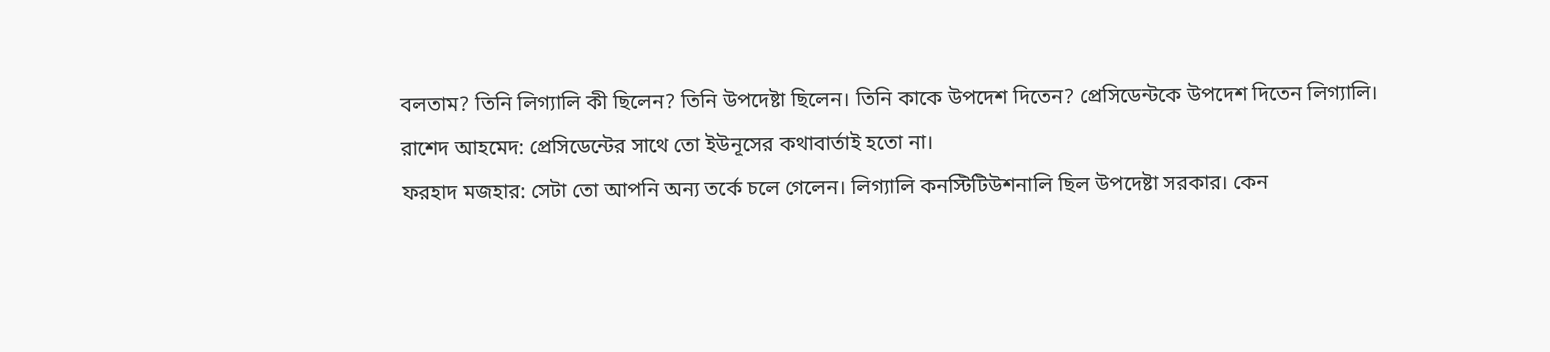বলতাম? তিনি লিগ্যালি কী ছিলেন? তিনি উপদেষ্টা ছিলেন। তিনি কাকে উপদেশ দিতেন? প্রেসিডেন্টকে উপদেশ দিতেন লিগ্যালি।
রাশেদ আহমেদ: প্রেসিডেন্টের সাথে তো ইউনূসের কথাবার্তাই হতো না।
ফরহাদ মজহার: সেটা তো আপনি অন্য তর্কে চলে গেলেন। লিগ্যালি কনস্টিটিউশনালি ছিল উপদেষ্টা সরকার। কেন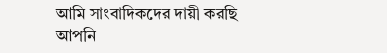আমি সাংবাদিকদের দায়ী করছি আপনি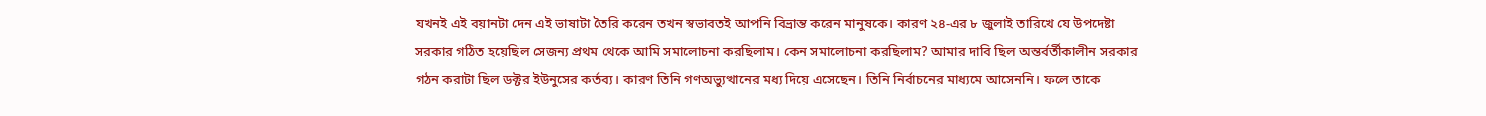যখনই এই বয়ানটা দেন এই ভাষাটা তৈরি করেন তখন স্বভাবতই আপনি বিভ্রান্ত করেন মানুষকে। কারণ ২৪-এর ৮ জুলাই তারিখে যে উপদেষ্টা সরকার গঠিত হয়েছিল সেজন্য প্রথম থেকে আমি সমালোচনা করছিলাম। কেন সমালোচনা করছিলাম? আমার দাবি ছিল অন্তর্বর্তীকালীন সরকার গঠন করাটা ছিল ডক্টর ইউনুসের কর্তব্য। কারণ তিনি গণঅভ্যুত্থানের মধ্য দিয়ে এসেছেন। তিনি নির্বাচনের মাধ্যমে আসেননি। ফলে তাকে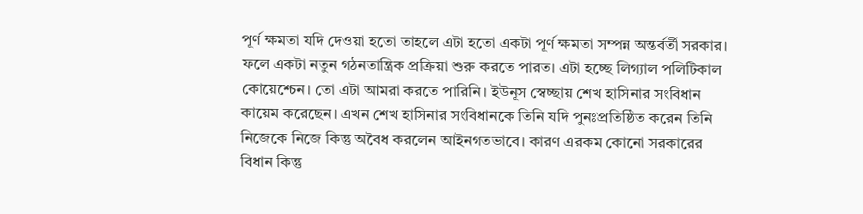পূর্ণ ক্ষমতা যদি দেওয়া হতো তাহলে এটা হতো একটা পূর্ণ ক্ষমতা সম্পন্ন অন্তর্বর্তী সরকার। ফলে একটা নতুন গঠনতান্ত্রিক প্রক্রিয়া শুরু করতে পারত। এটা হচ্ছে লিগ্যাল পলিটিকাল কোয়েশ্চেন। তো এটা আমরা করতে পারিনি। ইউনূস স্বেচ্ছায় শেখ হাসিনার সংবিধান কায়েম করেছেন। এখন শেখ হাসিনার সংবিধানকে তিনি যদি পুনঃপ্রতিষ্ঠিত করেন তিনি নিজেকে নিজে কিন্তু অবৈধ করলেন আইনগতভাবে। কারণ এরকম কোনো সরকারের বিধান কিন্তু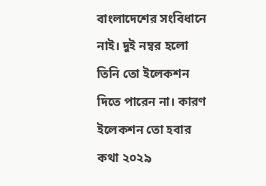বাংলাদেশের সংবিধানে নাই। দুই নম্বর হলো তিনি তো ইলেকশন দিতে পারেন না। কারণ ইলেকশন তো হবার কথা ২০২৯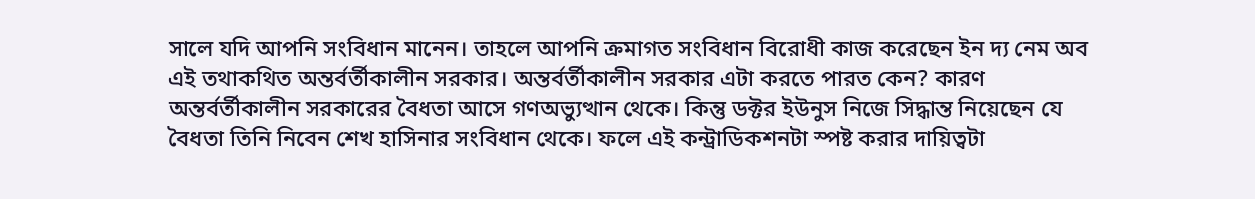সালে যদি আপনি সংবিধান মানেন। তাহলে আপনি ক্রমাগত সংবিধান বিরোধী কাজ করেছেন ইন দ্য নেম অব এই তথাকথিত অন্তর্বর্তীকালীন সরকার। অন্তর্বর্তীকালীন সরকার এটা করতে পারত কেন? কারণ অন্তর্বর্তীকালীন সরকারের বৈধতা আসে গণঅভ্যুত্থান থেকে। কিন্তু ডক্টর ইউনুস নিজে সিদ্ধান্ত নিয়েছেন যে বৈধতা তিনি নিবেন শেখ হাসিনার সংবিধান থেকে। ফলে এই কন্ট্রাডিকশনটা স্পষ্ট করার দায়িত্বটা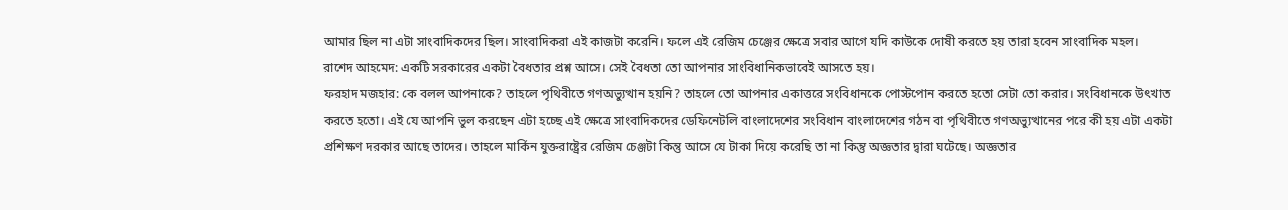আমার ছিল না এটা সাংবাদিকদের ছিল। সাংবাদিকরা এই কাজটা করেনি। ফলে এই রেজিম চেঞ্জের ক্ষেত্রে সবার আগে যদি কাউকে দোষী করতে হয় তারা হবেন সাংবাদিক মহল।
রাশেদ আহমেদ: একটি সরকারের একটা বৈধতার প্রশ্ন আসে। সেই বৈধতা তো আপনার সাংবিধানিকভাবেই আসতে হয়।
ফরহাদ মজহার: কে বলল আপনাকে? তাহলে পৃথিবীতে গণঅভ্যুত্থান হয়নি? তাহলে তো আপনার একাত্তরে সংবিধানকে পোস্টপোন করতে হতো সেটা তো করার। সংবিধানকে উৎখাত করতে হতো। এই যে আপনি ভুল করছেন এটা হচ্ছে এই ক্ষেত্রে সাংবাদিকদের ডেফিনেটলি বাংলাদেশের সংবিধান বাংলাদেশের গঠন বা পৃথিবীতে গণঅভ্যুত্থানের পরে কী হয় এটা একটা প্রশিক্ষণ দরকার আছে তাদের। তাহলে মার্কিন যুক্তরাষ্ট্রের রেজিম চেঞ্জটা কিন্তু আসে যে টাকা দিয়ে করেছি তা না কিন্তু অজ্ঞতার দ্বারা ঘটেছে। অজ্ঞতার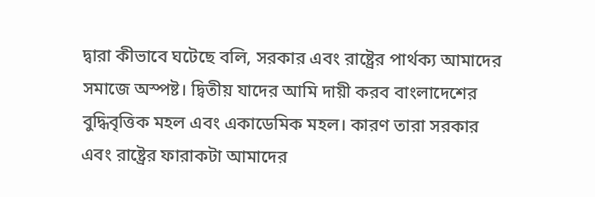দ্বারা কীভাবে ঘটেছে বলি, সরকার এবং রাষ্ট্রের পার্থক্য আমাদের সমাজে অস্পষ্ট। দ্বিতীয় যাদের আমি দায়ী করব বাংলাদেশের বুদ্ধিবৃত্তিক মহল এবং একাডেমিক মহল। কারণ তারা সরকার এবং রাষ্ট্রের ফারাকটা আমাদের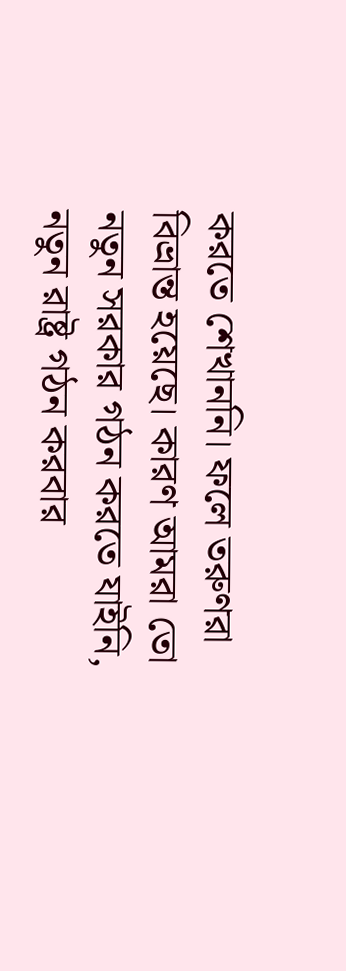করতে শেখাননি। ফলে তরুণরা বিভ্রান্ত হয়েছে। কারণ আমরা তো নতুন সরকার গঠন করতে যাইনি, নতুন রাষ্ট্র গঠন করবার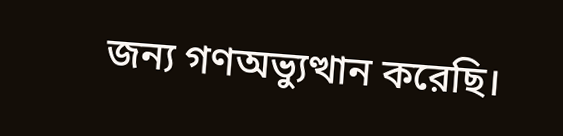জন্য গণঅভ্যুত্থান করেছি।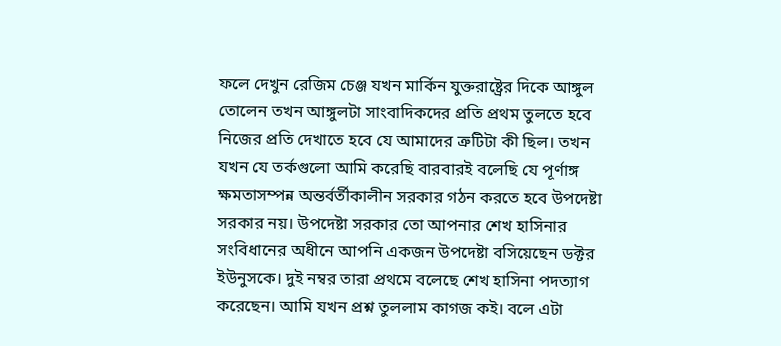ফলে দেখুন রেজিম চেঞ্জ যখন মার্কিন যুক্তরাষ্ট্রের দিকে আঙ্গুল তোলেন তখন আঙ্গুলটা সাংবাদিকদের প্রতি প্রথম তুলতে হবে নিজের প্রতি দেখাতে হবে যে আমাদের ত্রুটিটা কী ছিল। তখন যখন যে তর্কগুলো আমি করেছি বারবারই বলেছি যে পূর্ণাঙ্গ ক্ষমতাসম্পন্ন অন্তর্বর্তীকালীন সরকার গঠন করতে হবে উপদেষ্টা সরকার নয়। উপদেষ্টা সরকার তো আপনার শেখ হাসিনার সংবিধানের অধীনে আপনি একজন উপদেষ্টা বসিয়েছেন ডক্টর ইউনুসকে। দুই নম্বর তারা প্রথমে বলেছে শেখ হাসিনা পদত্যাগ করেছেন। আমি যখন প্রশ্ন তুললাম কাগজ কই। বলে এটা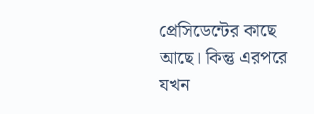প্রেসিডেন্টের কাছে আছে। কিন্তু এরপরে যখন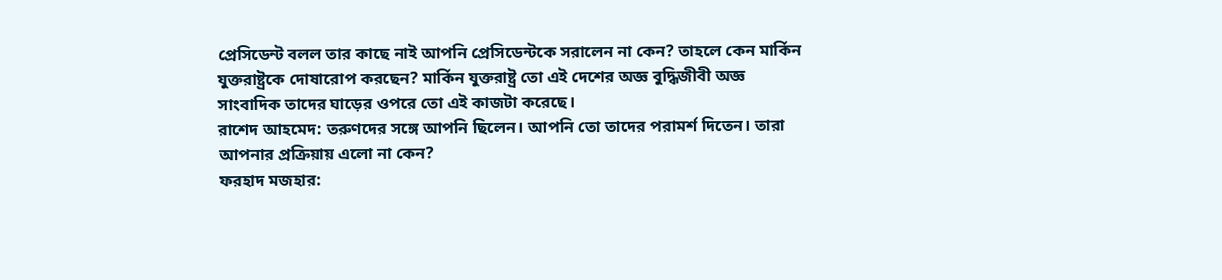প্রেসিডেন্ট বলল তার কাছে নাই আপনি প্রেসিডেন্টকে সরালেন না কেন? তাহলে কেন মার্কিন যুক্তরাষ্ট্রকে দোষারোপ করছেন? মার্কিন যুক্তরাষ্ট্র তো এই দেশের অজ্ঞ বুদ্ধিজীবী অজ্ঞ সাংবাদিক তাদের ঘাড়ের ওপরে তো এই কাজটা করেছে।
রাশেদ আহমেদ: তরুণদের সঙ্গে আপনি ছিলেন। আপনি তো তাদের পরামর্শ দিতেন। তারা আপনার প্রক্রিয়ায় এলো না কেন?
ফরহাদ মজহার: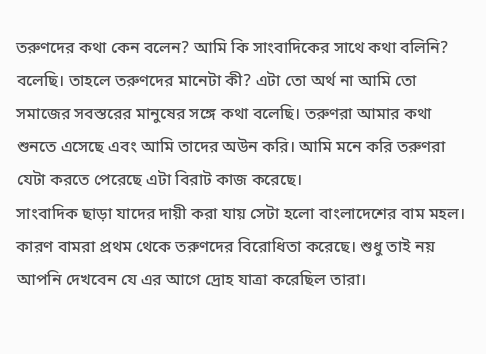তরুণদের কথা কেন বলেন? আমি কি সাংবাদিকের সাথে কথা বলিনি? বলেছি। তাহলে তরুণদের মানেটা কী? এটা তো অর্থ না আমি তো সমাজের সবস্তরের মানুষের সঙ্গে কথা বলেছি। তরুণরা আমার কথা শুনতে এসেছে এবং আমি তাদের অউন করি। আমি মনে করি তরুণরা যেটা করতে পেরেছে এটা বিরাট কাজ করেছে।
সাংবাদিক ছাড়া যাদের দায়ী করা যায় সেটা হলো বাংলাদেশের বাম মহল। কারণ বামরা প্রথম থেকে তরুণদের বিরোধিতা করেছে। শুধু তাই নয় আপনি দেখবেন যে এর আগে দ্রোহ যাত্রা করেছিল তারা।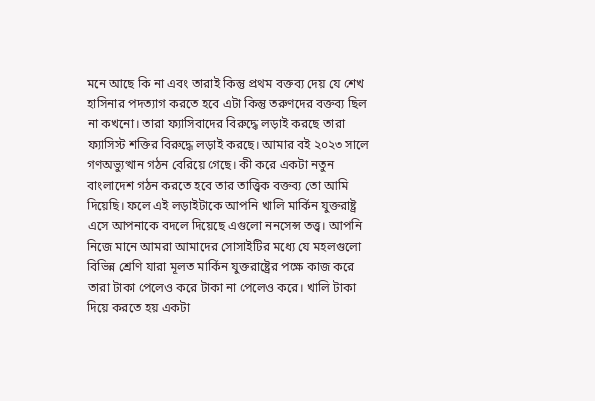মনে আছে কি না এবং তারাই কিন্তু প্রথম বক্তব্য দেয় যে শেখ হাসিনার পদত্যাগ করতে হবে এটা কিন্তু তরুণদের বক্তব্য ছিল না কখনো। তারা ফ্যাসিবাদের বিরুদ্ধে লড়াই করছে তারা ফ্যাসিস্ট শক্তির বিরুদ্ধে লড়াই করছে। আমার বই ২০২৩ সালে গণঅভ্যুত্থান গঠন বেরিয়ে গেছে। কী করে একটা নতুন বাংলাদেশ গঠন করতে হবে তার তাত্ত্বিক বক্তব্য তো আমি দিয়েছি। ফলে এই লড়াইটাকে আপনি খালি মার্কিন যুক্তরাষ্ট্র এসে আপনাকে বদলে দিয়েছে এগুলো ননসেন্স তত্ত্ব। আপনি নিজে মানে আমরা আমাদের সোসাইটির মধ্যে যে মহলগুলো বিভিন্ন শ্রেণি যারা মূলত মার্কিন যুক্তরাষ্ট্রের পক্ষে কাজ করে তারা টাকা পেলেও করে টাকা না পেলেও করে। খালি টাকা দিয়ে করতে হয় একটা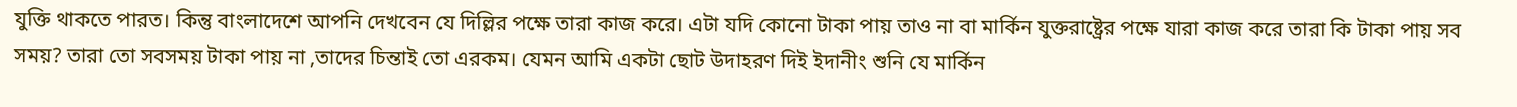যুক্তি থাকতে পারত। কিন্তু বাংলাদেশে আপনি দেখবেন যে দিল্লির পক্ষে তারা কাজ করে। এটা যদি কোনো টাকা পায় তাও না বা মার্কিন যুক্তরাষ্ট্রের পক্ষে যারা কাজ করে তারা কি টাকা পায় সব সময়? তারা তো সবসময় টাকা পায় না ,তাদের চিন্তাই তো এরকম। যেমন আমি একটা ছোট উদাহরণ দিই ইদানীং শুনি যে মার্কিন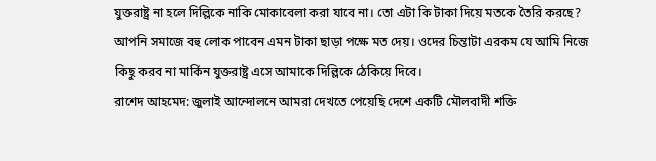যুক্তরাষ্ট্র না হলে দিল্লিকে নাকি মোকাবেলা করা যাবে না। তো এটা কি টাকা দিয়ে মতকে তৈরি করছে? আপনি সমাজে বহু লোক পাবেন এমন টাকা ছাড়া পক্ষে মত দেয়। ওদের চিন্তাটা এরকম যে আমি নিজে কিছু করব না মার্কিন যুক্তরাষ্ট্র এসে আমাকে দিল্লিকে ঠেকিয়ে দিবে।
রাশেদ আহমেদ: জুলাই আন্দোলনে আমরা দেখতে পেয়েছি দেশে একটি মৌলবাদী শক্তি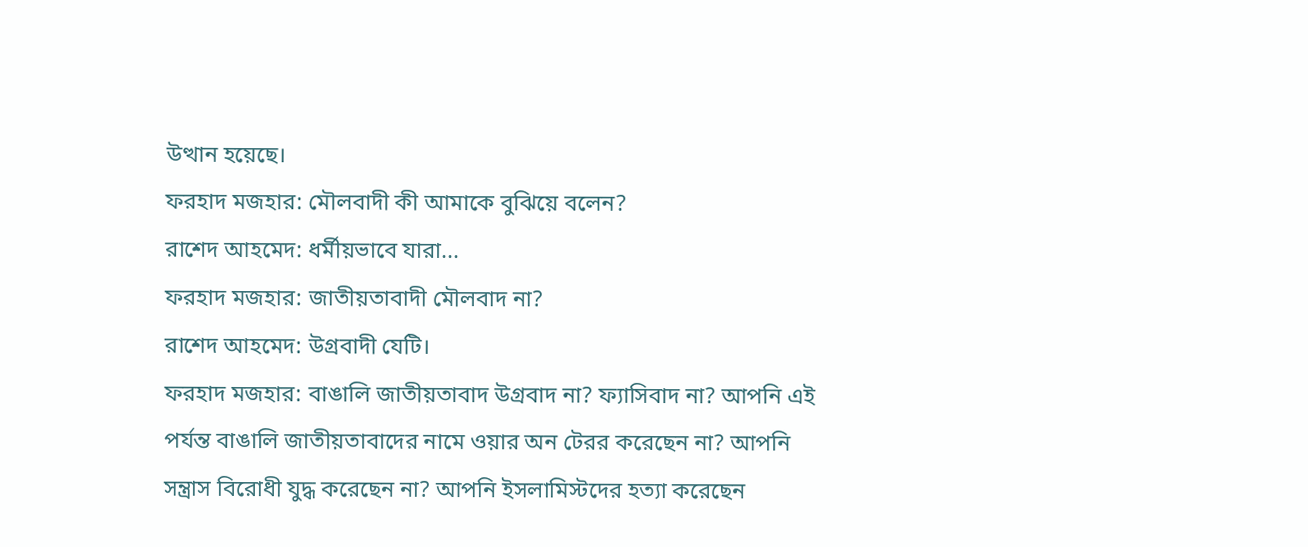উত্থান হয়েছে।
ফরহাদ মজহার: মৌলবাদী কী আমাকে বুঝিয়ে বলেন?
রাশেদ আহমেদ: ধর্মীয়ভাবে যারা...
ফরহাদ মজহার: জাতীয়তাবাদী মৌলবাদ না?
রাশেদ আহমেদ: উগ্রবাদী যেটি।
ফরহাদ মজহার: বাঙালি জাতীয়তাবাদ উগ্রবাদ না? ফ্যাসিবাদ না? আপনি এই পর্যন্ত বাঙালি জাতীয়তাবাদের নামে ওয়ার অন টেরর করেছেন না? আপনি সন্ত্রাস বিরোধী যুদ্ধ করেছেন না? আপনি ইসলামিস্টদের হত্যা করেছেন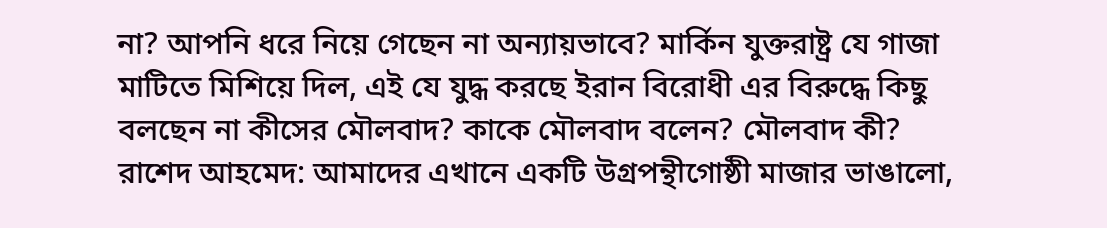না? আপনি ধরে নিয়ে গেছেন না অন্যায়ভাবে? মার্কিন যুক্তরাষ্ট্র যে গাজা মাটিতে মিশিয়ে দিল, এই যে যুদ্ধ করছে ইরান বিরোধী এর বিরুদ্ধে কিছু বলছেন না কীসের মৌলবাদ? কাকে মৌলবাদ বলেন? মৌলবাদ কী?
রাশেদ আহমেদ: আমাদের এখানে একটি উগ্রপন্থীগোষ্ঠী মাজার ভাঙালো,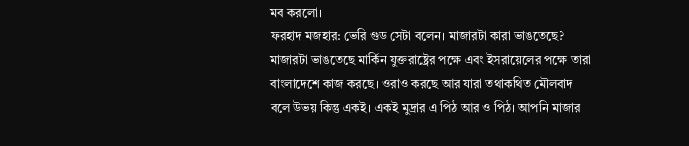মব করলো।
ফরহাদ মজহার: ভেরি গুড সেটা বলেন। মাজারটা কারা ভাঙতেছে? মাজারটা ভাঙতেছে মার্কিন যুক্তরাষ্ট্রের পক্ষে এবং ইসরায়েলের পক্ষে তারা বাংলাদেশে কাজ করছে। ওরাও করছে আর যারা তথাকথিত মৌলবাদ বলে উভয় কিন্তু একই। একই মুদ্রার এ পিঠ আর ও পিঠ। আপনি মাজার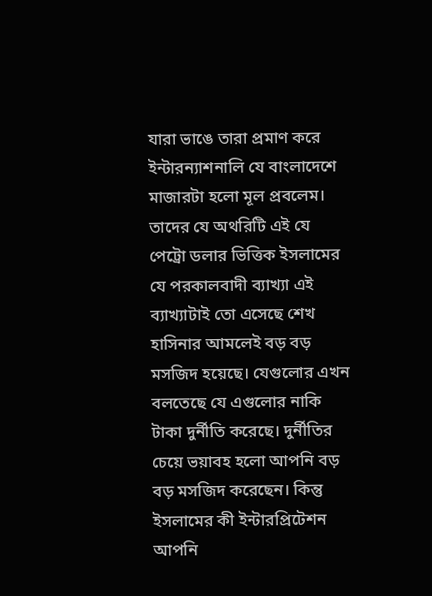যারা ভাঙে তারা প্রমাণ করে ইন্টারন্যাশনালি যে বাংলাদেশে মাজারটা হলো মূল প্রবলেম। তাদের যে অথরিটি এই যে পেট্রো ডলার ভিত্তিক ইসলামের যে পরকালবাদী ব্যাখ্যা এই ব্যাখ্যাটাই তো এসেছে শেখ হাসিনার আমলেই বড় বড় মসজিদ হয়েছে। যেগুলোর এখন বলতেছে যে এগুলোর নাকি টাকা দুর্নীতি করেছে। দুর্নীতির চেয়ে ভয়াবহ হলো আপনি বড় বড় মসজিদ করেছেন। কিন্তু ইসলামের কী ইন্টারপ্রিটেশন আপনি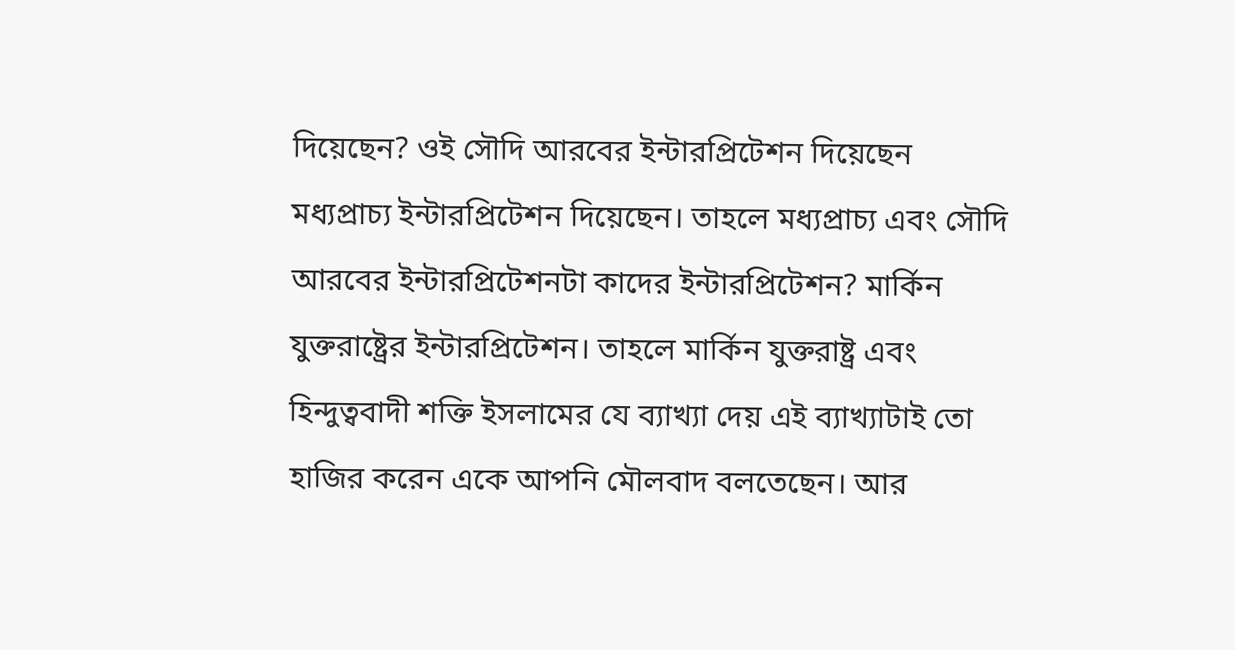দিয়েছেন? ওই সৌদি আরবের ইন্টারপ্রিটেশন দিয়েছেন মধ্যপ্রাচ্য ইন্টারপ্রিটেশন দিয়েছেন। তাহলে মধ্যপ্রাচ্য এবং সৌদি আরবের ইন্টারপ্রিটেশনটা কাদের ইন্টারপ্রিটেশন? মার্কিন যুক্তরাষ্ট্রের ইন্টারপ্রিটেশন। তাহলে মার্কিন যুক্তরাষ্ট্র এবং হিন্দুত্ববাদী শক্তি ইসলামের যে ব্যাখ্যা দেয় এই ব্যাখ্যাটাই তো হাজির করেন একে আপনি মৌলবাদ বলতেছেন। আর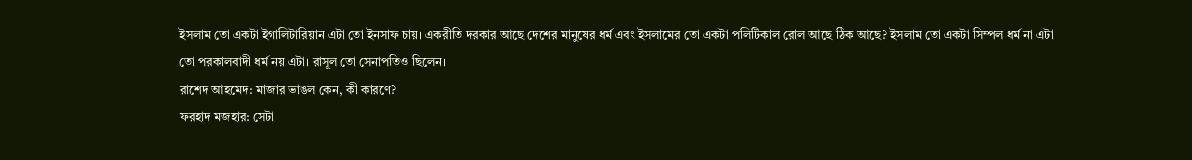ইসলাম তো একটা ইগালিটারিয়ান এটা তো ইনসাফ চায়। একরীতি দরকার আছে দেশের মানুষের ধর্ম এবং ইসলামের তো একটা পলিটিকাল রোল আছে ঠিক আছে? ইসলাম তো একটা সিম্পল ধর্ম না এটা তো পরকালবাদী ধর্ম নয় এটা। রাসূল তো সেনাপতিও ছিলেন।
রাশেদ আহমেদ: মাজার ভাঙল কেন, কী কারণে?
ফরহাদ মজহার: সেটা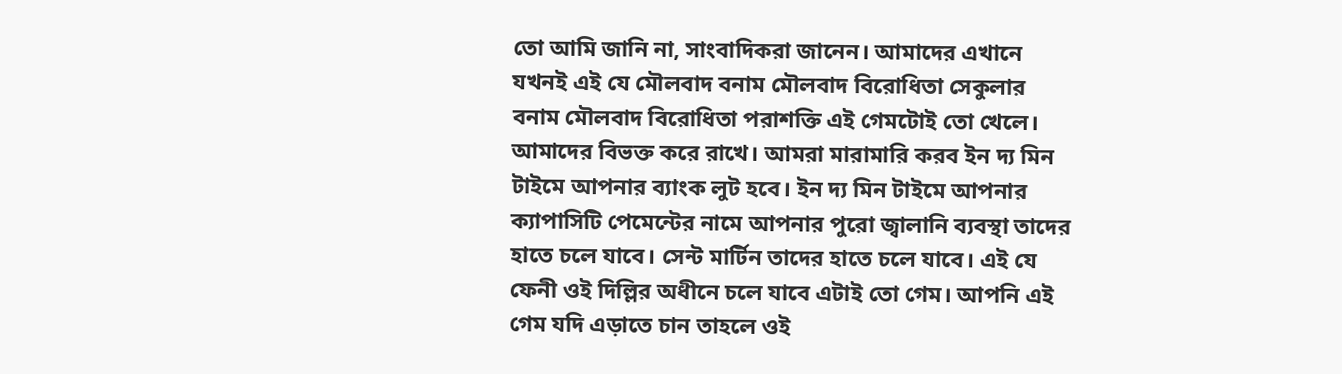তো আমি জানি না, সাংবাদিকরা জানেন। আমাদের এখানে যখনই এই যে মৌলবাদ বনাম মৌলবাদ বিরোধিতা সেকুলার বনাম মৌলবাদ বিরোধিতা পরাশক্তি এই গেমটোই তো খেলে। আমাদের বিভক্ত করে রাখে। আমরা মারামারি করব ইন দ্য মিন টাইমে আপনার ব্যাংক লুট হবে। ইন দ্য মিন টাইমে আপনার ক্যাপাসিটি পেমেন্টের নামে আপনার পুরো জ্বালানি ব্যবস্থা তাদের হাতে চলে যাবে। সেন্ট মার্টিন তাদের হাতে চলে যাবে। এই যে ফেনী ওই দিল্লির অধীনে চলে যাবে এটাই তো গেম। আপনি এই গেম যদি এড়াতে চান তাহলে ওই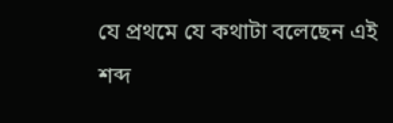যে প্রথমে যে কথাটা বলেছেন এই শব্দ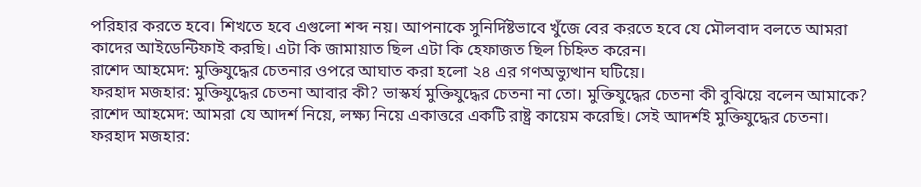পরিহার করতে হবে। শিখতে হবে এগুলো শব্দ নয়। আপনাকে সুনির্দিষ্টভাবে খুঁজে বের করতে হবে যে মৌলবাদ বলতে আমরা কাদের আইডেন্টিফাই করছি। এটা কি জামায়াত ছিল এটা কি হেফাজত ছিল চিহ্নিত করেন।
রাশেদ আহমেদ: মুক্তিযুদ্ধের চেতনার ওপরে আঘাত করা হলো ২৪ এর গণঅভ্যুত্থান ঘটিয়ে।
ফরহাদ মজহার: মুক্তিযুদ্ধের চেতনা আবার কী? ভাস্কর্য মুক্তিযুদ্ধের চেতনা না তো। মুক্তিযুদ্ধের চেতনা কী বুঝিয়ে বলেন আমাকে?
রাশেদ আহমেদ: আমরা যে আদর্শ নিয়ে, লক্ষ্য নিয়ে একাত্তরে একটি রাষ্ট্র কায়েম করেছি। সেই আদর্শই মুক্তিযুদ্ধের চেতনা।
ফরহাদ মজহার: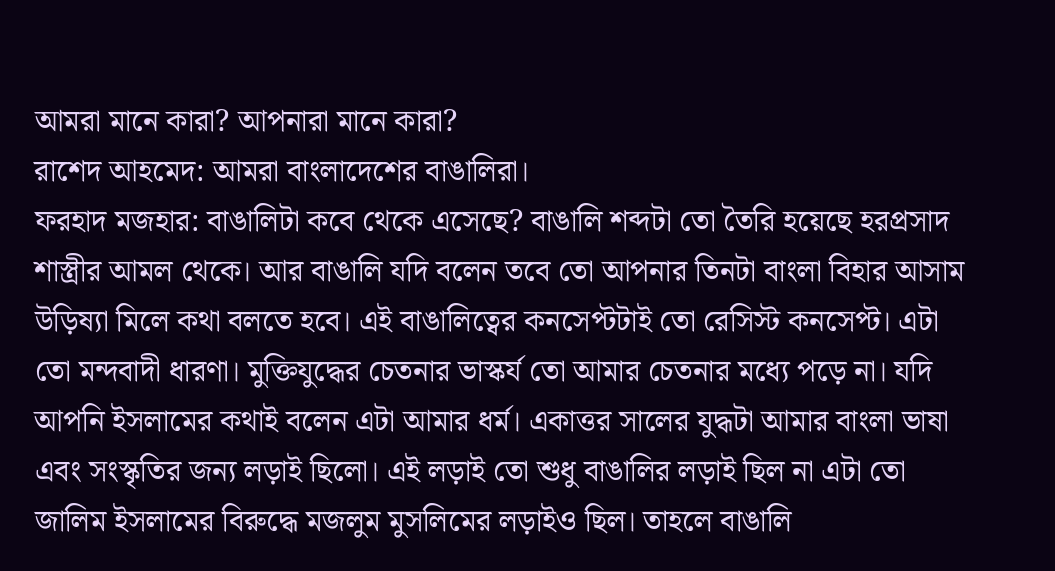আমরা মানে কারা? আপনারা মানে কারা?
রাশেদ আহমেদ: আমরা বাংলাদেশের বাঙালিরা।
ফরহাদ মজহার: বাঙালিটা কবে থেকে এসেছে? বাঙালি শব্দটা তো তৈরি হয়েছে হরপ্রসাদ শাস্ত্রীর আমল থেকে। আর বাঙালি যদি বলেন তবে তো আপনার তিনটা বাংলা বিহার আসাম উড়িষ্যা মিলে কথা বলতে হবে। এই বাঙালিত্বের কনসেপ্টটাই তো রেসিস্ট কনসেপ্ট। এটা তো মন্দবাদী ধারণা। মুক্তিযুদ্ধের চেতনার ভাস্কর্য তো আমার চেতনার মধ্যে পড়ে না। যদি আপনি ইসলামের কথাই বলেন এটা আমার ধর্ম। একাত্তর সালের যুদ্ধটা আমার বাংলা ভাষা এবং সংস্কৃতির জন্য লড়াই ছিলো। এই লড়াই তো শুধু বাঙালির লড়াই ছিল না এটা তো জালিম ইসলামের বিরুদ্ধে মজলুম মুসলিমের লড়াইও ছিল। তাহলে বাঙালি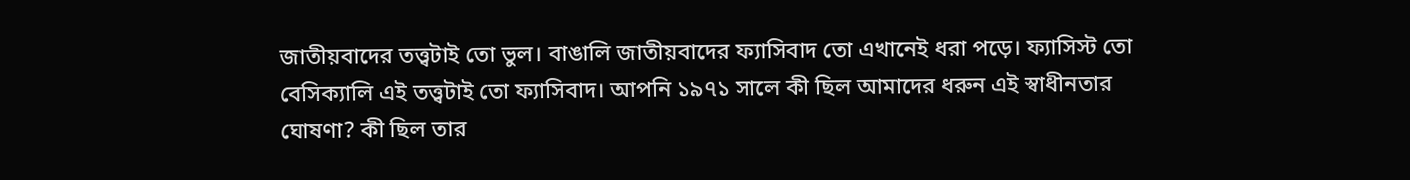জাতীয়বাদের তত্ত্বটাই তো ভুল। বাঙালি জাতীয়বাদের ফ্যাসিবাদ তো এখানেই ধরা পড়ে। ফ্যাসিস্ট তো বেসিক্যালি এই তত্ত্বটাই তো ফ্যাসিবাদ। আপনি ১৯৭১ সালে কী ছিল আমাদের ধরুন এই স্বাধীনতার ঘোষণা? কী ছিল তার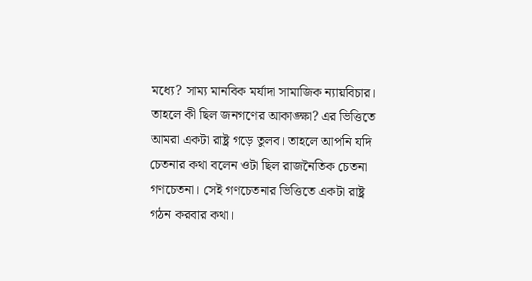মধ্যে? সাম্য মানবিক মর্যাদা সামাজিক ন্যায়বিচার। তাহলে কী ছিল জনগণের আকাঙ্ক্ষা? এর ভিত্তিতে আমরা একটা রাষ্ট্র গড়ে তুলব। তাহলে আপনি যদি চেতনার কথা বলেন ওটা ছিল রাজনৈতিক চেতনা গণচেতনা। সেই গণচেতনার ভিত্তিতে একটা রাষ্ট্র গঠন করবার কথা।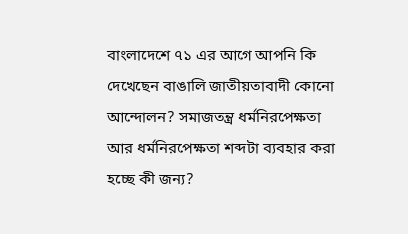বাংলাদেশে ৭১ এর আগে আপনি কি দেখেছেন বাঙালি জাতীয়তাবাদী কোনো আন্দোলন? সমাজতন্ত্র ধর্মনিরপেক্ষতা আর ধর্মনিরপেক্ষতা শব্দটা ব্যবহার করা হচ্ছে কী জন্য?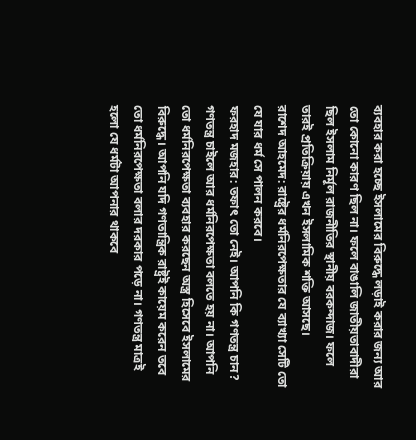ব্যবহার করা হচ্ছে ইসলামের বিরুদ্ধে লড়াই করার জন্য আর তো কোনো কারণ ছিল না। ফলে বাঙালি জাতীয়তাবাদীরা ছিল ইসলাম নির্মূল রাজনীতির স্থানীয় বরকন্দাজ। ফলে তারই প্রতিক্রিয়ায় এখন ইসলামিক শক্তি আসছে।
রাশেদ আহমেদ: রাষ্ট্রের ধর্মনিরপেক্ষতার যে ব্যাখ্যা সেটি তো যে যার ধর্ম সে পালন করবে।
ফরহাদ মজহার: তফাৎ তো নেই। আপনি কি গণতন্ত্র চান? গণতন্ত্র চাইলে আর ধর্মনিরপেক্ষতা বলতে হয় না। আপনি তো ধর্মনিরপেক্ষতা ব্যবহার করছেন অস্ত্র হিসেবে ইসলামের বিরুদ্ধে। আপনি যদি গণতান্ত্রিক রাষ্ট্রই কায়েম করেন তবে তো ধর্মনিরপেক্ষতা বলার দরকার পড়ে না। গণতন্ত্র মাত্রই হলো যে ধর্মটা আপনার থাকবে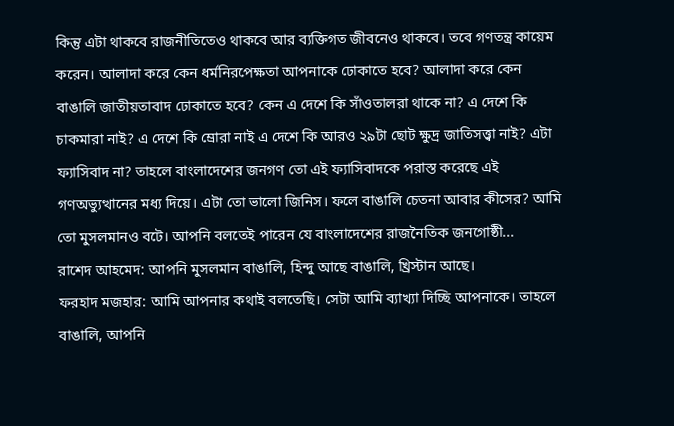কিন্তু এটা থাকবে রাজনীতিতেও থাকবে আর ব্যক্তিগত জীবনেও থাকবে। তবে গণতন্ত্র কায়েম করেন। আলাদা করে কেন ধর্মনিরপেক্ষতা আপনাকে ঢোকাতে হবে? আলাদা করে কেন বাঙালি জাতীয়তাবাদ ঢোকাতে হবে? কেন এ দেশে কি সাঁওতালরা থাকে না? এ দেশে কি চাকমারা নাই? এ দেশে কি ম্রোরা নাই এ দেশে কি আরও ২৯টা ছোট ক্ষুদ্র জাতিসত্ত্বা নাই? এটা ফ্যাসিবাদ না? তাহলে বাংলাদেশের জনগণ তো এই ফ্যাসিবাদকে পরাস্ত করেছে এই গণঅভ্যুত্থানের মধ্য দিয়ে। এটা তো ভালো জিনিস। ফলে বাঙালি চেতনা আবার কীসের? আমি তো মুসলমানও বটে। আপনি বলতেই পারেন যে বাংলাদেশের রাজনৈতিক জনগোষ্ঠী...
রাশেদ আহমেদ: আপনি মুসলমান বাঙালি, হিন্দু আছে বাঙালি, খ্রিস্টান আছে।
ফরহাদ মজহার: আমি আপনার কথাই বলতেছি। সেটা আমি ব্যাখ্যা দিচ্ছি আপনাকে। তাহলে বাঙালি, আপনি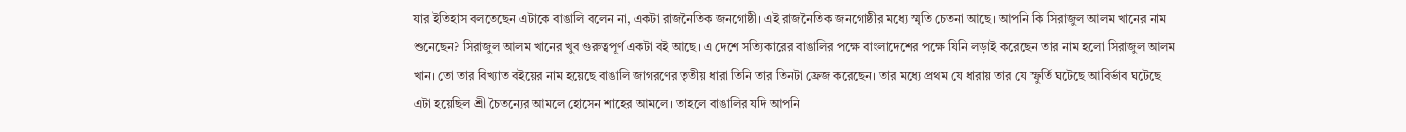যার ইতিহাস বলতেছেন এটাকে বাঙালি বলেন না, একটা রাজনৈতিক জনগোষ্ঠী। এই রাজনৈতিক জনগোষ্ঠীর মধ্যে স্মৃতি চেতনা আছে। আপনি কি সিরাজুল আলম খানের নাম শুনেছেন? সিরাজুল আলম খানের খুব গুরুত্বপূর্ণ একটা বই আছে। এ দেশে সত্যিকারের বাঙালির পক্ষে বাংলাদেশের পক্ষে যিনি লড়াই করেছেন তার নাম হলো সিরাজুল আলম খান। তো তার বিখ্যাত বইয়ের নাম হয়েছে বাঙালি জাগরণের তৃতীয় ধারা তিনি তার তিনটা ফ্রেজ করেছেন। তার মধ্যে প্রথম যে ধারায় তার যে স্ফুর্তি ঘটেছে আবির্ভাব ঘটেছে এটা হয়েছিল শ্রী চৈতন্যের আমলে হোসেন শাহের আমলে। তাহলে বাঙালির যদি আপনি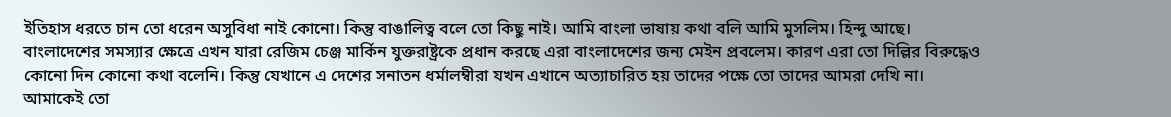ইতিহাস ধরতে চান তো ধরেন অসুবিধা নাই কোনো। কিন্তু বাঙালিত্ব বলে তো কিছু নাই। আমি বাংলা ভাষায় কথা বলি আমি মুসলিম। হিন্দু আছে। বাংলাদেশের সমস্যার ক্ষেত্রে এখন যারা রেজিম চেঞ্জ মার্কিন যুক্তরাষ্ট্রকে প্রধান করছে এরা বাংলাদেশের জন্য মেইন প্রবলেম। কারণ এরা তো দিল্লির বিরুদ্ধেও কোনো দিন কোনো কথা বলেনি। কিন্তু যেখানে এ দেশের সনাতন ধর্মালম্বীরা যখন এখানে অত্যাচারিত হয় তাদের পক্ষে তো তাদের আমরা দেখি না। আমাকেই তো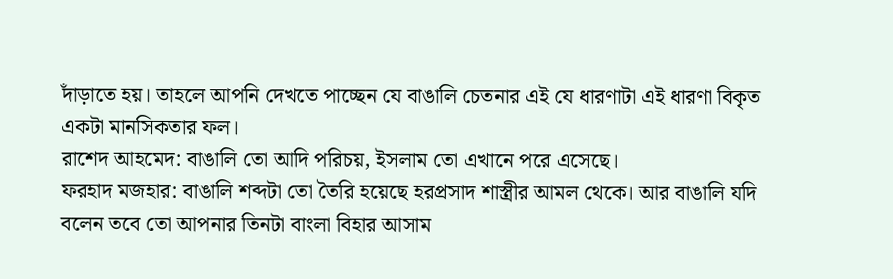দাঁড়াতে হয়। তাহলে আপনি দেখতে পাচ্ছেন যে বাঙালি চেতনার এই যে ধারণাটা এই ধারণা বিকৃত একটা মানসিকতার ফল।
রাশেদ আহমেদ: বাঙালি তো আদি পরিচয়, ইসলাম তো এখানে পরে এসেছে।
ফরহাদ মজহার: বাঙালি শব্দটা তো তৈরি হয়েছে হরপ্রসাদ শাস্ত্রীর আমল থেকে। আর বাঙালি যদি বলেন তবে তো আপনার তিনটা বাংলা বিহার আসাম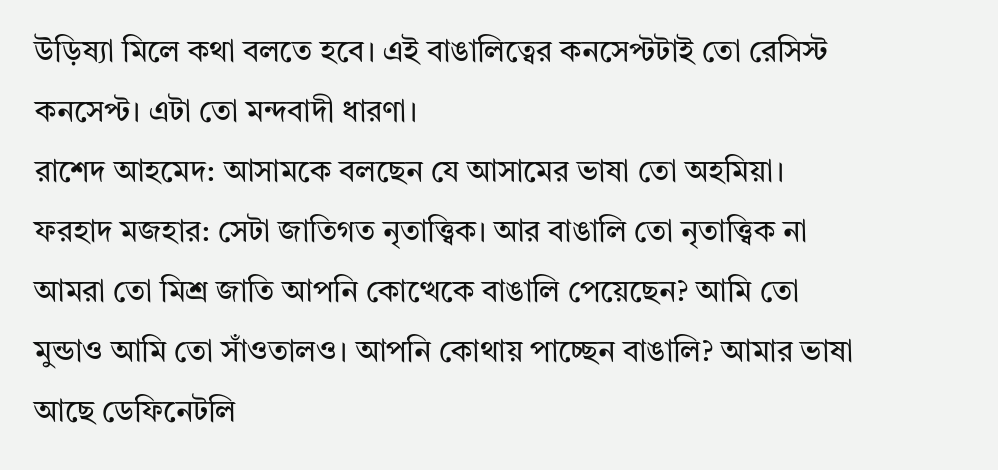উড়িষ্যা মিলে কথা বলতে হবে। এই বাঙালিত্বের কনসেপ্টটাই তো রেসিস্ট কনসেপ্ট। এটা তো মন্দবাদী ধারণা।
রাশেদ আহমেদ: আসামকে বলছেন যে আসামের ভাষা তো অহমিয়া।
ফরহাদ মজহার: সেটা জাতিগত নৃতাত্ত্বিক। আর বাঙালি তো নৃতাত্ত্বিক না আমরা তো মিশ্র জাতি আপনি কোত্থেকে বাঙালি পেয়েছেন? আমি তো মুন্ডাও আমি তো সাঁওতালও। আপনি কোথায় পাচ্ছেন বাঙালি? আমার ভাষা আছে ডেফিনেটলি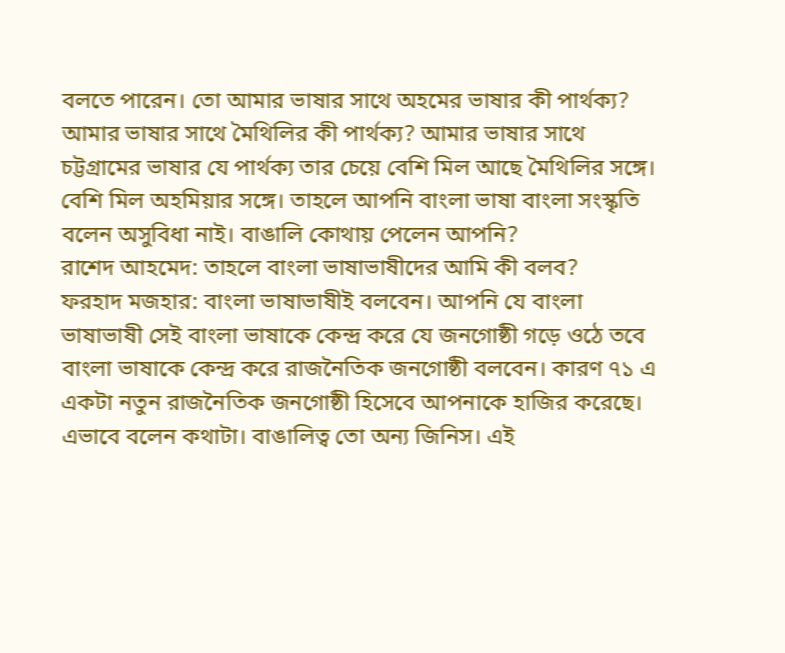বলতে পারেন। তো আমার ভাষার সাথে অহমের ভাষার কী পার্থক্য? আমার ভাষার সাথে মৈথিলির কী পার্থক্য? আমার ভাষার সাথে চট্টগ্রামের ভাষার যে পার্থক্য তার চেয়ে বেশি মিল আছে মৈথিলির সঙ্গে। বেশি মিল অহমিয়ার সঙ্গে। তাহলে আপনি বাংলা ভাষা বাংলা সংস্কৃতি বলেন অসুবিধা নাই। বাঙালি কোথায় পেলেন আপনি?
রাশেদ আহমেদ: তাহলে বাংলা ভাষাভাষীদের আমি কী বলব?
ফরহাদ মজহার: বাংলা ভাষাভাষীই বলবেন। আপনি যে বাংলা ভাষাভাষী সেই বাংলা ভাষাকে কেন্দ্র করে যে জনগোষ্ঠী গড়ে ওঠে তবে বাংলা ভাষাকে কেন্দ্র করে রাজনৈতিক জনগোষ্ঠী বলবেন। কারণ ৭১ এ একটা নতুন রাজনৈতিক জনগোষ্ঠী হিসেবে আপনাকে হাজির করেছে। এভাবে বলেন কথাটা। বাঙালিত্ব তো অন্য জিনিস। এই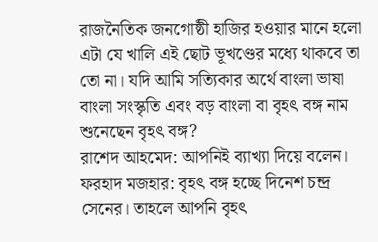রাজনৈতিক জনগোষ্ঠী হাজির হওয়ার মানে হলো এটা যে খালি এই ছোট ভূখণ্ডের মধ্যে থাকবে তা তো না। যদি আমি সত্যিকার অর্থে বাংলা ভাষা বাংলা সংস্কৃতি এবং বড় বাংলা বা বৃহৎ বঙ্গ নাম শুনেছেন বৃহৎ বঙ্গ?
রাশেদ আহমেদ: আপনিই ব্যাখ্যা দিয়ে বলেন।
ফরহাদ মজহার: বৃহৎ বঙ্গ হচ্ছে দিনেশ চন্দ্র সেনের। তাহলে আপনি বৃহৎ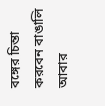বঙ্গের চিন্তা করবেন বাঙালি আবার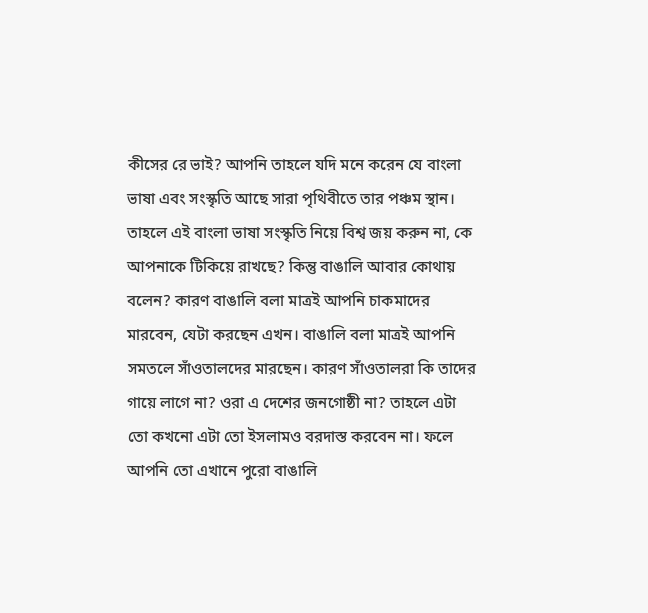কীসের রে ভাই? আপনি তাহলে যদি মনে করেন যে বাংলা ভাষা এবং সংস্কৃতি আছে সারা পৃথিবীতে তার পঞ্চম স্থান। তাহলে এই বাংলা ভাষা সংস্কৃতি নিয়ে বিশ্ব জয় করুন না, কে আপনাকে টিকিয়ে রাখছে? কিন্তু বাঙালি আবার কোথায় বলেন? কারণ বাঙালি বলা মাত্রই আপনি চাকমাদের মারবেন, যেটা করছেন এখন। বাঙালি বলা মাত্রই আপনি সমতলে সাঁওতালদের মারছেন। কারণ সাঁওতালরা কি তাদের গায়ে লাগে না? ওরা এ দেশের জনগোষ্ঠী না? তাহলে এটা তো কখনো এটা তো ইসলামও বরদাস্ত করবেন না। ফলে আপনি তো এখানে পুরো বাঙালি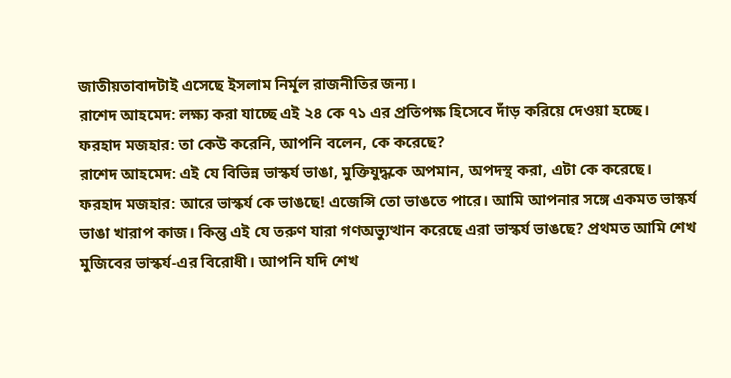জাতীয়তাবাদটাই এসেছে ইসলাম নির্মূল রাজনীতির জন্য।
রাশেদ আহমেদ: লক্ষ্য করা যাচ্ছে এই ২৪ কে ৭১ এর প্রতিপক্ষ হিসেবে দাঁড় করিয়ে দেওয়া হচ্ছে।
ফরহাদ মজহার: তা কেউ করেনি, আপনি বলেন, কে করেছে?
রাশেদ আহমেদ: এই যে বিভিন্ন ভাস্কর্য ভাঙা, মুক্তিযুদ্ধকে অপমান, অপদস্থ করা, এটা কে করেছে।
ফরহাদ মজহার: আরে ভাস্কর্য কে ভাঙছে! এজেন্সি তো ভাঙতে পারে। আমি আপনার সঙ্গে একমত ভাস্কর্য ভাঙা খারাপ কাজ। কিন্তু এই যে তরুণ যারা গণঅভ্যুত্থান করেছে এরা ভাস্কর্য ভাঙছে? প্রথমত আমি শেখ মুজিবের ভাস্কর্য-এর বিরোধী। আপনি যদি শেখ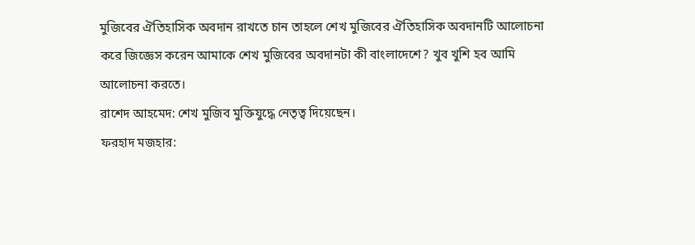মুজিবের ঐতিহাসিক অবদান রাখতে চান তাহলে শেখ মুজিবের ঐতিহাসিক অবদানটি আলোচনা করে জিজ্ঞেস করেন আমাকে শেখ মুজিবের অবদানটা কী বাংলাদেশে? খুব খুশি হব আমি আলোচনা করতে।
রাশেদ আহমেদ: শেখ মুজিব মুক্তিযুদ্ধে নেতৃত্ব দিয়েছেন।
ফরহাদ মজহার: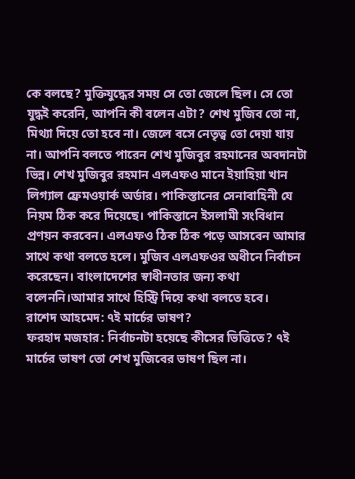কে বলছে? মুক্তিযুদ্ধের সময় সে তো জেলে ছিল। সে তো যুদ্ধই করেনি, আপনি কী বলেন এটা? শেখ মুজিব তো না, মিথ্যা দিয়ে তো হবে না। জেলে বসে নেতৃত্ব তো দেয়া যায় না। আপনি বলতে পারেন শেখ মুজিবুর রহমানের অবদানটা ভিন্ন। শেখ মুজিবুর রহমান এলএফও মানে ইয়াহিয়া খান লিগ্যাল ফ্রেমওয়ার্ক অর্ডার। পাকিস্তানের সেনাবাহিনী যে নিয়ম ঠিক করে দিয়েছে। পাকিস্তানে ইসলামী সংবিধান প্রণয়ন করবেন। এলএফও ঠিক ঠিক পড়ে আসবেন আমার সাথে কথা বলতে হলে। মুজিব এলএফওর অধীনে নির্বাচন করেছেন। বাংলাদেশের স্বাধীনতার জন্য কথা বলেননি।আমার সাথে হিস্ট্রি দিয়ে কথা বলতে হবে।
রাশেদ আহমেদ: ৭ই মার্চের ভাষণ?
ফরহাদ মজহার: নির্বাচনটা হয়েছে কীসের ভিত্তিতে? ৭ই মার্চের ভাষণ তো শেখ মুজিবের ভাষণ ছিল না।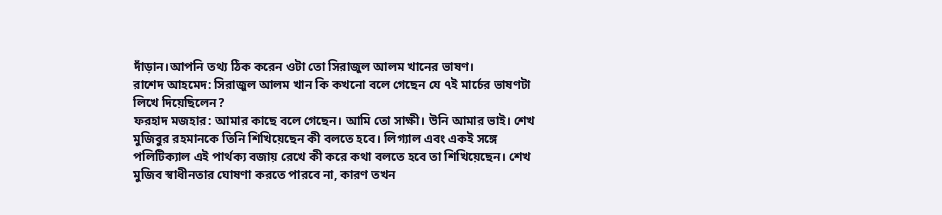দাঁড়ান।আপনি তথ্য ঠিক করেন ওটা তো সিরাজুল আলম খানের ভাষণ।
রাশেদ আহমেদ: সিরাজুল আলম খান কি কখনো বলে গেছেন যে ৭ই মার্চের ভাষণটা লিখে দিয়েছিলেন?
ফরহাদ মজহার: আমার কাছে বলে গেছেন। আমি তো সাক্ষী। উনি আমার ভাই। শেখ মুজিবুর রহমানকে তিনি শিখিয়েছেন কী বলতে হবে। লিগ্যাল এবং একই সঙ্গে পলিটিক্যাল এই পার্থক্য বজায় রেখে কী করে কথা বলতে হবে তা শিখিয়েছেন। শেখ মুজিব স্বাধীনতার ঘোষণা করতে পারবে না, কারণ তখন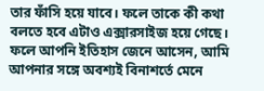তার ফাঁসি হয়ে যাবে। ফলে তাকে কী কথা বলতে হবে এটাও এক্সারসাইজ হয়ে গেছে। ফলে আপনি ইতিহাস জেনে আসেন, আমি আপনার সঙ্গে অবশ্যই বিনাশর্তে মেনে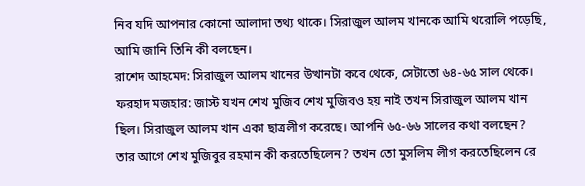নিব যদি আপনার কোনো আলাদা তথ্য থাকে। সিরাজুল আলম খানকে আমি থরোলি পড়েছি, আমি জানি তিনি কী বলছেন।
রাশেদ আহমেদ: সিরাজুল আলম খানের উত্থানটা কবে থেকে, সেটাতো ৬৪-৬৫ সাল থেকে।
ফরহাদ মজহার: জাস্ট যখন শেখ মুজিব শেখ মুজিবও হয় নাই তখন সিরাজুল আলম খান ছিল। সিরাজুল আলম খান একা ছাত্রলীগ করেছে। আপনি ৬৫-৬৬ সালের কথা বলছেন? তার আগে শেখ মুজিবুর রহমান কী করতেছিলেন? তখন তো মুসলিম লীগ করতেছিলেন রে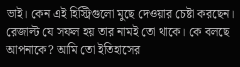ভাই। কেন এই হিস্ট্রিগুলো মুছে দেওয়ার চেষ্টা করছেন। রেজাল্ট যে সফল হয় তার নামই তো থাকে। কে বলছে আপনাকে? আমি তো ইতিহাসের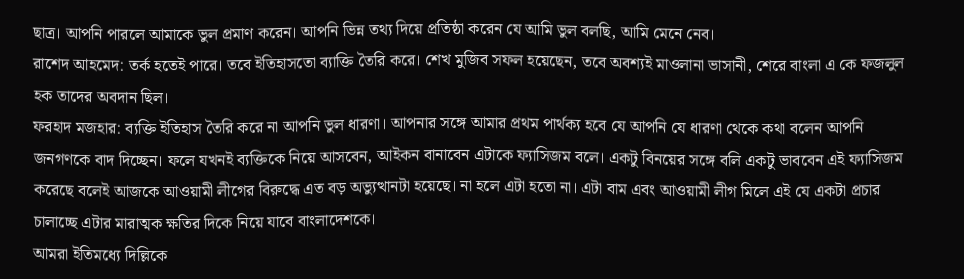ছাত্র। আপনি পারলে আমাকে ভুল প্রমাণ করেন। আপনি ভিন্ন তথ্য দিয়ে প্রতিষ্ঠা করেন যে আমি ভুল বলছি, আমি মেনে নেব।
রাশেদ আহমেদ: তর্ক হতেই পারে। তবে ইতিহাসতো ব্যাক্তি তৈরি করে। শেখ মুজিব সফল হয়েছেন, তবে অবশ্যই মাওলানা ভাসানী, শেরে বাংলা এ কে ফজলুল হক তাদের অবদান ছিল।
ফরহাদ মজহার: ব্যক্তি ইতিহাস তৈরি করে না আপনি ভুল ধারণা। আপনার সঙ্গে আমার প্রথম পার্থক্য হবে যে আপনি যে ধারণা থেকে কথা বলেন আপনি জনগণকে বাদ দিচ্ছেন। ফলে যখনই ব্যক্তিকে নিয়ে আসবেন, আইকন বানাবেন এটাকে ফ্যাসিজম বলে। একটু বিনয়ের সঙ্গে বলি একটু ভাববেন এই ফ্যাসিজম করেছে বলেই আজকে আওয়ামী লীগের বিরুদ্ধে এত বড় অভ্যুত্থানটা হয়েছে। না হলে এটা হতো না। এটা বাম এবং আওয়ামী লীগ মিলে এই যে একটা প্রচার চালাচ্ছে এটার মারাত্মক ক্ষতির দিকে নিয়ে যাবে বাংলাদেশকে।
আমরা ইতিমধ্যে দিল্লিকে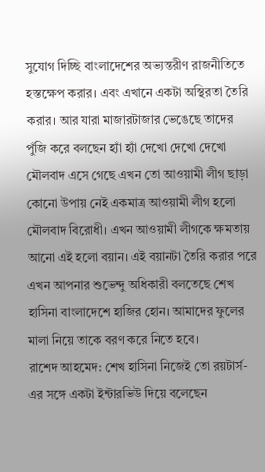সুযোগ দিচ্ছি বাংলাদেশের অভ্যন্তরীণ রাজনীতিতে হস্তক্ষেপ করার। এবং এখানে একটা অস্থিরতা তৈরি করার। আর যারা মাজারটাজার ভেঙেছে তাদের পুঁজি করে বলছেন হ্যাঁ হ্যাঁ দেখো দেখো দেখো মৌলবাদ এসে গেছে এখন তো আওয়ামী লীগ ছাড়া কোনো উপায় নেই একমাত্র আওয়ামী লীগ হলো মৌলবাদ বিরোধী। এখন আওয়ামী লীগকে ক্ষমতায় আনো এই হলো বয়ান। এই বয়ানটা তৈরি করার পরে এখন আপনার শুভেন্দু অধিকারী বলতেছে শেখ হাসিনা বাংলাদেশে হাজির হোন। আমাদের ফুলের মালা নিয়ে তাকে বরণ করে নিতে হবে।
রাশেদ আহমেদ: শেখ হাসিনা নিজেই তো রয়টার্স-এর সঙ্গে একটা ইন্টারভিউ দিয়ে বলেছেন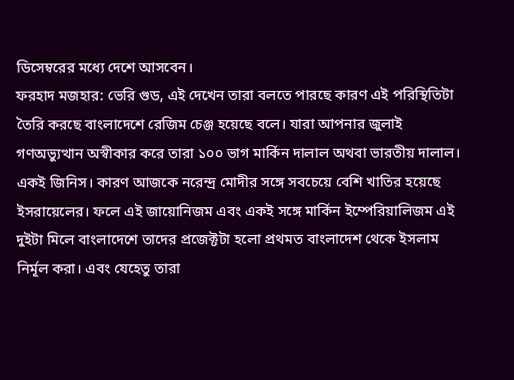ডিসেম্বরের মধ্যে দেশে আসবেন।
ফরহাদ মজহার: ভেরি গুড, এই দেখেন তারা বলতে পারছে কারণ এই পরিস্থিতিটা তৈরি করছে বাংলাদেশে রেজিম চেঞ্জ হয়েছে বলে। যারা আপনার জুলাই গণঅভ্যুত্থান অস্বীকার করে তারা ১০০ ভাগ মার্কিন দালাল অথবা ভারতীয় দালাল। একই জিনিস। কারণ আজকে নরেন্দ্র মোদীর সঙ্গে সবচেয়ে বেশি খাতির হয়েছে ইসরায়েলের। ফলে এই জায়োনিজম এবং একই সঙ্গে মার্কিন ইম্পেরিয়ালিজম এই দুইটা মিলে বাংলাদেশে তাদের প্রজেক্টটা হলো প্রথমত বাংলাদেশ থেকে ইসলাম নির্মূল করা। এবং যেহেতু তারা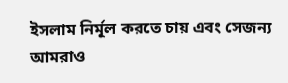ইসলাম নির্মূল করতে চায় এবং সেজন্য আমরাও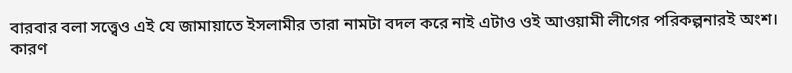বারবার বলা সত্ত্বেও এই যে জামায়াতে ইসলামীর তারা নামটা বদল করে নাই এটাও ওই আওয়ামী লীগের পরিকল্পনারই অংশ। কারণ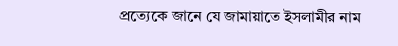প্রত্যেকে জানে যে জামায়াতে ইসলামীর নাম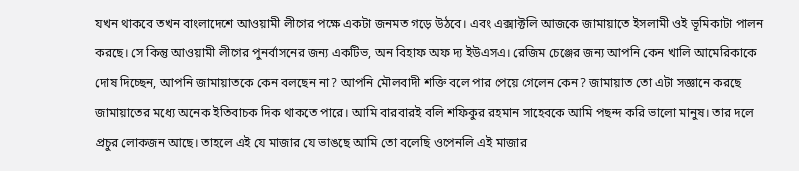যখন থাকবে তখন বাংলাদেশে আওয়ামী লীগের পক্ষে একটা জনমত গড়ে উঠবে। এবং এক্সাক্টলি আজকে জামায়াতে ইসলামী ওই ভূমিকাটা পালন করছে। সে কিন্তু আওয়ামী লীগের পুনর্বাসনের জন্য একটিভ, অন বিহাফ অফ দ্য ইউএসএ। রেজিম চেঞ্জের জন্য আপনি কেন খালি আমেরিকাকে দোষ দিচ্ছেন, আপনি জামায়াতকে কেন বলছেন না? আপনি মৌলবাদী শক্তি বলে পার পেয়ে গেলেন কেন? জামায়াত তো এটা সজ্ঞানে করছে জামায়াতের মধ্যে অনেক ইতিবাচক দিক থাকতে পারে। আমি বারবারই বলি শফিকুর রহমান সাহেবকে আমি পছন্দ করি ভালো মানুষ। তার দলে প্রচুর লোকজন আছে। তাহলে এই যে মাজার যে ভাঙছে আমি তো বলেছি ওপেনলি এই মাজার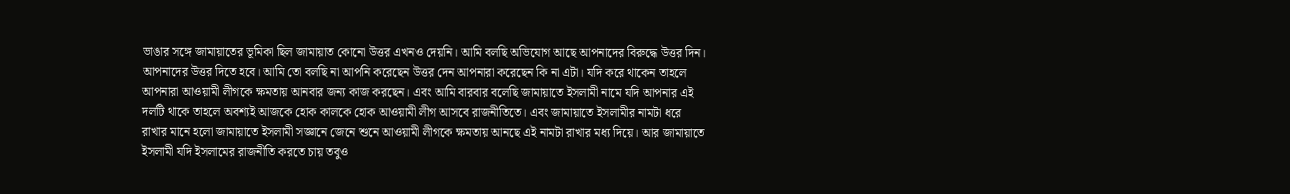ভাঙার সঙ্গে জামায়াতের ভূমিকা ছিল জামায়াত কোনো উত্তর এখনও দেয়নি। আমি বলছি অভিযোগ আছে আপনাদের বিরুদ্ধে উত্তর দিন। আপনাদের উত্তর দিতে হবে। আমি তো বলছি না আপনি করেছেন উত্তর দেন আপনারা করেছেন কি না এটা। যদি করে থাকেন তাহলে আপনারা আওয়ামী লীগকে ক্ষমতায় আনবার জন্য কাজ করছেন। এবং আমি বারবার বলেছি জামায়াতে ইসলামী নামে যদি আপনার এই দলটি থাকে তাহলে অবশ্যই আজকে হোক কালকে হোক আওয়ামী লীগ আসবে রাজনীতিতে। এবং জামায়াতে ইসলামীর নামটা ধরে রাখার মানে হলো জামায়াতে ইসলামী সজ্ঞানে জেনে শুনে আওয়ামী লীগকে ক্ষমতায় আনছে এই নামটা রাখার মধ্য দিয়ে। আর জামায়াতে ইসলামী যদি ইসলামের রাজনীতি করতে চায় তবুও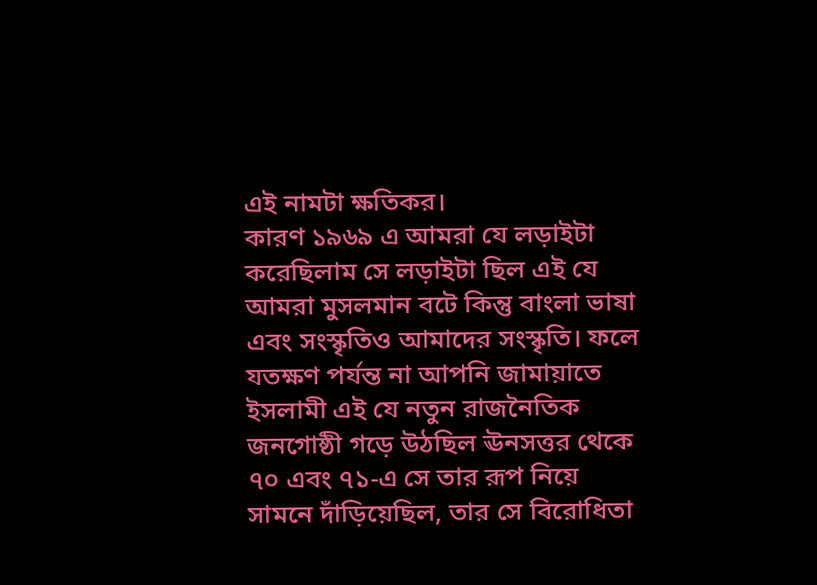এই নামটা ক্ষতিকর।
কারণ ১৯৬৯ এ আমরা যে লড়াইটা করেছিলাম সে লড়াইটা ছিল এই যে আমরা মুসলমান বটে কিন্তু বাংলা ভাষা এবং সংস্কৃতিও আমাদের সংস্কৃতি। ফলে যতক্ষণ পর্যন্ত না আপনি জামায়াতে ইসলামী এই যে নতুন রাজনৈতিক জনগোষ্ঠী গড়ে উঠছিল ঊনসত্তর থেকে ৭০ এবং ৭১-এ সে তার রূপ নিয়ে সামনে দাঁড়িয়েছিল, তার সে বিরোধিতা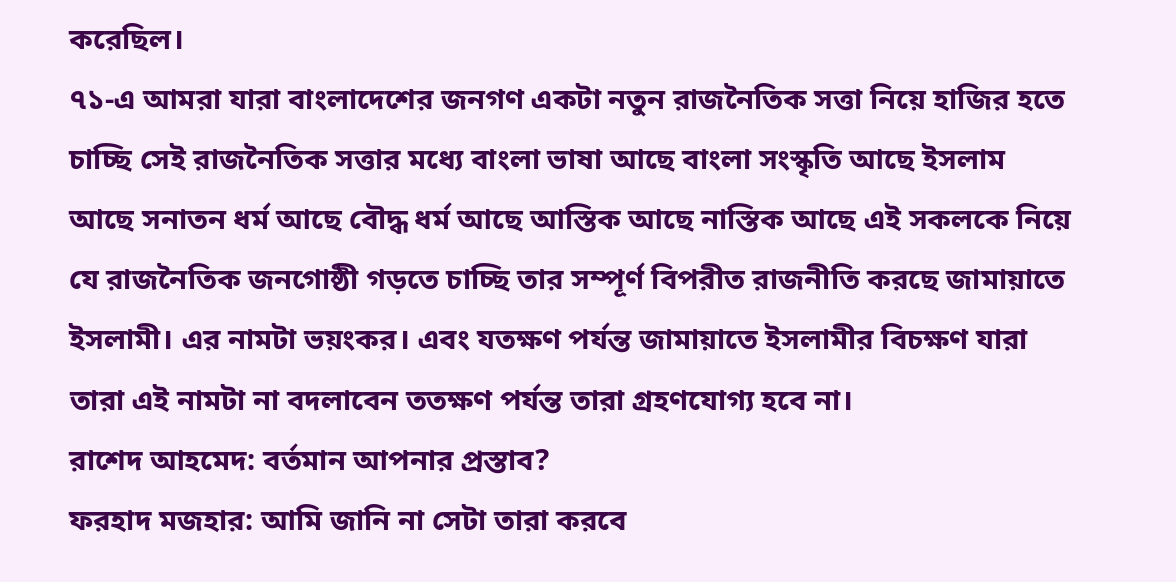করেছিল।
৭১-এ আমরা যারা বাংলাদেশের জনগণ একটা নতুন রাজনৈতিক সত্তা নিয়ে হাজির হতে চাচ্ছি সেই রাজনৈতিক সত্তার মধ্যে বাংলা ভাষা আছে বাংলা সংস্কৃতি আছে ইসলাম আছে সনাতন ধর্ম আছে বৌদ্ধ ধর্ম আছে আস্তিক আছে নাস্তিক আছে এই সকলকে নিয়ে যে রাজনৈতিক জনগোষ্ঠী গড়তে চাচ্ছি তার সম্পূর্ণ বিপরীত রাজনীতি করছে জামায়াতে ইসলামী। এর নামটা ভয়ংকর। এবং যতক্ষণ পর্যন্ত জামায়াতে ইসলামীর বিচক্ষণ যারা তারা এই নামটা না বদলাবেন ততক্ষণ পর্যন্ত তারা গ্রহণযোগ্য হবে না।
রাশেদ আহমেদ: বর্তমান আপনার প্রস্তাব?
ফরহাদ মজহার: আমি জানি না সেটা তারা করবে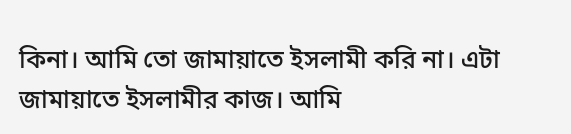কিনা। আমি তো জামায়াতে ইসলামী করি না। এটা জামায়াতে ইসলামীর কাজ। আমি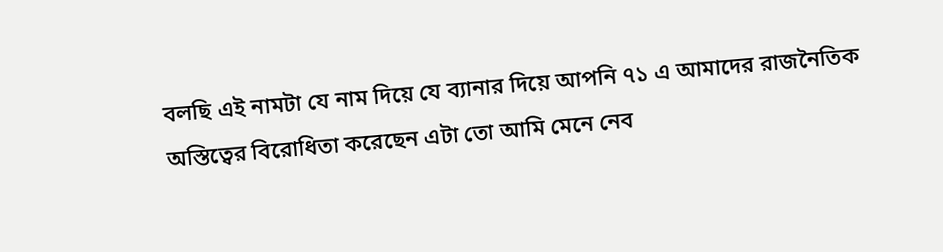বলছি এই নামটা যে নাম দিয়ে যে ব্যানার দিয়ে আপনি ৭১ এ আমাদের রাজনৈতিক অস্তিত্বের বিরোধিতা করেছেন এটা তো আমি মেনে নেব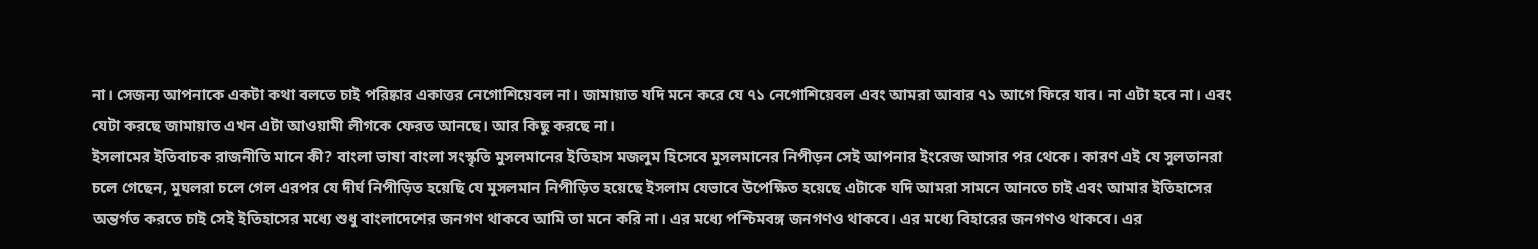না। সেজন্য আপনাকে একটা কথা বলতে চাই পরিষ্কার একাত্তর নেগোশিয়েবল না। জামায়াত যদি মনে করে যে ৭১ নেগোশিয়েবল এবং আমরা আবার ৭১ আগে ফিরে যাব। না এটা হবে না। এবং যেটা করছে জামায়াত এখন এটা আওয়ামী লীগকে ফেরত আনছে। আর কিছু করছে না।
ইসলামের ইতিবাচক রাজনীতি মানে কী? বাংলা ভাষা বাংলা সংস্কৃতি মুসলমানের ইতিহাস মজলুম হিসেবে মুসলমানের নিপীড়ন সেই আপনার ইংরেজ আসার পর থেকে। কারণ এই যে সুলতানরা চলে গেছেন, মুঘলরা চলে গেল এরপর যে দীর্ঘ নিপীড়িত হয়েছি যে মুসলমান নিপীড়িত হয়েছে ইসলাম যেভাবে উপেক্ষিত হয়েছে এটাকে যদি আমরা সামনে আনতে চাই এবং আমার ইতিহাসের অন্তর্গত করতে চাই সেই ইতিহাসের মধ্যে শুধু বাংলাদেশের জনগণ থাকবে আমি তা মনে করি না। এর মধ্যে পশ্চিমবঙ্গ জনগণও থাকবে। এর মধ্যে বিহারের জনগণও থাকবে। এর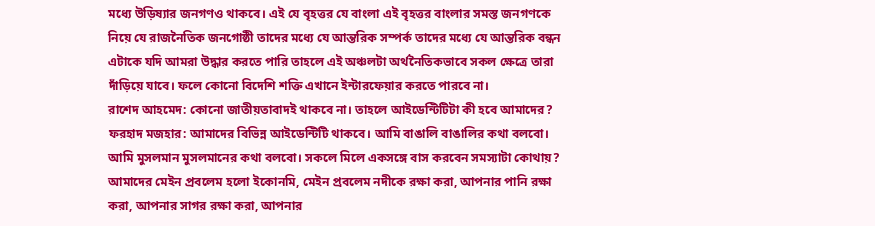মধ্যে উড়িষ্যার জনগণও থাকবে। এই যে বৃহত্তর যে বাংলা এই বৃহত্তর বাংলার সমস্ত জনগণকে নিয়ে যে রাজনৈতিক জনগোষ্ঠী তাদের মধ্যে যে আন্তরিক সম্পর্ক তাদের মধ্যে যে আন্তরিক বন্ধন এটাকে যদি আমরা উদ্ধার করতে পারি তাহলে এই অঞ্চলটা অর্থনৈতিকভাবে সকল ক্ষেত্রে তারা দাঁড়িয়ে যাবে। ফলে কোনো বিদেশি শক্তি এখানে ইন্টারফেয়ার করতে পারবে না।
রাশেদ আহমেদ: কোনো জাতীয়তাবাদই থাকবে না। তাহলে আইডেন্টিটিটা কী হবে আমাদের?
ফরহাদ মজহার: আমাদের বিভিন্ন আইডেন্টিটি থাকবে। আমি বাঙালি বাঙালির কথা বলবো। আমি মুসলমান মুসলমানের কথা বলবো। সকলে মিলে একসঙ্গে বাস করবেন সমস্যাটা কোথায়? আমাদের মেইন প্রবলেম হলো ইকোনমি, মেইন প্রবলেম নদীকে রক্ষা করা, আপনার পানি রক্ষা করা, আপনার সাগর রক্ষা করা, আপনার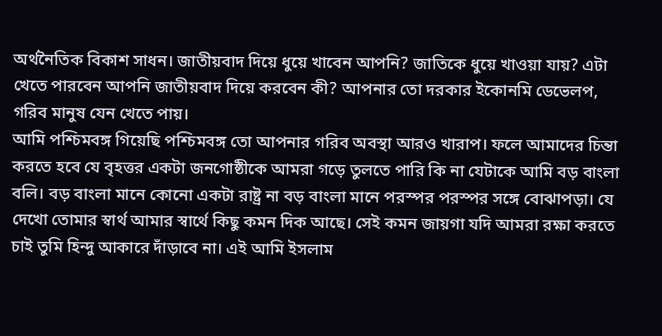অর্থনৈতিক বিকাশ সাধন। জাতীয়বাদ দিয়ে ধুয়ে খাবেন আপনি? জাতিকে ধুয়ে খাওয়া যায়? এটা খেতে পারবেন আপনি জাতীয়বাদ দিয়ে করবেন কী? আপনার তো দরকার ইকোনমি ডেভেলপ, গরিব মানুষ যেন খেতে পায়।
আমি পশ্চিমবঙ্গ গিয়েছি পশ্চিমবঙ্গ তো আপনার গরিব অবস্থা আরও খারাপ। ফলে আমাদের চিন্তা করতে হবে যে বৃহত্তর একটা জনগোষ্ঠীকে আমরা গড়ে তুলতে পারি কি না যেটাকে আমি বড় বাংলা বলি। বড় বাংলা মানে কোনো একটা রাষ্ট্র না বড় বাংলা মানে পরস্পর পরস্পর সঙ্গে বোঝাপড়া। যে দেখো তোমার স্বার্থ আমার স্বার্থে কিছু কমন দিক আছে। সেই কমন জায়গা যদি আমরা রক্ষা করতে চাই তুমি হিন্দু আকারে দাঁড়াবে না। এই আমি ইসলাম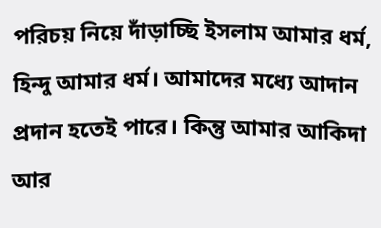পরিচয় নিয়ে দাঁড়াচ্ছি ইসলাম আমার ধর্ম, হিন্দু আমার ধর্ম। আমাদের মধ্যে আদান প্রদান হতেই পারে। কিন্তু আমার আকিদা আর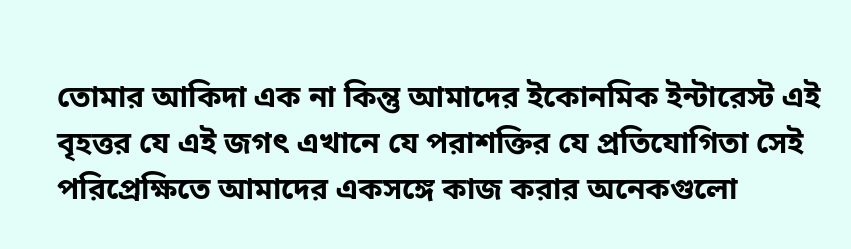তোমার আকিদা এক না কিন্তু আমাদের ইকোনমিক ইন্টারেস্ট এই বৃহত্তর যে এই জগৎ এখানে যে পরাশক্তির যে প্রতিযোগিতা সেই পরিপ্রেক্ষিতে আমাদের একসঙ্গে কাজ করার অনেকগুলো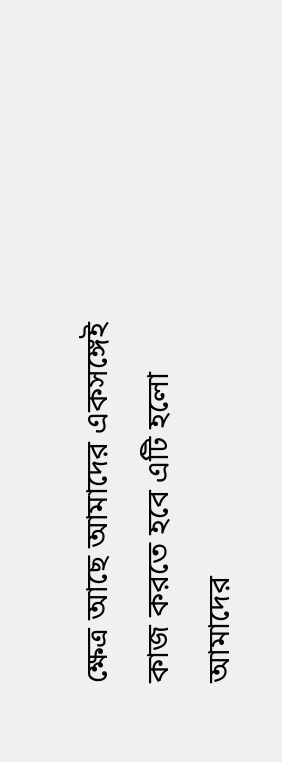ক্ষেত্র আছে আমাদের একসঙ্গেই কাজ করতে হবে এটি হলো আমাদের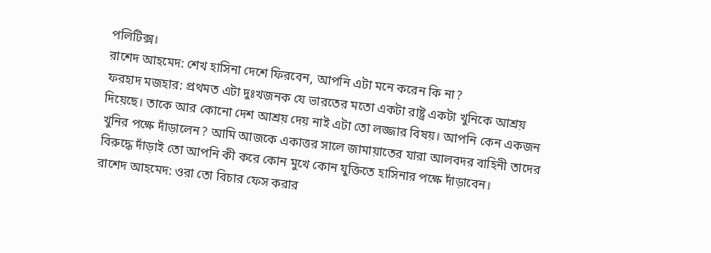পলিটিক্স।
রাশেদ আহমেদ: শেখ হাসিনা দেশে ফিরবেন, আপনি এটা মনে করেন কি না?
ফরহাদ মজহার: প্রথমত এটা দুঃখজনক যে ভারতের মতো একটা রাষ্ট্র একটা খুনিকে আশ্রয় দিয়েছে। তাকে আর কোনো দেশ আশ্রয় দেয় নাই এটা তো লজ্জার বিষয়। আপনি কেন একজন খুনির পক্ষে দাঁড়ালেন? আমি আজকে একাত্তর সালে জামায়াতের যারা আলবদর বাহিনী তাদের বিরুদ্ধে দাঁড়াই তো আপনি কী করে কোন মুখে কোন যুক্তিতে হাসিনার পক্ষে দাঁড়াবেন।
রাশেদ আহমেদ: ওরা তো বিচার ফেস করার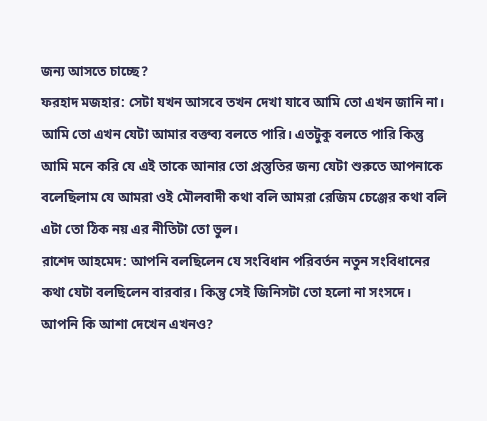জন্য আসতে চাচ্ছে?
ফরহাদ মজহার: সেটা যখন আসবে তখন দেখা যাবে আমি তো এখন জানি না। আমি তো এখন যেটা আমার বক্তব্য বলতে পারি। এতটুকু বলতে পারি কিন্তু আমি মনে করি যে এই তাকে আনার তো প্রস্তুতির জন্য যেটা শুরুতে আপনাকে বলেছিলাম যে আমরা ওই মৌলবাদী কথা বলি আমরা রেজিম চেঞ্জের কথা বলি এটা তো ঠিক নয় এর নীতিটা তো ভুল।
রাশেদ আহমেদ: আপনি বলছিলেন যে সংবিধান পরিবর্তন নতুন সংবিধানের কথা যেটা বলছিলেন বারবার। কিন্তু সেই জিনিসটা তো হলো না সংসদে। আপনি কি আশা দেখেন এখনও?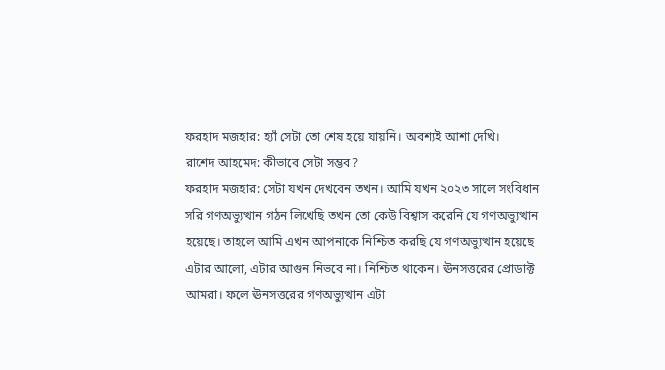ফরহাদ মজহার: হ্যাঁ সেটা তো শেষ হয়ে যায়নি। অবশ্যই আশা দেখি।
রাশেদ আহমেদ: কীভাবে সেটা সম্ভব?
ফরহাদ মজহার: সেটা যখন দেখবেন তখন। আমি যখন ২০২৩ সালে সংবিধান সরি গণঅভ্যুত্থান গঠন লিখেছি তখন তো কেউ বিশ্বাস করেনি যে গণঅভ্যুত্থান হয়েছে। তাহলে আমি এখন আপনাকে নিশ্চিত করছি যে গণঅভ্যুত্থান হয়েছে এটার আলো, এটার আগুন নিভবে না। নিশ্চিত থাকেন। ঊনসত্তরের প্রোডাক্ট আমরা। ফলে ঊনসত্তরের গণঅভ্যুত্থান এটা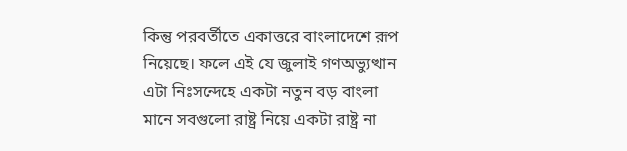কিন্তু পরবর্তীতে একাত্তরে বাংলাদেশে রূপ নিয়েছে। ফলে এই যে জুলাই গণঅভ্যুত্থান এটা নিঃসন্দেহে একটা নতুন বড় বাংলা মানে সবগুলো রাষ্ট্র নিয়ে একটা রাষ্ট্র না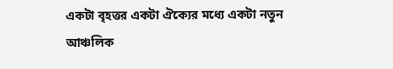একটা বৃহত্তর একটা ঐক্যের মধ্যে একটা নতুন আঞ্চলিক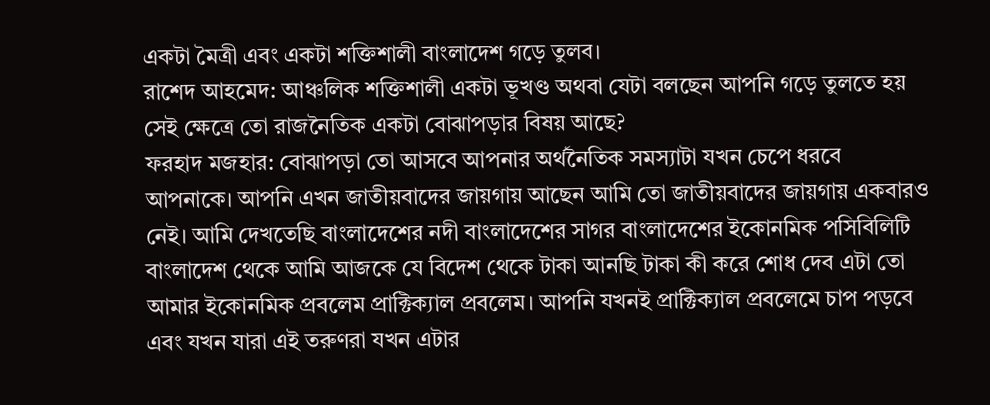একটা মৈত্রী এবং একটা শক্তিশালী বাংলাদেশ গড়ে তুলব।
রাশেদ আহমেদ: আঞ্চলিক শক্তিশালী একটা ভূখণ্ড অথবা যেটা বলছেন আপনি গড়ে তুলতে হয় সেই ক্ষেত্রে তো রাজনৈতিক একটা বোঝাপড়ার বিষয় আছে?
ফরহাদ মজহার: বোঝাপড়া তো আসবে আপনার অর্থনৈতিক সমস্যাটা যখন চেপে ধরবে আপনাকে। আপনি এখন জাতীয়বাদের জায়গায় আছেন আমি তো জাতীয়বাদের জায়গায় একবারও নেই। আমি দেখতেছি বাংলাদেশের নদী বাংলাদেশের সাগর বাংলাদেশের ইকোনমিক পসিবিলিটি বাংলাদেশ থেকে আমি আজকে যে বিদেশ থেকে টাকা আনছি টাকা কী করে শোধ দেব এটা তো আমার ইকোনমিক প্রবলেম প্রাক্টিক্যাল প্রবলেম। আপনি যখনই প্রাক্টিক্যাল প্রবলেমে চাপ পড়বে এবং যখন যারা এই তরুণরা যখন এটার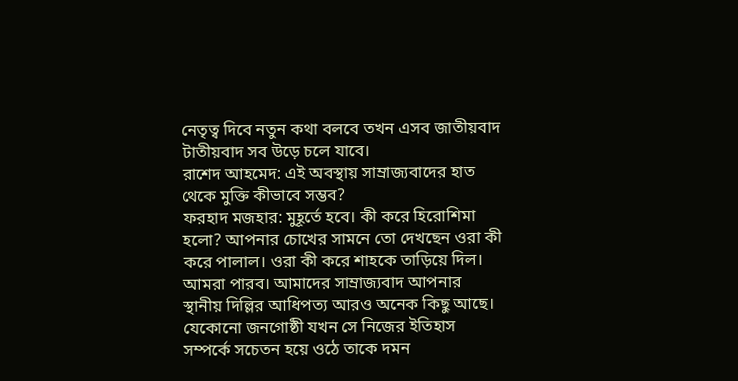নেতৃত্ব দিবে নতুন কথা বলবে তখন এসব জাতীয়বাদ টাতীয়বাদ সব উড়ে চলে যাবে।
রাশেদ আহমেদ: এই অবস্থায় সাম্রাজ্যবাদের হাত থেকে মুক্তি কীভাবে সম্ভব?
ফরহাদ মজহার: মুহূর্তে হবে। কী করে হিরোশিমা হলো? আপনার চোখের সামনে তো দেখছেন ওরা কী করে পালাল। ওরা কী করে শাহকে তাড়িয়ে দিল। আমরা পারব। আমাদের সাম্রাজ্যবাদ আপনার স্থানীয় দিল্লির আধিপত্য আরও অনেক কিছু আছে। যেকোনো জনগোষ্ঠী যখন সে নিজের ইতিহাস সম্পর্কে সচেতন হয়ে ওঠে তাকে দমন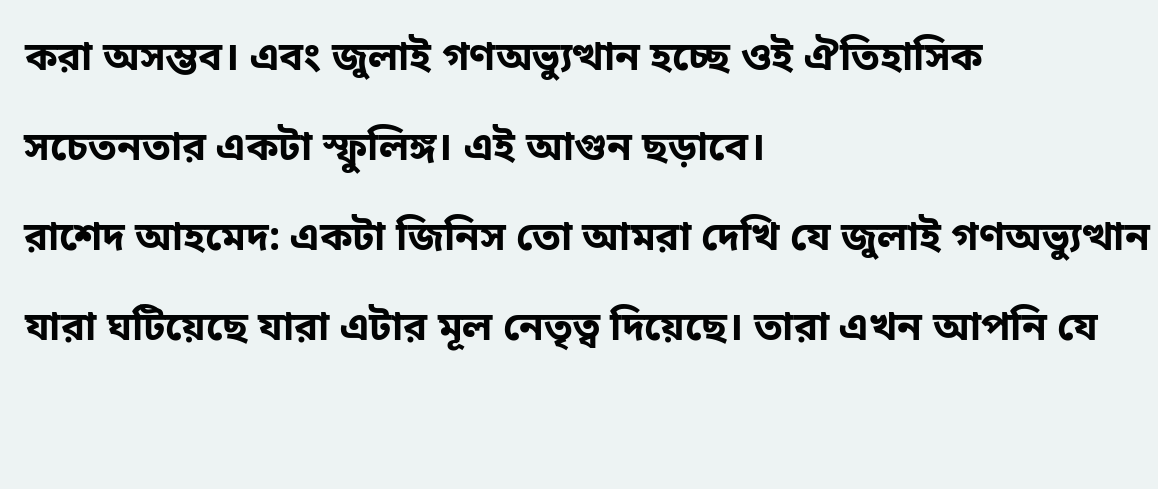করা অসম্ভব। এবং জুলাই গণঅভ্যুত্থান হচ্ছে ওই ঐতিহাসিক সচেতনতার একটা স্ফুলিঙ্গ। এই আগুন ছড়াবে।
রাশেদ আহমেদ: একটা জিনিস তো আমরা দেখি যে জুলাই গণঅভ্যুত্থান যারা ঘটিয়েছে যারা এটার মূল নেতৃত্ব দিয়েছে। তারা এখন আপনি যে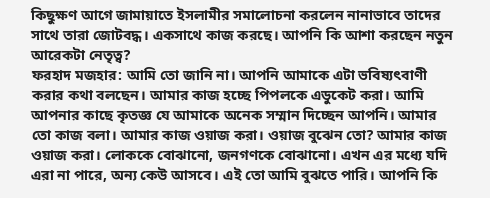কিছুক্ষণ আগে জামায়াতে ইসলামীর সমালোচনা করলেন নানাভাবে তাদের সাথে তারা জোটবদ্ধ। একসাথে কাজ করছে। আপনি কি আশা করছেন নতুন আরেকটা নেতৃত্ব?
ফরহাদ মজহার: আমি তো জানি না। আপনি আমাকে এটা ভবিষ্যৎবাণী করার কথা বলছেন। আমার কাজ হচ্ছে পিপলকে এডুকেট করা। আমি আপনার কাছে কৃতজ্ঞ যে আমাকে অনেক সম্মান দিচ্ছেন আপনি। আমার তো কাজ বলা। আমার কাজ ওয়াজ করা। ওয়াজ বুঝেন তো? আমার কাজ ওয়াজ করা। লোককে বোঝানো, জনগণকে বোঝানো। এখন এর মধ্যে যদি এরা না পারে, অন্য কেউ আসবে। এই তো আমি বুঝতে পারি। আপনি কি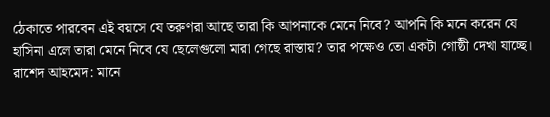ঠেকাতে পারবেন এই বয়সে যে তরুণরা আছে তারা কি আপনাকে মেনে নিবে? আপনি কি মনে করেন যে হাসিনা এলে তারা মেনে নিবে যে ছেলেগুলো মারা গেছে রাস্তায়? তার পক্ষেও তো একটা গোষ্ঠী দেখা যাচ্ছে।
রাশেদ আহমেদ: মানে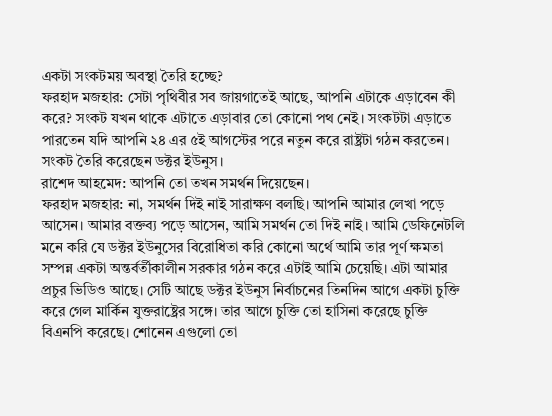একটা সংকটময় অবস্থা তৈরি হচ্ছে?
ফরহাদ মজহার: সেটা পৃথিবীর সব জায়গাতেই আছে, আপনি এটাকে এড়াবেন কী করে? সংকট যখন থাকে এটাতে এড়াবার তো কোনো পথ নেই। সংকটটা এড়াতে পারতেন যদি আপনি ২৪ এর ৫ই আগস্টের পরে নতুন করে রাষ্ট্রটা গঠন করতেন। সংকট তৈরি করেছেন ডক্টর ইউনুস।
রাশেদ আহমেদ: আপনি তো তখন সমর্থন দিয়েছেন।
ফরহাদ মজহার: না, সমর্থন দিই নাই সারাক্ষণ বলছি। আপনি আমার লেখা পড়ে আসেন। আমার বক্তব্য পড়ে আসেন, আমি সমর্থন তো দিই নাই। আমি ডেফিনেটলি মনে করি যে ডক্টর ইউনুসের বিরোধিতা করি কোনো অর্থে আমি তার পূর্ণ ক্ষমতা সম্পন্ন একটা অন্তর্বর্তীকালীন সরকার গঠন করে এটাই আমি চেয়েছি। এটা আমার প্রচুর ভিডিও আছে। সেটি আছে ডক্টর ইউনুস নির্বাচনের তিনদিন আগে একটা চুক্তি করে গেল মার্কিন যুক্তরাষ্ট্রের সঙ্গে। তার আগে চুক্তি তো হাসিনা করেছে চুক্তি বিএনপি করেছে। শোনেন এগুলো তো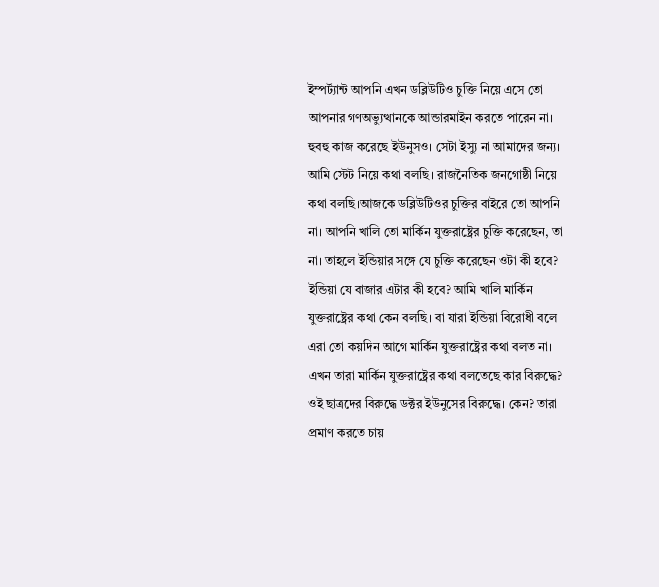ইম্পর্ট্যান্ট আপনি এখন ডব্লিউটিও চুক্তি নিয়ে এসে তো আপনার গণঅভ্যুত্থানকে আন্ডারমাইন করতে পারেন না। হুবহু কাজ করেছে ইউনুসও। সেটা ইস্যু না আমাদের জন্য। আমি স্টেট নিয়ে কথা বলছি। রাজনৈতিক জনগোষ্ঠী নিয়ে কথা বলছি।আজকে ডব্লিউটিওর চুক্তির বাইরে তো আপনি না। আপনি খালি তো মার্কিন যুক্তরাষ্ট্রের চুক্তি করেছেন, তা না। তাহলে ইন্ডিয়ার সঙ্গে যে চুক্তি করেছেন ওটা কী হবে? ইন্ডিয়া যে বাজার এটার কী হবে? আমি খালি মার্কিন যুক্তরাষ্ট্রের কথা কেন বলছি। বা যারা ইন্ডিয়া বিরোধী বলে এরা তো কয়দিন আগে মার্কিন যুক্তরাষ্ট্রের কথা বলত না। এখন তারা মার্কিন যুক্তরাষ্ট্রের কথা বলতেছে কার বিরুদ্ধে? ওই ছাত্রদের বিরুদ্ধে ডক্টর ইউনুসের বিরুদ্ধে। কেন? তারা প্রমাণ করতে চায়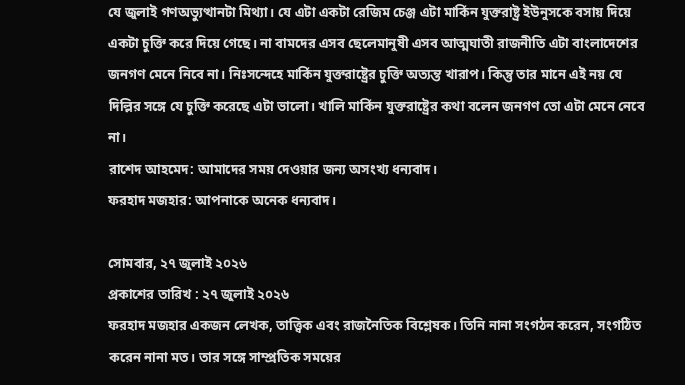যে জুলাই গণঅভ্যুত্থানটা মিথ্যা। যে এটা একটা রেজিম চেঞ্জ এটা মার্কিন যুক্তরাষ্ট্র ইউনুসকে বসায় দিয়ে একটা চুক্তি করে দিয়ে গেছে। না বামদের এসব ছেলেমানুষী এসব আত্মঘাতী রাজনীতি এটা বাংলাদেশের জনগণ মেনে নিবে না। নিঃসন্দেহে মার্কিন যুক্তরাষ্ট্রের চুক্তি অত্যন্ত খারাপ। কিন্তু তার মানে এই নয় যে দিল্লির সঙ্গে যে চুক্তি করেছে এটা ভালো। খালি মার্কিন যুক্তরাষ্ট্রের কথা বলেন জনগণ তো এটা মেনে নেবে না।
রাশেদ আহমেদ: আমাদের সময় দেওয়ার জন্য অসংখ্য ধন্যবাদ।
ফরহাদ মজহার: আপনাকে অনেক ধন্যবাদ।

সোমবার, ২৭ জুলাই ২০২৬
প্রকাশের তারিখ : ২৭ জুলাই ২০২৬
ফরহাদ মজহার একজন লেখক, তাত্ত্বিক এবং রাজনৈতিক বিশ্লেষক। তিনি নানা সংগঠন করেন, সংগঠিত করেন নানা মত। তার সঙ্গে সাম্প্রতিক সময়ের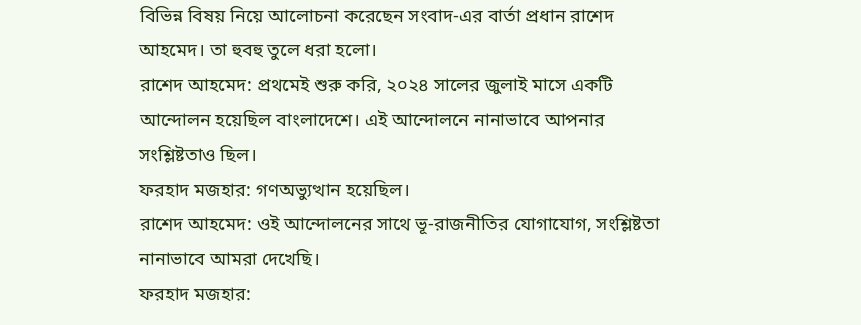বিভিন্ন বিষয় নিয়ে আলোচনা করেছেন সংবাদ-এর বার্তা প্রধান রাশেদ আহমেদ। তা হুবহু তুলে ধরা হলো।
রাশেদ আহমেদ: প্রথমেই শুরু করি, ২০২৪ সালের জুলাই মাসে একটি আন্দোলন হয়েছিল বাংলাদেশে। এই আন্দোলনে নানাভাবে আপনার সংশ্লিষ্টতাও ছিল।
ফরহাদ মজহার: গণঅভ্যুত্থান হয়েছিল।
রাশেদ আহমেদ: ওই আন্দোলনের সাথে ভূ-রাজনীতির যোগাযোগ, সংশ্লিষ্টতা নানাভাবে আমরা দেখেছি।
ফরহাদ মজহার: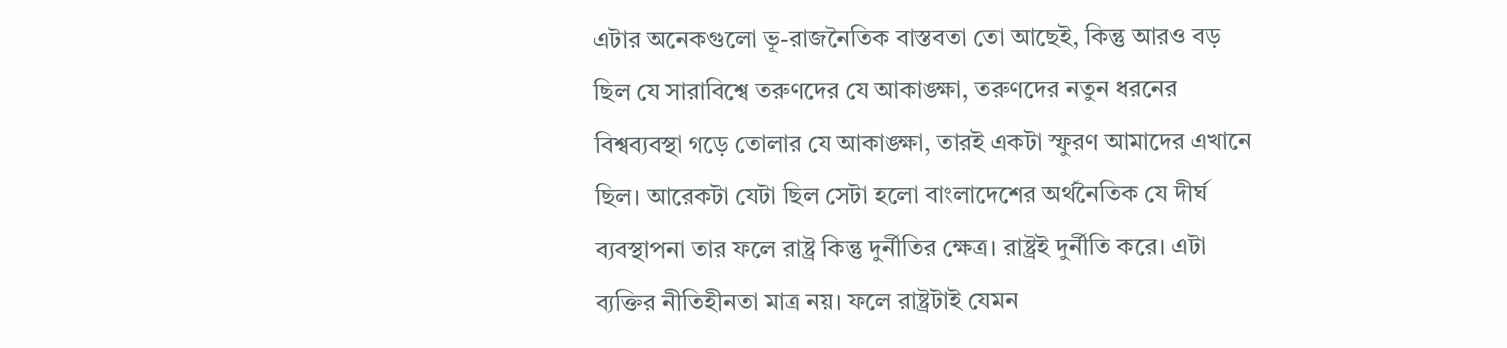এটার অনেকগুলো ভূ-রাজনৈতিক বাস্তবতা তো আছেই, কিন্তু আরও বড় ছিল যে সারাবিশ্বে তরুণদের যে আকাঙ্ক্ষা, তরুণদের নতুন ধরনের বিশ্বব্যবস্থা গড়ে তোলার যে আকাঙ্ক্ষা, তারই একটা স্ফুরণ আমাদের এখানে ছিল। আরেকটা যেটা ছিল সেটা হলো বাংলাদেশের অর্থনৈতিক যে দীর্ঘ ব্যবস্থাপনা তার ফলে রাষ্ট্র কিন্তু দুর্নীতির ক্ষেত্র। রাষ্ট্রই দুর্নীতি করে। এটা ব্যক্তির নীতিহীনতা মাত্র নয়। ফলে রাষ্ট্রটাই যেমন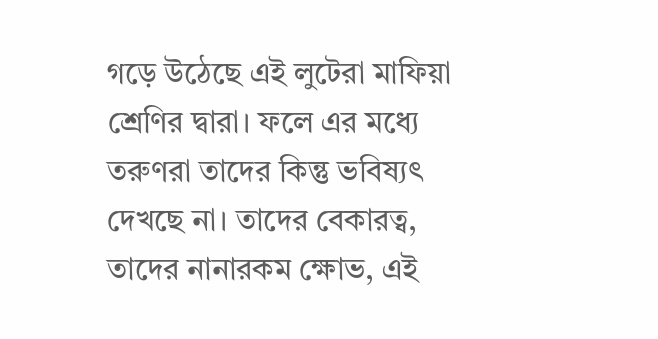গড়ে উঠেছে এই লুটেরা মাফিয়া শ্রেণির দ্বারা। ফলে এর মধ্যে তরুণরা তাদের কিন্তু ভবিষ্যৎ দেখছে না। তাদের বেকারত্ব, তাদের নানারকম ক্ষোভ, এই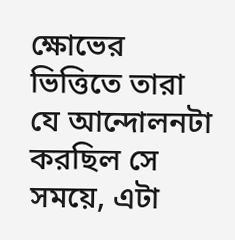ক্ষোভের ভিত্তিতে তারা যে আন্দোলনটা করছিল সে সময়ে, এটা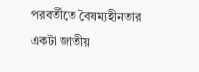পরবর্তীতে বৈষম্যহীনতার একটা জাতীয়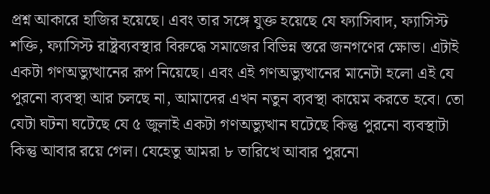প্রশ্ন আকারে হাজির হয়েছে। এবং তার সঙ্গে যুক্ত হয়েছে যে ফ্যাসিবাদ, ফ্যাসিস্ট শক্তি, ফ্যাসিস্ট রাষ্ট্রব্যবস্থার বিরুদ্ধে সমাজের বিভিন্ন স্তরে জনগণের ক্ষোভ। এটাই একটা গণঅভ্যুত্থানের রূপ নিয়েছে। এবং এই গণঅভ্যুত্থানের মানেটা হলো এই যে পুরনো ব্যবস্থা আর চলছে না, আমাদের এখন নতুন ব্যবস্থা কায়েম করতে হবে। তো যেটা ঘটনা ঘটেছে যে ৫ জুলাই একটা গণঅভ্যুত্থান ঘটেছে কিন্তু পুরনো ব্যবস্থাটা কিন্তু আবার রয়ে গেল। যেহেতু আমরা ৮ তারিখে আবার পুরনো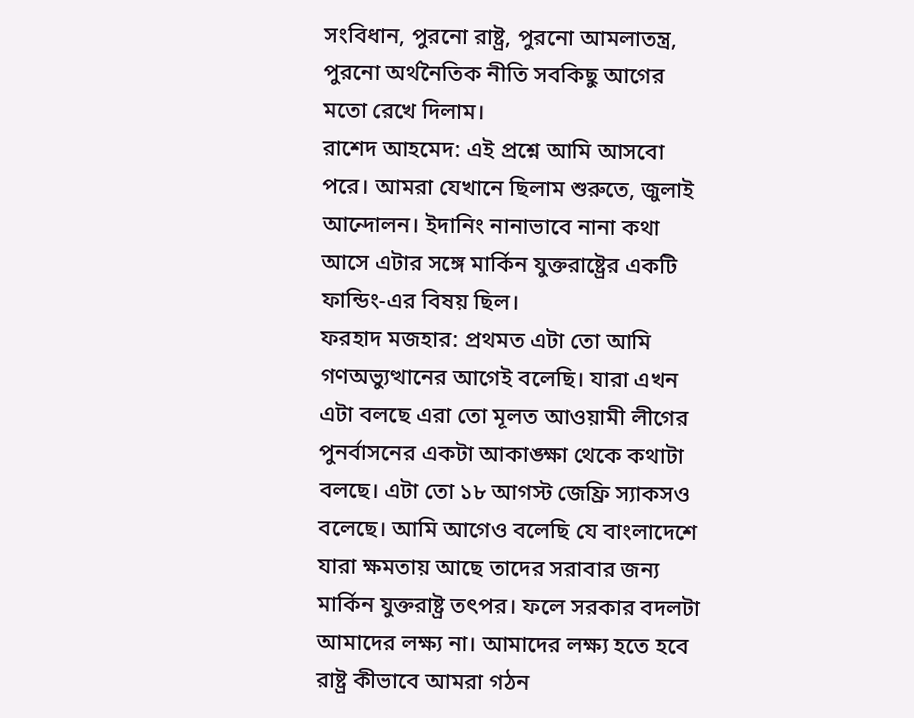সংবিধান, পুরনো রাষ্ট্র, পুরনো আমলাতন্ত্র, পুরনো অর্থনৈতিক নীতি সবকিছু আগের মতো রেখে দিলাম।
রাশেদ আহমেদ: এই প্রশ্নে আমি আসবো পরে। আমরা যেখানে ছিলাম শুরুতে, জুলাই আন্দোলন। ইদানিং নানাভাবে নানা কথা আসে এটার সঙ্গে মার্কিন যুক্তরাষ্ট্রের একটি ফান্ডিং-এর বিষয় ছিল।
ফরহাদ মজহার: প্রথমত এটা তো আমি গণঅভ্যুত্থানের আগেই বলেছি। যারা এখন এটা বলছে এরা তো মূলত আওয়ামী লীগের পুনর্বাসনের একটা আকাঙ্ক্ষা থেকে কথাটা বলছে। এটা তো ১৮ আগস্ট জেফ্রি স্যাকসও বলেছে। আমি আগেও বলেছি যে বাংলাদেশে যারা ক্ষমতায় আছে তাদের সরাবার জন্য মার্কিন যুক্তরাষ্ট্র তৎপর। ফলে সরকার বদলটা আমাদের লক্ষ্য না। আমাদের লক্ষ্য হতে হবে রাষ্ট্র কীভাবে আমরা গঠন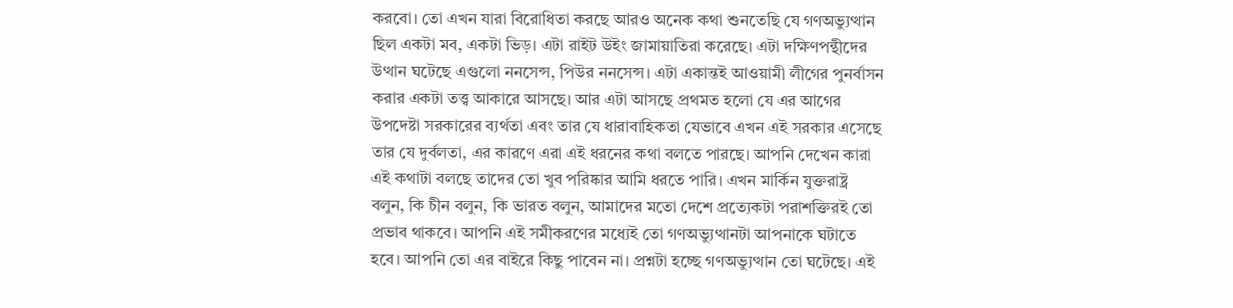করবো। তো এখন যারা বিরোধিতা করছে আরও অনেক কথা শুনতেছি যে গণঅভ্যুত্থান ছিল একটা মব, একটা ভিড়। এটা রাইট উইং জামায়াতিরা করেছে। এটা দক্ষিণপন্থীদের উত্থান ঘটেছে এগুলো ননসেন্স, পিউর ননসেন্স। এটা একান্তই আওয়ামী লীগের পুনর্বাসন করার একটা তত্ত্ব আকারে আসছে। আর এটা আসছে প্রথমত হলো যে এর আগের উপদেষ্টা সরকারের ব্যর্থতা এবং তার যে ধারাবাহিকতা যেভাবে এখন এই সরকার এসেছে তার যে দুর্বলতা, এর কারণে এরা এই ধরনের কথা বলতে পারছে। আপনি দেখেন কারা এই কথাটা বলছে তাদের তো খুব পরিষ্কার আমি ধরতে পারি। এখন মার্কিন যুক্তরাষ্ট্র বলুন, কি চীন বলুন, কি ভারত বলুন, আমাদের মতো দেশে প্রত্যেকটা পরাশক্তিরই তো প্রভাব থাকবে। আপনি এই সমীকরণের মধ্যেই তো গণঅভ্যুত্থানটা আপনাকে ঘটাতে হবে। আপনি তো এর বাইরে কিছু পাবেন না। প্রশ্নটা হচ্ছে গণঅভ্যুত্থান তো ঘটেছে। এই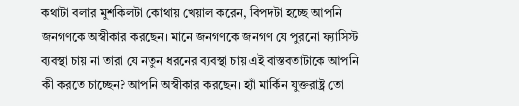কথাটা বলার মুশকিলটা কোথায় খেয়াল করেন, বিপদটা হচ্ছে আপনি জনগণকে অস্বীকার করছেন। মানে জনগণকে জনগণ যে পুরনো ফ্যাসিস্ট ব্যবস্থা চায় না তারা যে নতুন ধরনের ব্যবস্থা চায় এই বাস্তবতাটাকে আপনি কী করতে চাচ্ছেন? আপনি অস্বীকার করছেন। হ্যাঁ মার্কিন যুক্তরাষ্ট্র তো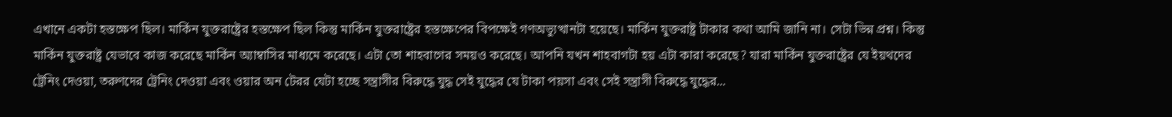এখানে একটা হস্তক্ষেপ ছিল। মার্কিন যুক্তরাষ্ট্রের হস্তক্ষেপ ছিল কিন্তু মার্কিন যুক্তরাষ্ট্রের হস্তক্ষেপের বিপক্ষেই গণঅভ্যুত্থানটা হয়েছে। মার্কিন যুক্তরাষ্ট্র টাকার কথা আমি জানি না। সেটা ভিন্ন প্রশ্ন। কিন্তু মার্কিন যুক্তরাষ্ট্র যেভাবে কাজ করেছে মার্কিন অ্যাম্বাসির মাধ্যমে করেছে। এটা তো শাহবাগের সময়ও করেছে। আপনি যখন শাহবাগটা হয় এটা কারা করেছে? যারা মার্কিন যুক্তরাষ্ট্রের যে ইয়থদের ট্রেনিং দেওয়া, তরুণদের ট্রেনিং দেওয়া এবং ওয়ার অন টেরর যেটা হচ্ছে সন্ত্রাসীর বিরুদ্ধে যুদ্ধ সেই যুদ্ধের যে টাকা পয়সা এবং সেই সন্ত্রাসী বিরুদ্ধে যুদ্ধের...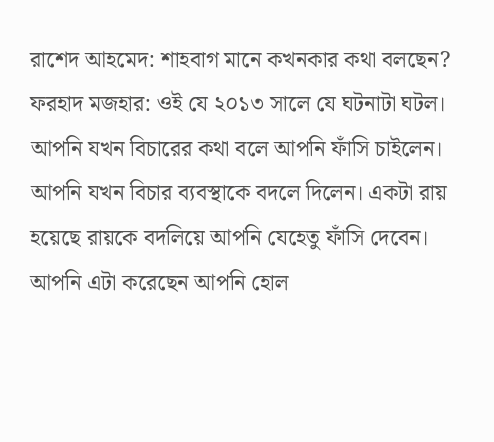রাশেদ আহমেদ: শাহবাগ মানে কখনকার কথা বলছেন?
ফরহাদ মজহার: ওই যে ২০১৩ সালে যে ঘটনাটা ঘটল। আপনি যখন বিচারের কথা বলে আপনি ফাঁসি চাইলেন। আপনি যখন বিচার ব্যবস্থাকে বদলে দিলেন। একটা রায় হয়েছে রায়কে বদলিয়ে আপনি যেহেতু ফাঁসি দেবেন। আপনি এটা করেছেন আপনি হোল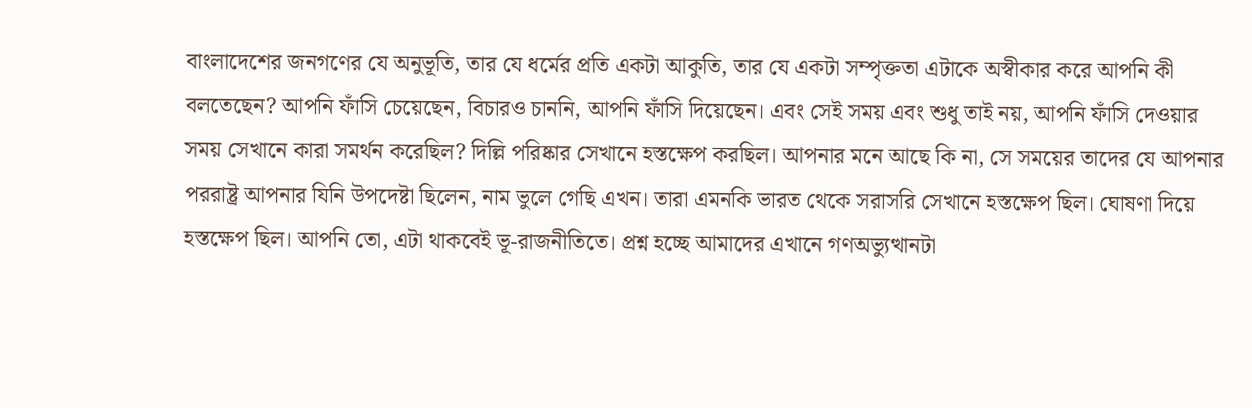বাংলাদেশের জনগণের যে অনুভূতি, তার যে ধর্মের প্রতি একটা আকুতি, তার যে একটা সম্পৃক্ততা এটাকে অস্বীকার করে আপনি কী বলতেছেন? আপনি ফাঁসি চেয়েছেন, বিচারও চাননি, আপনি ফাঁসি দিয়েছেন। এবং সেই সময় এবং শুধু তাই নয়, আপনি ফাঁসি দেওয়ার সময় সেখানে কারা সমর্থন করেছিল? দিল্লি পরিষ্কার সেখানে হস্তক্ষেপ করছিল। আপনার মনে আছে কি না, সে সময়ের তাদের যে আপনার পররাষ্ট্র আপনার যিনি উপদেষ্টা ছিলেন, নাম ভুলে গেছি এখন। তারা এমনকি ভারত থেকে সরাসরি সেখানে হস্তক্ষেপ ছিল। ঘোষণা দিয়ে হস্তক্ষেপ ছিল। আপনি তো, এটা থাকবেই ভূ-রাজনীতিতে। প্রশ্ন হচ্ছে আমাদের এখানে গণঅভ্যুত্থানটা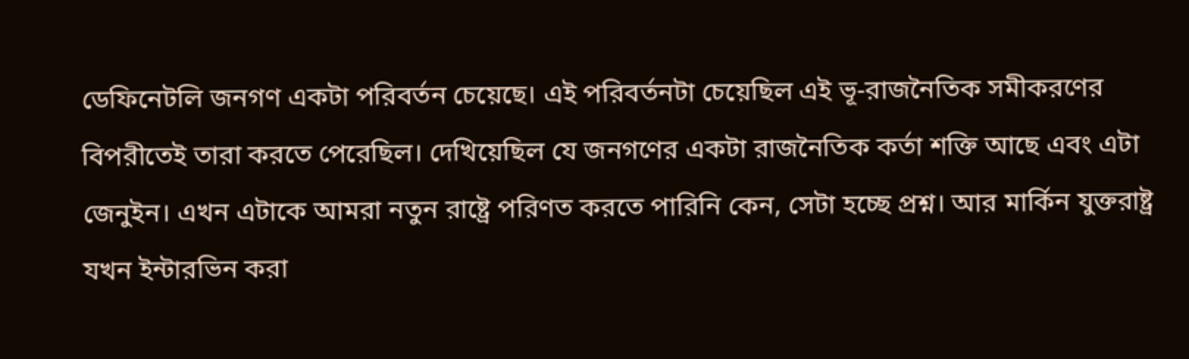ডেফিনেটলি জনগণ একটা পরিবর্তন চেয়েছে। এই পরিবর্তনটা চেয়েছিল এই ভূ-রাজনৈতিক সমীকরণের বিপরীতেই তারা করতে পেরেছিল। দেখিয়েছিল যে জনগণের একটা রাজনৈতিক কর্তা শক্তি আছে এবং এটা জেনুইন। এখন এটাকে আমরা নতুন রাষ্ট্রে পরিণত করতে পারিনি কেন, সেটা হচ্ছে প্রশ্ন। আর মার্কিন যুক্তরাষ্ট্র যখন ইন্টারভিন করা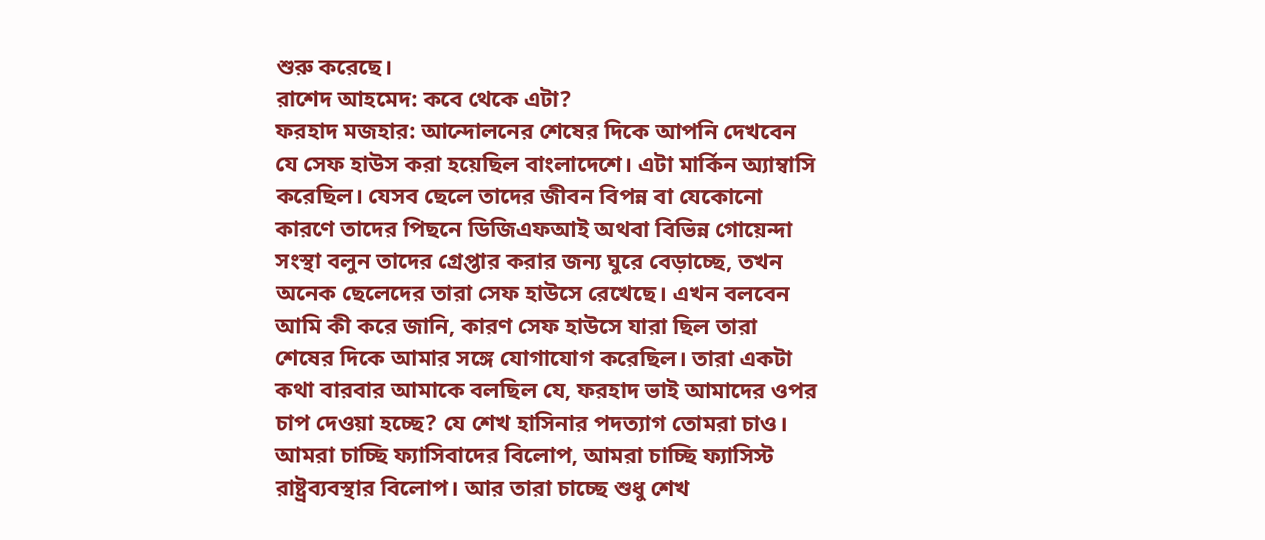শুরু করেছে।
রাশেদ আহমেদ: কবে থেকে এটা?
ফরহাদ মজহার: আন্দোলনের শেষের দিকে আপনি দেখবেন যে সেফ হাউস করা হয়েছিল বাংলাদেশে। এটা মার্কিন অ্যাম্বাসি করেছিল। যেসব ছেলে তাদের জীবন বিপন্ন বা যেকোনো কারণে তাদের পিছনে ডিজিএফআই অথবা বিভিন্ন গোয়েন্দা সংস্থা বলুন তাদের গ্রেপ্তার করার জন্য ঘুরে বেড়াচ্ছে, তখন অনেক ছেলেদের তারা সেফ হাউসে রেখেছে। এখন বলবেন আমি কী করে জানি, কারণ সেফ হাউসে যারা ছিল তারা শেষের দিকে আমার সঙ্গে যোগাযোগ করেছিল। তারা একটা কথা বারবার আমাকে বলছিল যে, ফরহাদ ভাই আমাদের ওপর চাপ দেওয়া হচ্ছে? যে শেখ হাসিনার পদত্যাগ তোমরা চাও। আমরা চাচ্ছি ফ্যাসিবাদের বিলোপ, আমরা চাচ্ছি ফ্যাসিস্ট রাষ্ট্রব্যবস্থার বিলোপ। আর তারা চাচ্ছে শুধু শেখ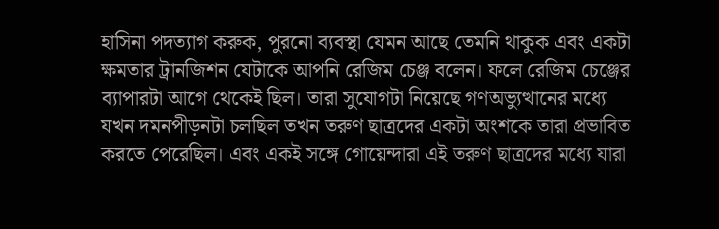হাসিনা পদত্যাগ করুক, পুরনো ব্যবস্থা যেমন আছে তেমনি থাকুক এবং একটা ক্ষমতার ট্রানজিশন যেটাকে আপনি রেজিম চেঞ্জ বলেন। ফলে রেজিম চেঞ্জের ব্যাপারটা আগে থেকেই ছিল। তারা সুযোগটা নিয়েছে গণঅভ্যুত্থানের মধ্যে যখন দমনপীড়নটা চলছিল তখন তরুণ ছাত্রদের একটা অংশকে তারা প্রভাবিত করতে পেরেছিল। এবং একই সঙ্গে গোয়েন্দারা এই তরুণ ছাত্রদের মধ্যে যারা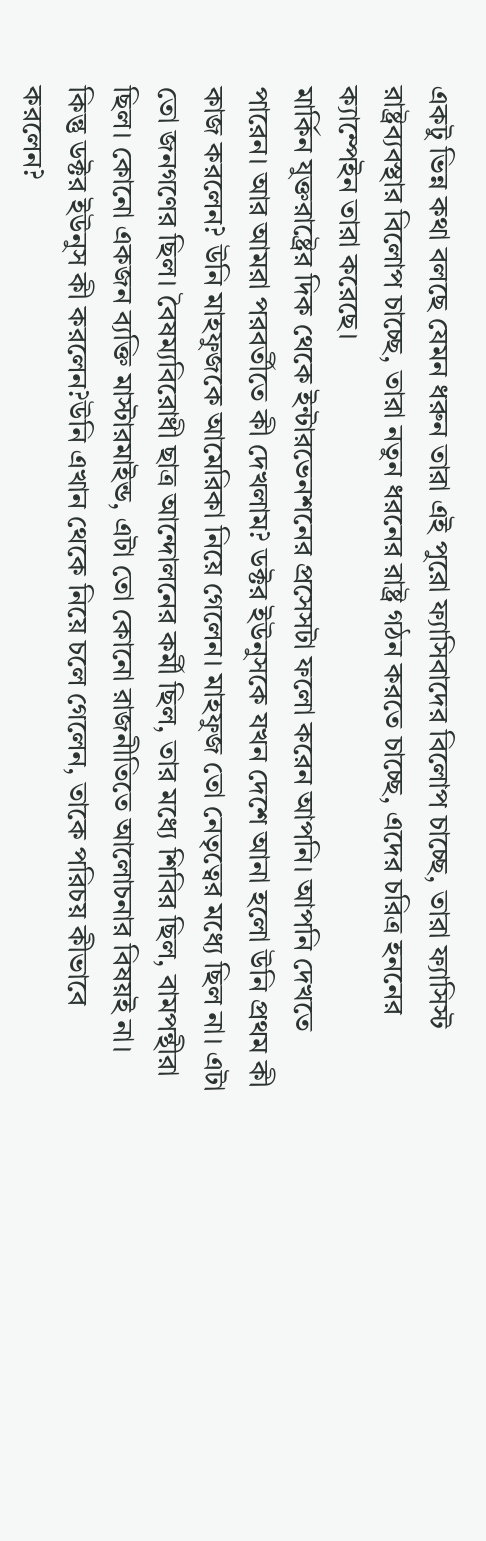একটু ভিন্ন কথা বলছে যেমন ধরুন তারা এই পুরো ফ্যাসিবাদের বিলোপ চাচ্ছে, তারা ফ্যাসিস্ট রাষ্ট্রব্যবস্থার বিলোপ চাচ্ছে, তারা নতুন ধরনের রাষ্ট্র গঠন করতে চাচ্ছে, এদের চরিত্র হননের ক্যাম্পেইন তারা করেছে।
মার্কিন যুক্তরাষ্ট্রের দিক থেকে ইন্টারভেনশনের প্রসেসটা ফলো করেন আপনি। আপনি দেখতে পারেন। আর আমরা পরবর্তীতে কী দেখলাম? ডক্টর ইউনুসকে যখন দেশে আনা হলো উনি প্রথম কী কাজ করলেন? উনি মাহফুজকে আমেরিকা নিয়ে গেলেন। মাহফুজ তো নেতৃত্বের মধ্যে ছিল না। এটা তো জনগণের ছিল। বৈষম্যবিরোধী ছাত্র আন্দোলনের কর্মী ছিল, তার মধ্যে শিবির ছিল, বামপন্থীরা ছিল। কোনো একজন ব্যক্তি মাস্টারমাইন্ড, এটা তো কোনো রাজনীতিতে আলোচনার বিষয়ই না। কিন্তু ডক্টর ইউনুস কী করলেন?উনি এখান থেকে নিয়ে চলে গেলেন, তাকে পরিচয় কীভাবে করলেন?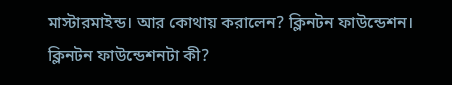মাস্টারমাইন্ড। আর কোথায় করালেন? ক্লিনটন ফাউন্ডেশন। ক্লিনটন ফাউন্ডেশনটা কী?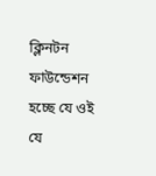ক্লিনটন ফাউন্ডেশন হচ্ছে যে ওই যে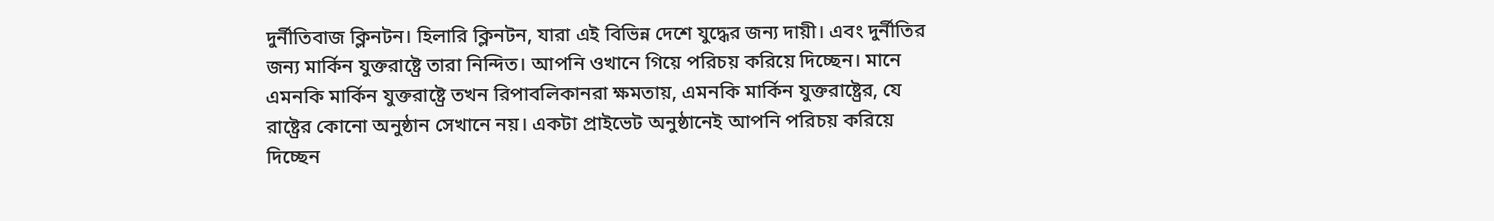দুর্নীতিবাজ ক্লিনটন। হিলারি ক্লিনটন, যারা এই বিভিন্ন দেশে যুদ্ধের জন্য দায়ী। এবং দুর্নীতির জন্য মার্কিন যুক্তরাষ্ট্রে তারা নিন্দিত। আপনি ওখানে গিয়ে পরিচয় করিয়ে দিচ্ছেন। মানে এমনকি মার্কিন যুক্তরাষ্ট্রে তখন রিপাবলিকানরা ক্ষমতায়, এমনকি মার্কিন যুক্তরাষ্ট্রের, যে রাষ্ট্রের কোনো অনুষ্ঠান সেখানে নয়। একটা প্রাইভেট অনুষ্ঠানেই আপনি পরিচয় করিয়ে দিচ্ছেন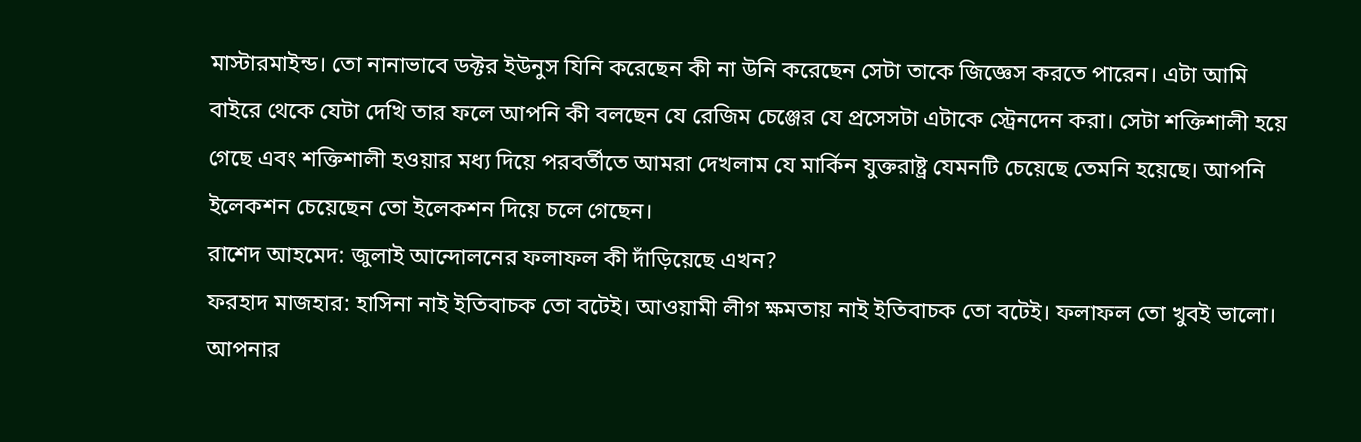মাস্টারমাইন্ড। তো নানাভাবে ডক্টর ইউনুস যিনি করেছেন কী না উনি করেছেন সেটা তাকে জিজ্ঞেস করতে পারেন। এটা আমি বাইরে থেকে যেটা দেখি তার ফলে আপনি কী বলছেন যে রেজিম চেঞ্জের যে প্রসেসটা এটাকে স্ট্রেনদেন করা। সেটা শক্তিশালী হয়ে গেছে এবং শক্তিশালী হওয়ার মধ্য দিয়ে পরবর্তীতে আমরা দেখলাম যে মার্কিন যুক্তরাষ্ট্র যেমনটি চেয়েছে তেমনি হয়েছে। আপনি ইলেকশন চেয়েছেন তো ইলেকশন দিয়ে চলে গেছেন।
রাশেদ আহমেদ: জুলাই আন্দোলনের ফলাফল কী দাঁড়িয়েছে এখন?
ফরহাদ মাজহার: হাসিনা নাই ইতিবাচক তো বটেই। আওয়ামী লীগ ক্ষমতায় নাই ইতিবাচক তো বটেই। ফলাফল তো খুবই ভালো। আপনার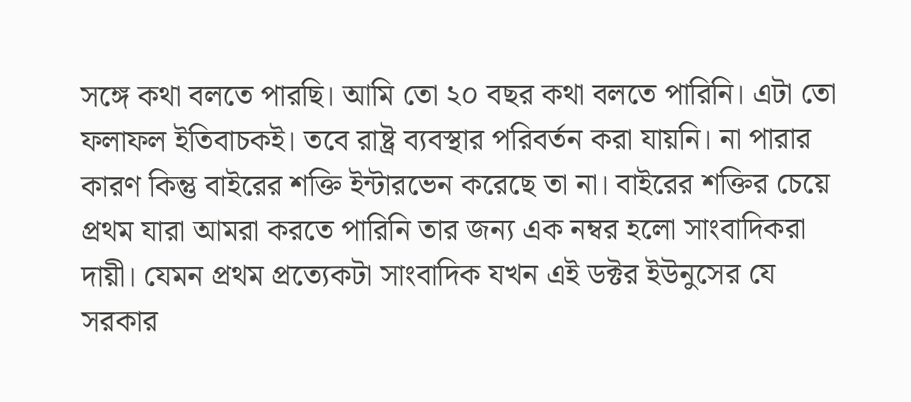সঙ্গে কথা বলতে পারছি। আমি তো ২০ বছর কথা বলতে পারিনি। এটা তো ফলাফল ইতিবাচকই। তবে রাষ্ট্র ব্যবস্থার পরিবর্তন করা যায়নি। না পারার কারণ কিন্তু বাইরের শক্তি ইন্টারভেন করেছে তা না। বাইরের শক্তির চেয়ে প্রথম যারা আমরা করতে পারিনি তার জন্য এক নম্বর হলো সাংবাদিকরা দায়ী। যেমন প্রথম প্রত্যেকটা সাংবাদিক যখন এই ডক্টর ইউনুসের যে সরকার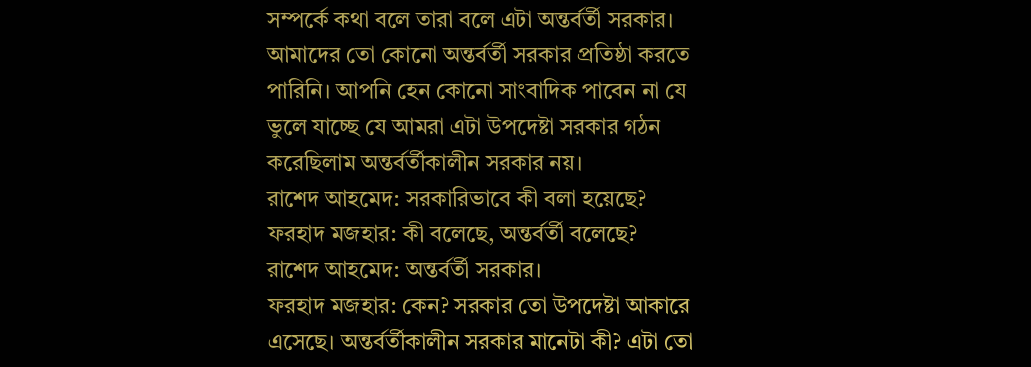সম্পর্কে কথা বলে তারা বলে এটা অন্তর্বর্তী সরকার। আমাদের তো কোনো অন্তর্বর্তী সরকার প্রতিষ্ঠা করতে পারিনি। আপনি হেন কোনো সাংবাদিক পাবেন না যে ভুলে যাচ্ছে যে আমরা এটা উপদেষ্টা সরকার গঠন করেছিলাম অন্তর্বর্তীকালীন সরকার নয়।
রাশেদ আহমেদ: সরকারিভাবে কী বলা হয়েছে?
ফরহাদ মজহার: কী বলেছে, অন্তর্বর্তী বলেছে?
রাশেদ আহমেদ: অন্তর্বর্তী সরকার।
ফরহাদ মজহার: কেন? সরকার তো উপদেষ্টা আকারে এসেছে। অন্তর্বর্তীকালীন সরকার মানেটা কী? এটা তো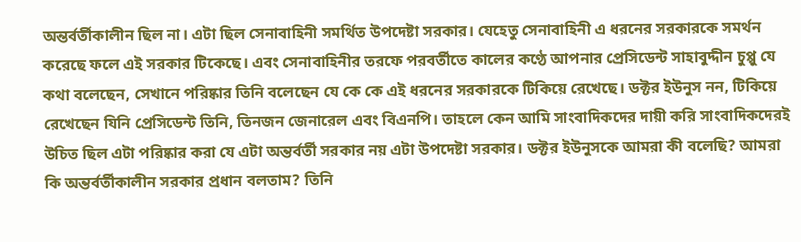অন্তর্বর্তীকালীন ছিল না। এটা ছিল সেনাবাহিনী সমর্থিত উপদেষ্টা সরকার। যেহেতু সেনাবাহিনী এ ধরনের সরকারকে সমর্থন করেছে ফলে এই সরকার টিকেছে। এবং সেনাবাহিনীর তরফে পরবর্তীতে কালের কণ্ঠে আপনার প্রেসিডেন্ট সাহাবুদ্দীন চুপ্পু যে কথা বলেছেন, সেখানে পরিষ্কার তিনি বলেছেন যে কে কে এই ধরনের সরকারকে টিকিয়ে রেখেছে। ডক্টর ইউনুস নন, টিকিয়ে রেখেছেন যিনি প্রেসিডেন্ট তিনি, তিনজন জেনারেল এবং বিএনপি। তাহলে কেন আমি সাংবাদিকদের দায়ী করি সাংবাদিকদেরই উচিত ছিল এটা পরিষ্কার করা যে এটা অন্তর্বর্তী সরকার নয় এটা উপদেষ্টা সরকার। ডক্টর ইউনুসকে আমরা কী বলেছি? আমরা কি অন্তর্বর্তীকালীন সরকার প্রধান বলতাম? তিনি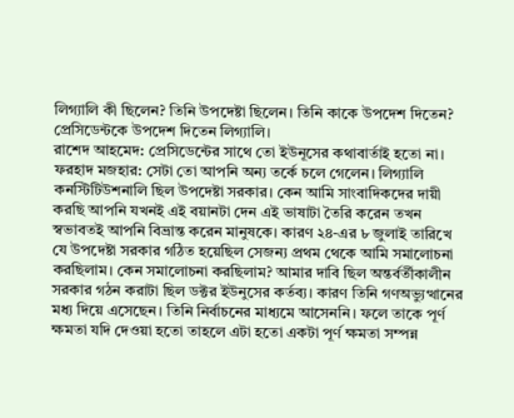লিগ্যালি কী ছিলেন? তিনি উপদেষ্টা ছিলেন। তিনি কাকে উপদেশ দিতেন? প্রেসিডেন্টকে উপদেশ দিতেন লিগ্যালি।
রাশেদ আহমেদ: প্রেসিডেন্টের সাথে তো ইউনূসের কথাবার্তাই হতো না।
ফরহাদ মজহার: সেটা তো আপনি অন্য তর্কে চলে গেলেন। লিগ্যালি কনস্টিটিউশনালি ছিল উপদেষ্টা সরকার। কেন আমি সাংবাদিকদের দায়ী করছি আপনি যখনই এই বয়ানটা দেন এই ভাষাটা তৈরি করেন তখন স্বভাবতই আপনি বিভ্রান্ত করেন মানুষকে। কারণ ২৪-এর ৮ জুলাই তারিখে যে উপদেষ্টা সরকার গঠিত হয়েছিল সেজন্য প্রথম থেকে আমি সমালোচনা করছিলাম। কেন সমালোচনা করছিলাম? আমার দাবি ছিল অন্তর্বর্তীকালীন সরকার গঠন করাটা ছিল ডক্টর ইউনুসের কর্তব্য। কারণ তিনি গণঅভ্যুত্থানের মধ্য দিয়ে এসেছেন। তিনি নির্বাচনের মাধ্যমে আসেননি। ফলে তাকে পূর্ণ ক্ষমতা যদি দেওয়া হতো তাহলে এটা হতো একটা পূর্ণ ক্ষমতা সম্পন্ন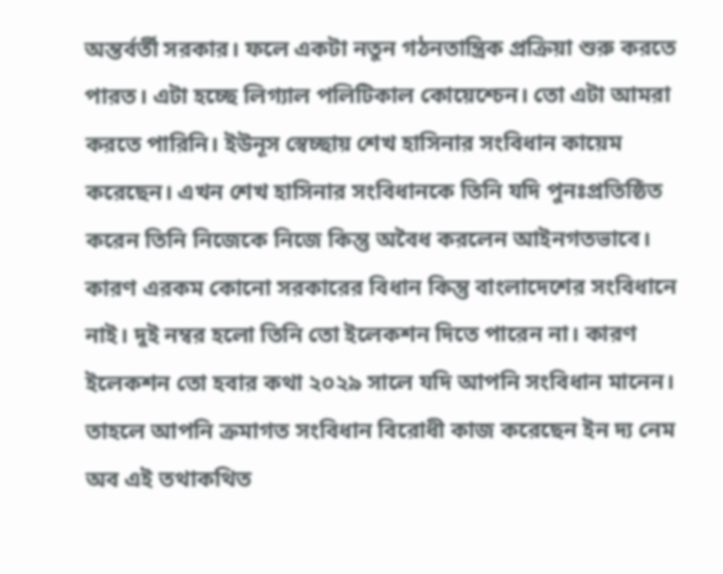অন্তর্বর্তী সরকার। ফলে একটা নতুন গঠনতান্ত্রিক প্রক্রিয়া শুরু করতে পারত। এটা হচ্ছে লিগ্যাল পলিটিকাল কোয়েশ্চেন। তো এটা আমরা করতে পারিনি। ইউনূস স্বেচ্ছায় শেখ হাসিনার সংবিধান কায়েম করেছেন। এখন শেখ হাসিনার সংবিধানকে তিনি যদি পুনঃপ্রতিষ্ঠিত করেন তিনি নিজেকে নিজে কিন্তু অবৈধ করলেন আইনগতভাবে। কারণ এরকম কোনো সরকারের বিধান কিন্তু বাংলাদেশের সংবিধানে নাই। দুই নম্বর হলো তিনি তো ইলেকশন দিতে পারেন না। কারণ ইলেকশন তো হবার কথা ২০২৯ সালে যদি আপনি সংবিধান মানেন। তাহলে আপনি ক্রমাগত সংবিধান বিরোধী কাজ করেছেন ইন দ্য নেম অব এই তথাকথিত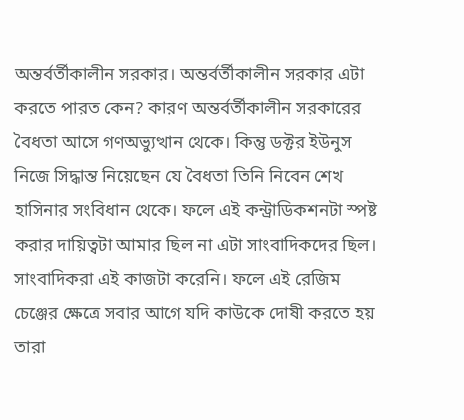অন্তর্বর্তীকালীন সরকার। অন্তর্বর্তীকালীন সরকার এটা করতে পারত কেন? কারণ অন্তর্বর্তীকালীন সরকারের বৈধতা আসে গণঅভ্যুত্থান থেকে। কিন্তু ডক্টর ইউনুস নিজে সিদ্ধান্ত নিয়েছেন যে বৈধতা তিনি নিবেন শেখ হাসিনার সংবিধান থেকে। ফলে এই কন্ট্রাডিকশনটা স্পষ্ট করার দায়িত্বটা আমার ছিল না এটা সাংবাদিকদের ছিল। সাংবাদিকরা এই কাজটা করেনি। ফলে এই রেজিম চেঞ্জের ক্ষেত্রে সবার আগে যদি কাউকে দোষী করতে হয় তারা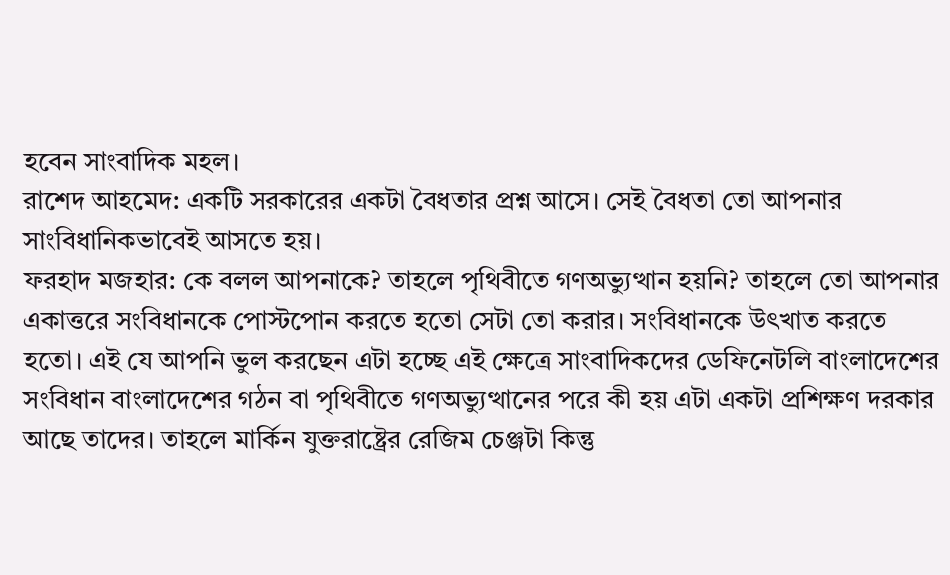হবেন সাংবাদিক মহল।
রাশেদ আহমেদ: একটি সরকারের একটা বৈধতার প্রশ্ন আসে। সেই বৈধতা তো আপনার সাংবিধানিকভাবেই আসতে হয়।
ফরহাদ মজহার: কে বলল আপনাকে? তাহলে পৃথিবীতে গণঅভ্যুত্থান হয়নি? তাহলে তো আপনার একাত্তরে সংবিধানকে পোস্টপোন করতে হতো সেটা তো করার। সংবিধানকে উৎখাত করতে হতো। এই যে আপনি ভুল করছেন এটা হচ্ছে এই ক্ষেত্রে সাংবাদিকদের ডেফিনেটলি বাংলাদেশের সংবিধান বাংলাদেশের গঠন বা পৃথিবীতে গণঅভ্যুত্থানের পরে কী হয় এটা একটা প্রশিক্ষণ দরকার আছে তাদের। তাহলে মার্কিন যুক্তরাষ্ট্রের রেজিম চেঞ্জটা কিন্তু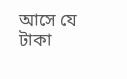আসে যে টাকা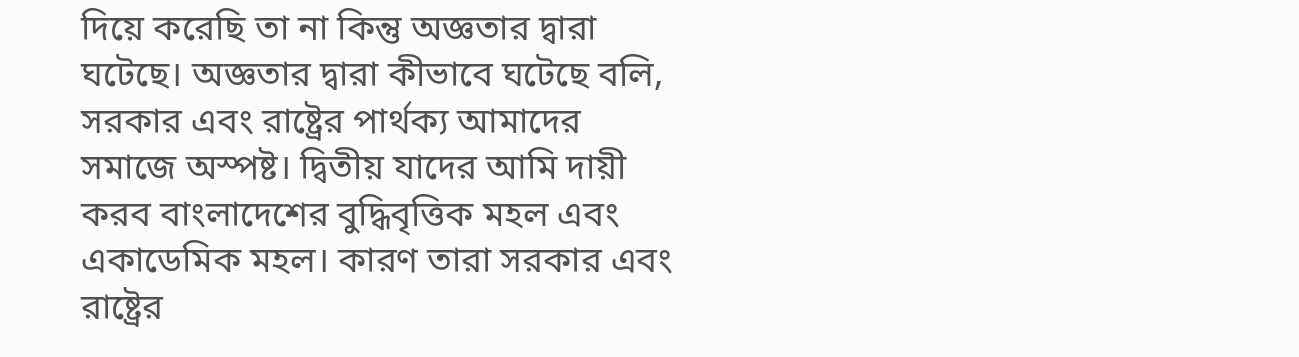দিয়ে করেছি তা না কিন্তু অজ্ঞতার দ্বারা ঘটেছে। অজ্ঞতার দ্বারা কীভাবে ঘটেছে বলি, সরকার এবং রাষ্ট্রের পার্থক্য আমাদের সমাজে অস্পষ্ট। দ্বিতীয় যাদের আমি দায়ী করব বাংলাদেশের বুদ্ধিবৃত্তিক মহল এবং একাডেমিক মহল। কারণ তারা সরকার এবং রাষ্ট্রের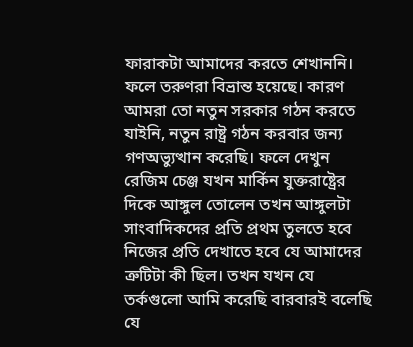ফারাকটা আমাদের করতে শেখাননি। ফলে তরুণরা বিভ্রান্ত হয়েছে। কারণ আমরা তো নতুন সরকার গঠন করতে যাইনি, নতুন রাষ্ট্র গঠন করবার জন্য গণঅভ্যুত্থান করেছি। ফলে দেখুন রেজিম চেঞ্জ যখন মার্কিন যুক্তরাষ্ট্রের দিকে আঙ্গুল তোলেন তখন আঙ্গুলটা সাংবাদিকদের প্রতি প্রথম তুলতে হবে নিজের প্রতি দেখাতে হবে যে আমাদের ত্রুটিটা কী ছিল। তখন যখন যে তর্কগুলো আমি করেছি বারবারই বলেছি যে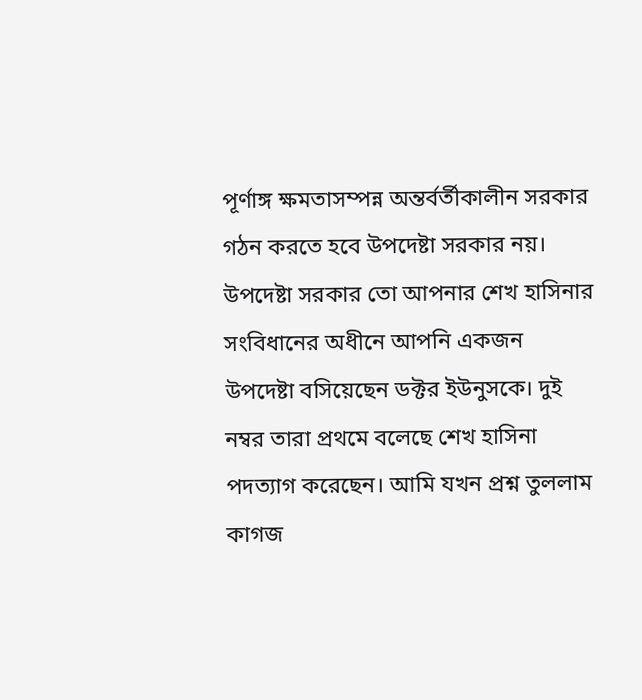পূর্ণাঙ্গ ক্ষমতাসম্পন্ন অন্তর্বর্তীকালীন সরকার গঠন করতে হবে উপদেষ্টা সরকার নয়। উপদেষ্টা সরকার তো আপনার শেখ হাসিনার সংবিধানের অধীনে আপনি একজন উপদেষ্টা বসিয়েছেন ডক্টর ইউনুসকে। দুই নম্বর তারা প্রথমে বলেছে শেখ হাসিনা পদত্যাগ করেছেন। আমি যখন প্রশ্ন তুললাম কাগজ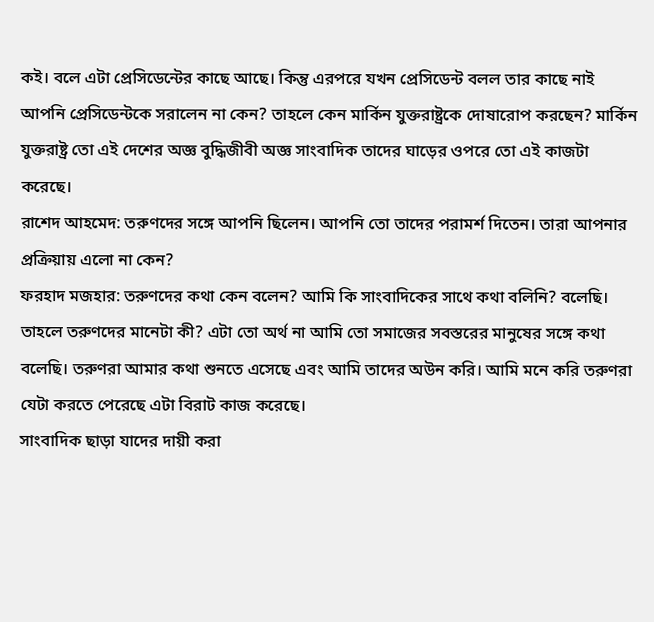কই। বলে এটা প্রেসিডেন্টের কাছে আছে। কিন্তু এরপরে যখন প্রেসিডেন্ট বলল তার কাছে নাই আপনি প্রেসিডেন্টকে সরালেন না কেন? তাহলে কেন মার্কিন যুক্তরাষ্ট্রকে দোষারোপ করছেন? মার্কিন যুক্তরাষ্ট্র তো এই দেশের অজ্ঞ বুদ্ধিজীবী অজ্ঞ সাংবাদিক তাদের ঘাড়ের ওপরে তো এই কাজটা করেছে।
রাশেদ আহমেদ: তরুণদের সঙ্গে আপনি ছিলেন। আপনি তো তাদের পরামর্শ দিতেন। তারা আপনার প্রক্রিয়ায় এলো না কেন?
ফরহাদ মজহার: তরুণদের কথা কেন বলেন? আমি কি সাংবাদিকের সাথে কথা বলিনি? বলেছি। তাহলে তরুণদের মানেটা কী? এটা তো অর্থ না আমি তো সমাজের সবস্তরের মানুষের সঙ্গে কথা বলেছি। তরুণরা আমার কথা শুনতে এসেছে এবং আমি তাদের অউন করি। আমি মনে করি তরুণরা যেটা করতে পেরেছে এটা বিরাট কাজ করেছে।
সাংবাদিক ছাড়া যাদের দায়ী করা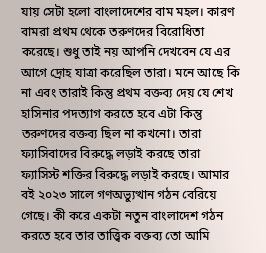যায় সেটা হলো বাংলাদেশের বাম মহল। কারণ বামরা প্রথম থেকে তরুণদের বিরোধিতা করেছে। শুধু তাই নয় আপনি দেখবেন যে এর আগে দ্রোহ যাত্রা করেছিল তারা। মনে আছে কি না এবং তারাই কিন্তু প্রথম বক্তব্য দেয় যে শেখ হাসিনার পদত্যাগ করতে হবে এটা কিন্তু তরুণদের বক্তব্য ছিল না কখনো। তারা ফ্যাসিবাদের বিরুদ্ধে লড়াই করছে তারা ফ্যাসিস্ট শক্তির বিরুদ্ধে লড়াই করছে। আমার বই ২০২৩ সালে গণঅভ্যুত্থান গঠন বেরিয়ে গেছে। কী করে একটা নতুন বাংলাদেশ গঠন করতে হবে তার তাত্ত্বিক বক্তব্য তো আমি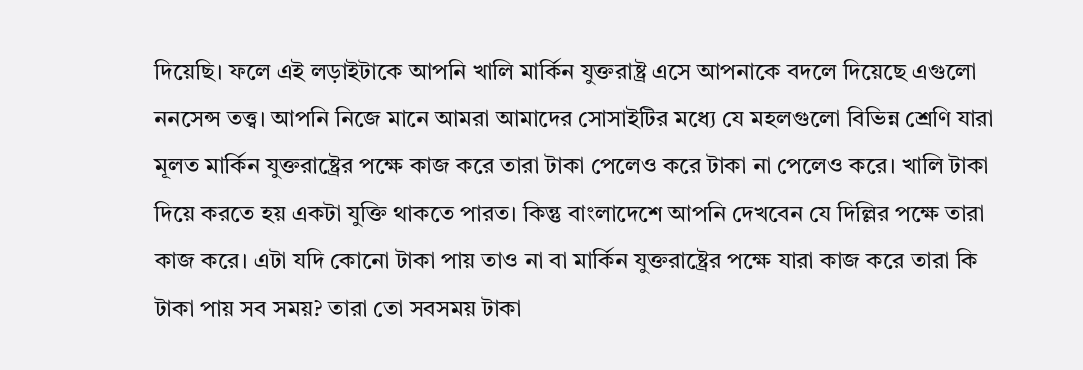দিয়েছি। ফলে এই লড়াইটাকে আপনি খালি মার্কিন যুক্তরাষ্ট্র এসে আপনাকে বদলে দিয়েছে এগুলো ননসেন্স তত্ত্ব। আপনি নিজে মানে আমরা আমাদের সোসাইটির মধ্যে যে মহলগুলো বিভিন্ন শ্রেণি যারা মূলত মার্কিন যুক্তরাষ্ট্রের পক্ষে কাজ করে তারা টাকা পেলেও করে টাকা না পেলেও করে। খালি টাকা দিয়ে করতে হয় একটা যুক্তি থাকতে পারত। কিন্তু বাংলাদেশে আপনি দেখবেন যে দিল্লির পক্ষে তারা কাজ করে। এটা যদি কোনো টাকা পায় তাও না বা মার্কিন যুক্তরাষ্ট্রের পক্ষে যারা কাজ করে তারা কি টাকা পায় সব সময়? তারা তো সবসময় টাকা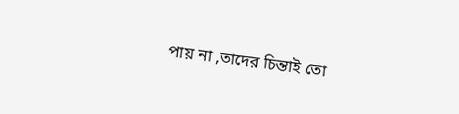পায় না ,তাদের চিন্তাই তো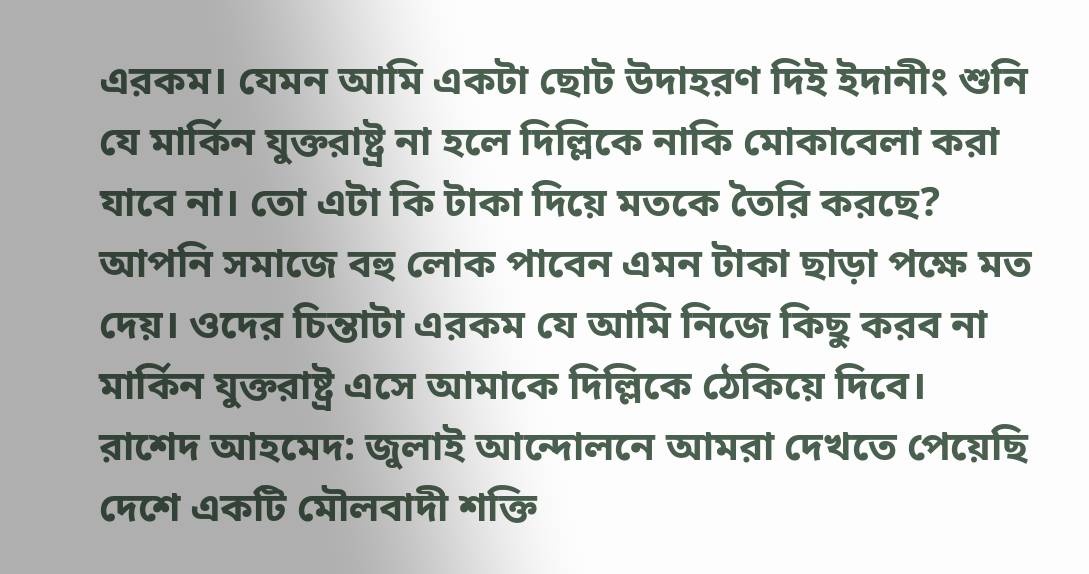এরকম। যেমন আমি একটা ছোট উদাহরণ দিই ইদানীং শুনি যে মার্কিন যুক্তরাষ্ট্র না হলে দিল্লিকে নাকি মোকাবেলা করা যাবে না। তো এটা কি টাকা দিয়ে মতকে তৈরি করছে? আপনি সমাজে বহু লোক পাবেন এমন টাকা ছাড়া পক্ষে মত দেয়। ওদের চিন্তাটা এরকম যে আমি নিজে কিছু করব না মার্কিন যুক্তরাষ্ট্র এসে আমাকে দিল্লিকে ঠেকিয়ে দিবে।
রাশেদ আহমেদ: জুলাই আন্দোলনে আমরা দেখতে পেয়েছি দেশে একটি মৌলবাদী শক্তি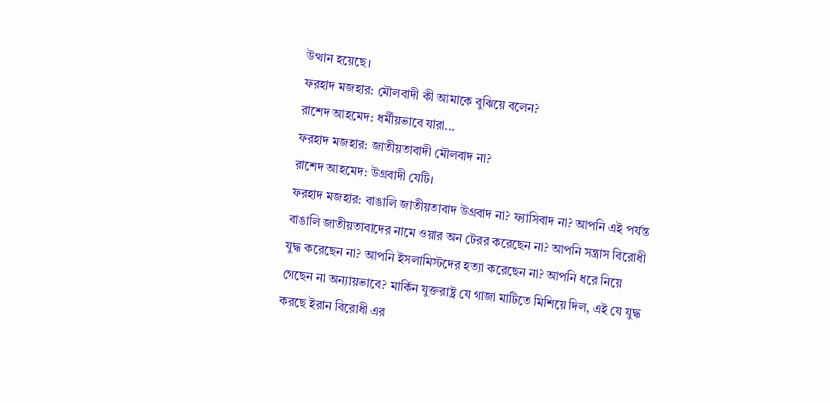উত্থান হয়েছে।
ফরহাদ মজহার: মৌলবাদী কী আমাকে বুঝিয়ে বলেন?
রাশেদ আহমেদ: ধর্মীয়ভাবে যারা...
ফরহাদ মজহার: জাতীয়তাবাদী মৌলবাদ না?
রাশেদ আহমেদ: উগ্রবাদী যেটি।
ফরহাদ মজহার: বাঙালি জাতীয়তাবাদ উগ্রবাদ না? ফ্যাসিবাদ না? আপনি এই পর্যন্ত বাঙালি জাতীয়তাবাদের নামে ওয়ার অন টেরর করেছেন না? আপনি সন্ত্রাস বিরোধী যুদ্ধ করেছেন না? আপনি ইসলামিস্টদের হত্যা করেছেন না? আপনি ধরে নিয়ে গেছেন না অন্যায়ভাবে? মার্কিন যুক্তরাষ্ট্র যে গাজা মাটিতে মিশিয়ে দিল, এই যে যুদ্ধ করছে ইরান বিরোধী এর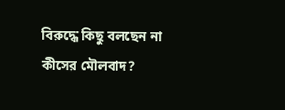বিরুদ্ধে কিছু বলছেন না কীসের মৌলবাদ?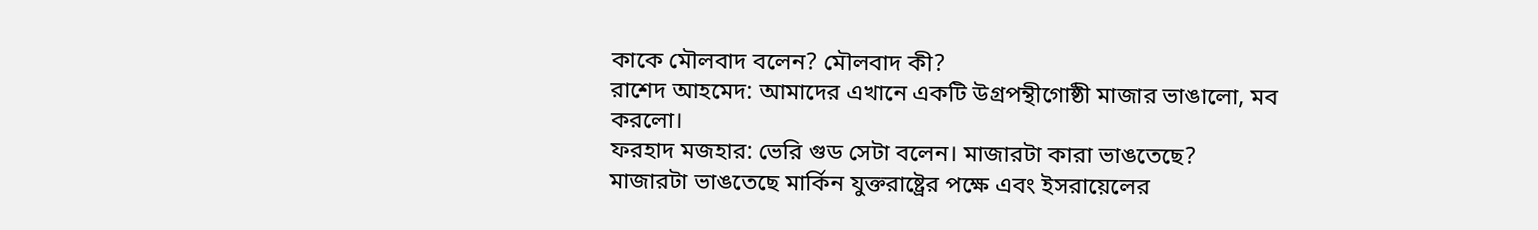কাকে মৌলবাদ বলেন? মৌলবাদ কী?
রাশেদ আহমেদ: আমাদের এখানে একটি উগ্রপন্থীগোষ্ঠী মাজার ভাঙালো, মব করলো।
ফরহাদ মজহার: ভেরি গুড সেটা বলেন। মাজারটা কারা ভাঙতেছে? মাজারটা ভাঙতেছে মার্কিন যুক্তরাষ্ট্রের পক্ষে এবং ইসরায়েলের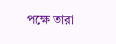পক্ষে তারা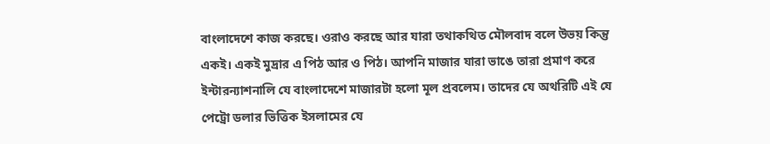বাংলাদেশে কাজ করছে। ওরাও করছে আর যারা তথাকথিত মৌলবাদ বলে উভয় কিন্তু একই। একই মুদ্রার এ পিঠ আর ও পিঠ। আপনি মাজার যারা ভাঙে তারা প্রমাণ করে ইন্টারন্যাশনালি যে বাংলাদেশে মাজারটা হলো মূল প্রবলেম। তাদের যে অথরিটি এই যে পেট্রো ডলার ভিত্তিক ইসলামের যে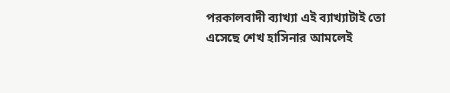পরকালবাদী ব্যাখ্যা এই ব্যাখ্যাটাই তো এসেছে শেখ হাসিনার আমলেই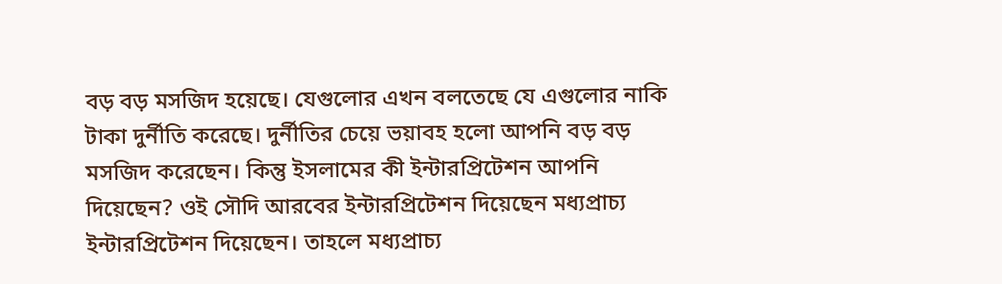বড় বড় মসজিদ হয়েছে। যেগুলোর এখন বলতেছে যে এগুলোর নাকি টাকা দুর্নীতি করেছে। দুর্নীতির চেয়ে ভয়াবহ হলো আপনি বড় বড় মসজিদ করেছেন। কিন্তু ইসলামের কী ইন্টারপ্রিটেশন আপনি দিয়েছেন? ওই সৌদি আরবের ইন্টারপ্রিটেশন দিয়েছেন মধ্যপ্রাচ্য ইন্টারপ্রিটেশন দিয়েছেন। তাহলে মধ্যপ্রাচ্য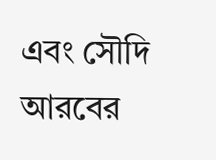এবং সৌদি আরবের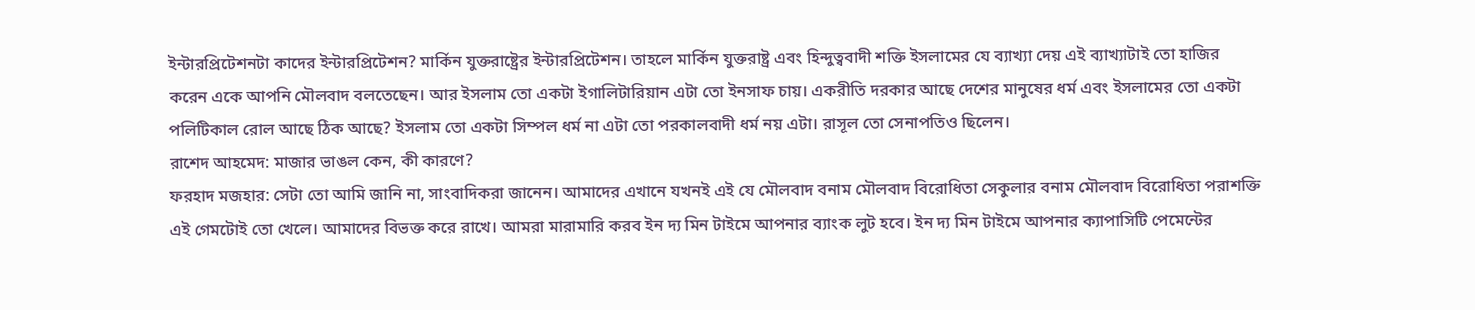ইন্টারপ্রিটেশনটা কাদের ইন্টারপ্রিটেশন? মার্কিন যুক্তরাষ্ট্রের ইন্টারপ্রিটেশন। তাহলে মার্কিন যুক্তরাষ্ট্র এবং হিন্দুত্ববাদী শক্তি ইসলামের যে ব্যাখ্যা দেয় এই ব্যাখ্যাটাই তো হাজির করেন একে আপনি মৌলবাদ বলতেছেন। আর ইসলাম তো একটা ইগালিটারিয়ান এটা তো ইনসাফ চায়। একরীতি দরকার আছে দেশের মানুষের ধর্ম এবং ইসলামের তো একটা পলিটিকাল রোল আছে ঠিক আছে? ইসলাম তো একটা সিম্পল ধর্ম না এটা তো পরকালবাদী ধর্ম নয় এটা। রাসূল তো সেনাপতিও ছিলেন।
রাশেদ আহমেদ: মাজার ভাঙল কেন, কী কারণে?
ফরহাদ মজহার: সেটা তো আমি জানি না, সাংবাদিকরা জানেন। আমাদের এখানে যখনই এই যে মৌলবাদ বনাম মৌলবাদ বিরোধিতা সেকুলার বনাম মৌলবাদ বিরোধিতা পরাশক্তি এই গেমটোই তো খেলে। আমাদের বিভক্ত করে রাখে। আমরা মারামারি করব ইন দ্য মিন টাইমে আপনার ব্যাংক লুট হবে। ইন দ্য মিন টাইমে আপনার ক্যাপাসিটি পেমেন্টের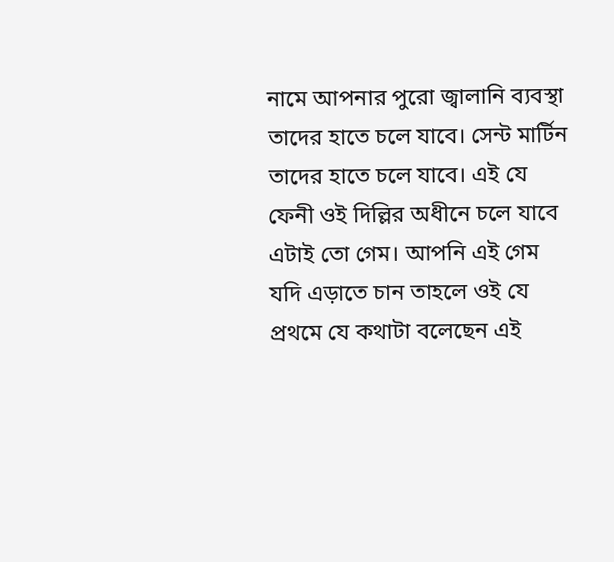নামে আপনার পুরো জ্বালানি ব্যবস্থা তাদের হাতে চলে যাবে। সেন্ট মার্টিন তাদের হাতে চলে যাবে। এই যে ফেনী ওই দিল্লির অধীনে চলে যাবে এটাই তো গেম। আপনি এই গেম যদি এড়াতে চান তাহলে ওই যে প্রথমে যে কথাটা বলেছেন এই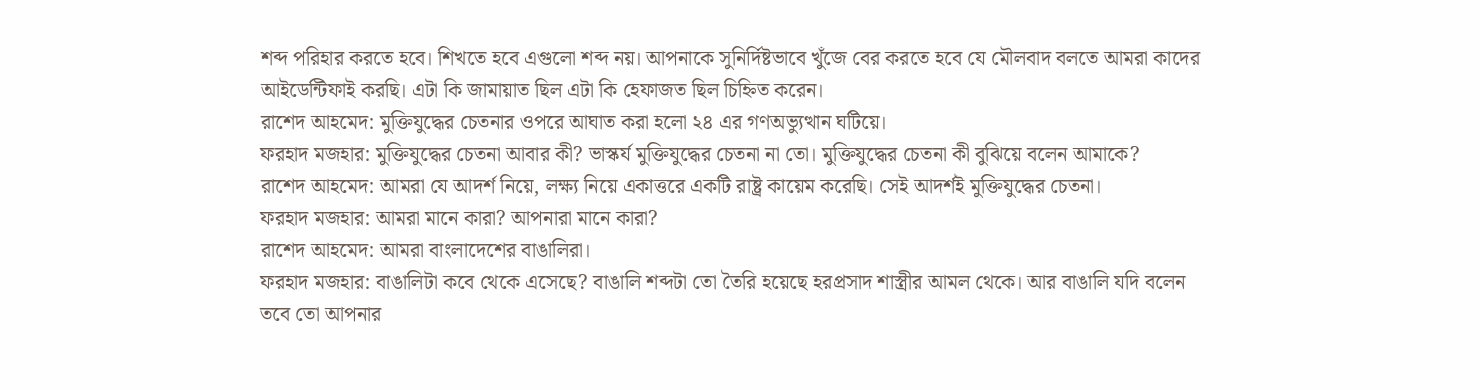শব্দ পরিহার করতে হবে। শিখতে হবে এগুলো শব্দ নয়। আপনাকে সুনির্দিষ্টভাবে খুঁজে বের করতে হবে যে মৌলবাদ বলতে আমরা কাদের আইডেন্টিফাই করছি। এটা কি জামায়াত ছিল এটা কি হেফাজত ছিল চিহ্নিত করেন।
রাশেদ আহমেদ: মুক্তিযুদ্ধের চেতনার ওপরে আঘাত করা হলো ২৪ এর গণঅভ্যুত্থান ঘটিয়ে।
ফরহাদ মজহার: মুক্তিযুদ্ধের চেতনা আবার কী? ভাস্কর্য মুক্তিযুদ্ধের চেতনা না তো। মুক্তিযুদ্ধের চেতনা কী বুঝিয়ে বলেন আমাকে?
রাশেদ আহমেদ: আমরা যে আদর্শ নিয়ে, লক্ষ্য নিয়ে একাত্তরে একটি রাষ্ট্র কায়েম করেছি। সেই আদর্শই মুক্তিযুদ্ধের চেতনা।
ফরহাদ মজহার: আমরা মানে কারা? আপনারা মানে কারা?
রাশেদ আহমেদ: আমরা বাংলাদেশের বাঙালিরা।
ফরহাদ মজহার: বাঙালিটা কবে থেকে এসেছে? বাঙালি শব্দটা তো তৈরি হয়েছে হরপ্রসাদ শাস্ত্রীর আমল থেকে। আর বাঙালি যদি বলেন তবে তো আপনার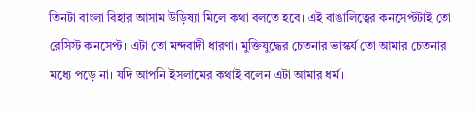তিনটা বাংলা বিহার আসাম উড়িষ্যা মিলে কথা বলতে হবে। এই বাঙালিত্বের কনসেপ্টটাই তো রেসিস্ট কনসেপ্ট। এটা তো মন্দবাদী ধারণা। মুক্তিযুদ্ধের চেতনার ভাস্কর্য তো আমার চেতনার মধ্যে পড়ে না। যদি আপনি ইসলামের কথাই বলেন এটা আমার ধর্ম।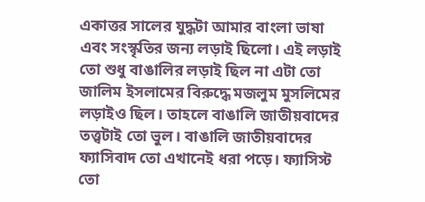একাত্তর সালের যুদ্ধটা আমার বাংলা ভাষা এবং সংস্কৃতির জন্য লড়াই ছিলো। এই লড়াই তো শুধু বাঙালির লড়াই ছিল না এটা তো জালিম ইসলামের বিরুদ্ধে মজলুম মুসলিমের লড়াইও ছিল। তাহলে বাঙালি জাতীয়বাদের তত্ত্বটাই তো ভুল। বাঙালি জাতীয়বাদের ফ্যাসিবাদ তো এখানেই ধরা পড়ে। ফ্যাসিস্ট তো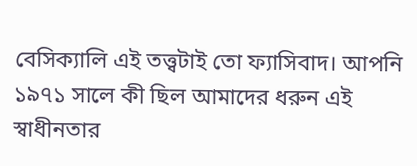বেসিক্যালি এই তত্ত্বটাই তো ফ্যাসিবাদ। আপনি ১৯৭১ সালে কী ছিল আমাদের ধরুন এই স্বাধীনতার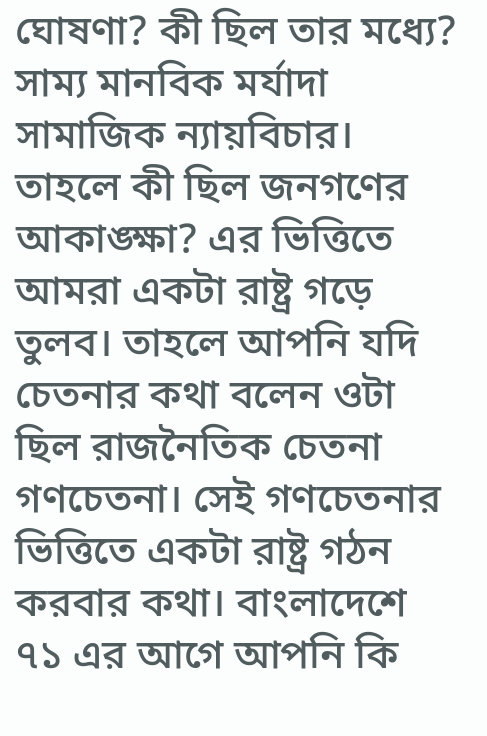ঘোষণা? কী ছিল তার মধ্যে? সাম্য মানবিক মর্যাদা সামাজিক ন্যায়বিচার। তাহলে কী ছিল জনগণের আকাঙ্ক্ষা? এর ভিত্তিতে আমরা একটা রাষ্ট্র গড়ে তুলব। তাহলে আপনি যদি চেতনার কথা বলেন ওটা ছিল রাজনৈতিক চেতনা গণচেতনা। সেই গণচেতনার ভিত্তিতে একটা রাষ্ট্র গঠন করবার কথা। বাংলাদেশে ৭১ এর আগে আপনি কি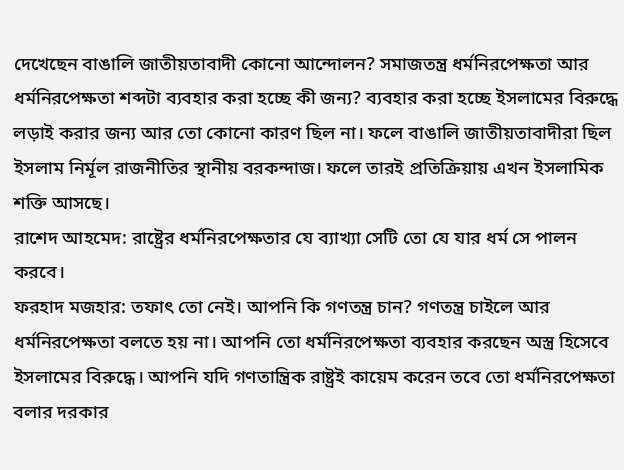দেখেছেন বাঙালি জাতীয়তাবাদী কোনো আন্দোলন? সমাজতন্ত্র ধর্মনিরপেক্ষতা আর ধর্মনিরপেক্ষতা শব্দটা ব্যবহার করা হচ্ছে কী জন্য? ব্যবহার করা হচ্ছে ইসলামের বিরুদ্ধে লড়াই করার জন্য আর তো কোনো কারণ ছিল না। ফলে বাঙালি জাতীয়তাবাদীরা ছিল ইসলাম নির্মূল রাজনীতির স্থানীয় বরকন্দাজ। ফলে তারই প্রতিক্রিয়ায় এখন ইসলামিক শক্তি আসছে।
রাশেদ আহমেদ: রাষ্ট্রের ধর্মনিরপেক্ষতার যে ব্যাখ্যা সেটি তো যে যার ধর্ম সে পালন করবে।
ফরহাদ মজহার: তফাৎ তো নেই। আপনি কি গণতন্ত্র চান? গণতন্ত্র চাইলে আর ধর্মনিরপেক্ষতা বলতে হয় না। আপনি তো ধর্মনিরপেক্ষতা ব্যবহার করছেন অস্ত্র হিসেবে ইসলামের বিরুদ্ধে। আপনি যদি গণতান্ত্রিক রাষ্ট্রই কায়েম করেন তবে তো ধর্মনিরপেক্ষতা বলার দরকার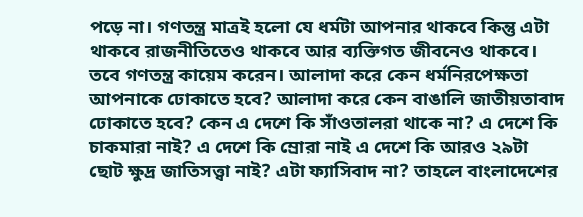পড়ে না। গণতন্ত্র মাত্রই হলো যে ধর্মটা আপনার থাকবে কিন্তু এটা থাকবে রাজনীতিতেও থাকবে আর ব্যক্তিগত জীবনেও থাকবে। তবে গণতন্ত্র কায়েম করেন। আলাদা করে কেন ধর্মনিরপেক্ষতা আপনাকে ঢোকাতে হবে? আলাদা করে কেন বাঙালি জাতীয়তাবাদ ঢোকাতে হবে? কেন এ দেশে কি সাঁওতালরা থাকে না? এ দেশে কি চাকমারা নাই? এ দেশে কি ম্রোরা নাই এ দেশে কি আরও ২৯টা ছোট ক্ষুদ্র জাতিসত্ত্বা নাই? এটা ফ্যাসিবাদ না? তাহলে বাংলাদেশের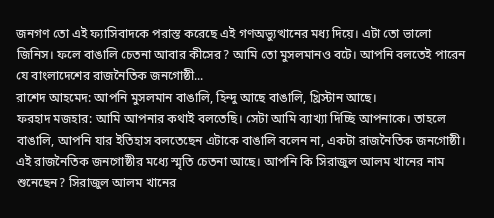জনগণ তো এই ফ্যাসিবাদকে পরাস্ত করেছে এই গণঅভ্যুত্থানের মধ্য দিয়ে। এটা তো ভালো জিনিস। ফলে বাঙালি চেতনা আবার কীসের? আমি তো মুসলমানও বটে। আপনি বলতেই পারেন যে বাংলাদেশের রাজনৈতিক জনগোষ্ঠী...
রাশেদ আহমেদ: আপনি মুসলমান বাঙালি, হিন্দু আছে বাঙালি, খ্রিস্টান আছে।
ফরহাদ মজহার: আমি আপনার কথাই বলতেছি। সেটা আমি ব্যাখ্যা দিচ্ছি আপনাকে। তাহলে বাঙালি, আপনি যার ইতিহাস বলতেছেন এটাকে বাঙালি বলেন না, একটা রাজনৈতিক জনগোষ্ঠী। এই রাজনৈতিক জনগোষ্ঠীর মধ্যে স্মৃতি চেতনা আছে। আপনি কি সিরাজুল আলম খানের নাম শুনেছেন? সিরাজুল আলম খানের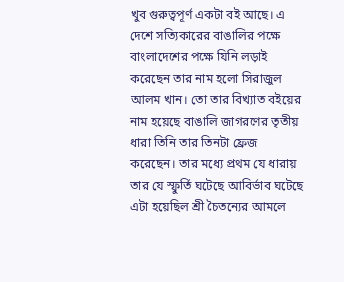খুব গুরুত্বপূর্ণ একটা বই আছে। এ দেশে সত্যিকারের বাঙালির পক্ষে বাংলাদেশের পক্ষে যিনি লড়াই করেছেন তার নাম হলো সিরাজুল আলম খান। তো তার বিখ্যাত বইয়ের নাম হয়েছে বাঙালি জাগরণের তৃতীয় ধারা তিনি তার তিনটা ফ্রেজ করেছেন। তার মধ্যে প্রথম যে ধারায় তার যে স্ফুর্তি ঘটেছে আবির্ভাব ঘটেছে এটা হয়েছিল শ্রী চৈতন্যের আমলে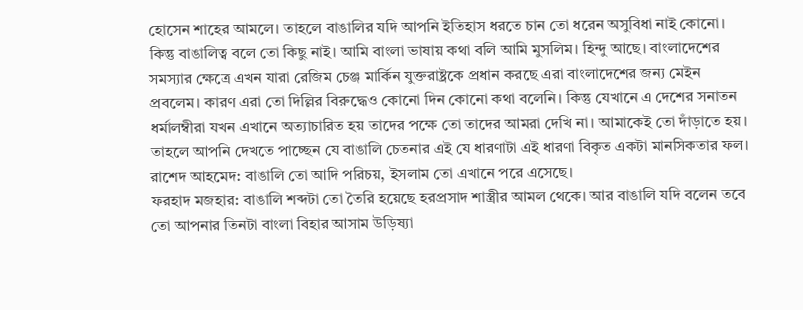হোসেন শাহের আমলে। তাহলে বাঙালির যদি আপনি ইতিহাস ধরতে চান তো ধরেন অসুবিধা নাই কোনো। কিন্তু বাঙালিত্ব বলে তো কিছু নাই। আমি বাংলা ভাষায় কথা বলি আমি মুসলিম। হিন্দু আছে। বাংলাদেশের সমস্যার ক্ষেত্রে এখন যারা রেজিম চেঞ্জ মার্কিন যুক্তরাষ্ট্রকে প্রধান করছে এরা বাংলাদেশের জন্য মেইন প্রবলেম। কারণ এরা তো দিল্লির বিরুদ্ধেও কোনো দিন কোনো কথা বলেনি। কিন্তু যেখানে এ দেশের সনাতন ধর্মালম্বীরা যখন এখানে অত্যাচারিত হয় তাদের পক্ষে তো তাদের আমরা দেখি না। আমাকেই তো দাঁড়াতে হয়। তাহলে আপনি দেখতে পাচ্ছেন যে বাঙালি চেতনার এই যে ধারণাটা এই ধারণা বিকৃত একটা মানসিকতার ফল।
রাশেদ আহমেদ: বাঙালি তো আদি পরিচয়, ইসলাম তো এখানে পরে এসেছে।
ফরহাদ মজহার: বাঙালি শব্দটা তো তৈরি হয়েছে হরপ্রসাদ শাস্ত্রীর আমল থেকে। আর বাঙালি যদি বলেন তবে তো আপনার তিনটা বাংলা বিহার আসাম উড়িষ্যা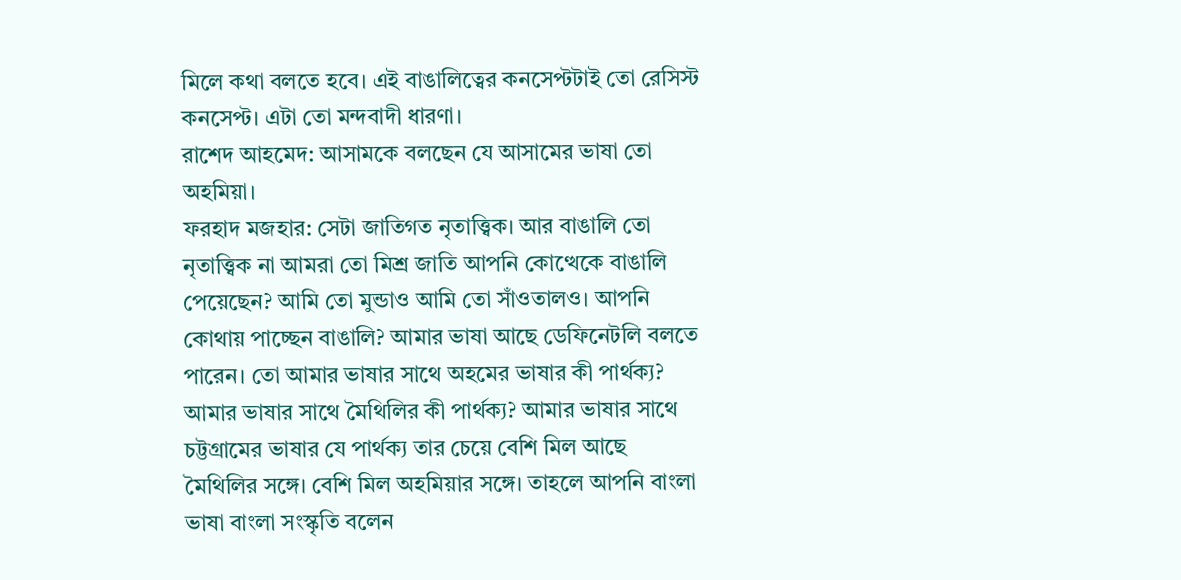মিলে কথা বলতে হবে। এই বাঙালিত্বের কনসেপ্টটাই তো রেসিস্ট কনসেপ্ট। এটা তো মন্দবাদী ধারণা।
রাশেদ আহমেদ: আসামকে বলছেন যে আসামের ভাষা তো অহমিয়া।
ফরহাদ মজহার: সেটা জাতিগত নৃতাত্ত্বিক। আর বাঙালি তো নৃতাত্ত্বিক না আমরা তো মিশ্র জাতি আপনি কোত্থেকে বাঙালি পেয়েছেন? আমি তো মুন্ডাও আমি তো সাঁওতালও। আপনি কোথায় পাচ্ছেন বাঙালি? আমার ভাষা আছে ডেফিনেটলি বলতে পারেন। তো আমার ভাষার সাথে অহমের ভাষার কী পার্থক্য? আমার ভাষার সাথে মৈথিলির কী পার্থক্য? আমার ভাষার সাথে চট্টগ্রামের ভাষার যে পার্থক্য তার চেয়ে বেশি মিল আছে মৈথিলির সঙ্গে। বেশি মিল অহমিয়ার সঙ্গে। তাহলে আপনি বাংলা ভাষা বাংলা সংস্কৃতি বলেন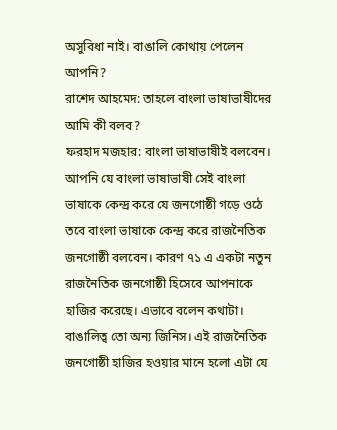অসুবিধা নাই। বাঙালি কোথায় পেলেন আপনি?
রাশেদ আহমেদ: তাহলে বাংলা ভাষাভাষীদের আমি কী বলব?
ফরহাদ মজহার: বাংলা ভাষাভাষীই বলবেন। আপনি যে বাংলা ভাষাভাষী সেই বাংলা ভাষাকে কেন্দ্র করে যে জনগোষ্ঠী গড়ে ওঠে তবে বাংলা ভাষাকে কেন্দ্র করে রাজনৈতিক জনগোষ্ঠী বলবেন। কারণ ৭১ এ একটা নতুন রাজনৈতিক জনগোষ্ঠী হিসেবে আপনাকে হাজির করেছে। এভাবে বলেন কথাটা। বাঙালিত্ব তো অন্য জিনিস। এই রাজনৈতিক জনগোষ্ঠী হাজির হওয়ার মানে হলো এটা যে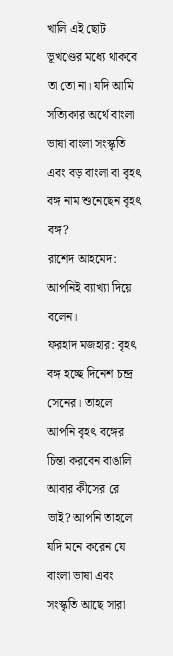খালি এই ছোট ভূখণ্ডের মধ্যে থাকবে তা তো না। যদি আমি সত্যিকার অর্থে বাংলা ভাষা বাংলা সংস্কৃতি এবং বড় বাংলা বা বৃহৎ বঙ্গ নাম শুনেছেন বৃহৎ বঙ্গ?
রাশেদ আহমেদ: আপনিই ব্যাখ্যা দিয়ে বলেন।
ফরহাদ মজহার: বৃহৎ বঙ্গ হচ্ছে দিনেশ চন্দ্র সেনের। তাহলে আপনি বৃহৎ বঙ্গের চিন্তা করবেন বাঙালি আবার কীসের রে ভাই? আপনি তাহলে যদি মনে করেন যে বাংলা ভাষা এবং সংস্কৃতি আছে সারা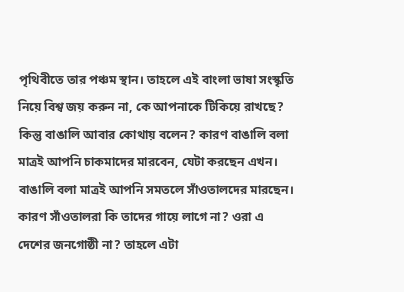পৃথিবীতে তার পঞ্চম স্থান। তাহলে এই বাংলা ভাষা সংস্কৃতি নিয়ে বিশ্ব জয় করুন না, কে আপনাকে টিকিয়ে রাখছে? কিন্তু বাঙালি আবার কোথায় বলেন? কারণ বাঙালি বলা মাত্রই আপনি চাকমাদের মারবেন, যেটা করছেন এখন। বাঙালি বলা মাত্রই আপনি সমতলে সাঁওতালদের মারছেন। কারণ সাঁওতালরা কি তাদের গায়ে লাগে না? ওরা এ দেশের জনগোষ্ঠী না? তাহলে এটা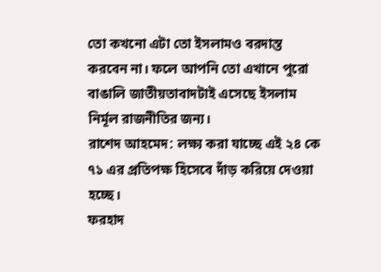তো কখনো এটা তো ইসলামও বরদাস্ত করবেন না। ফলে আপনি তো এখানে পুরো বাঙালি জাতীয়তাবাদটাই এসেছে ইসলাম নির্মূল রাজনীতির জন্য।
রাশেদ আহমেদ: লক্ষ্য করা যাচ্ছে এই ২৪ কে ৭১ এর প্রতিপক্ষ হিসেবে দাঁড় করিয়ে দেওয়া হচ্ছে।
ফরহাদ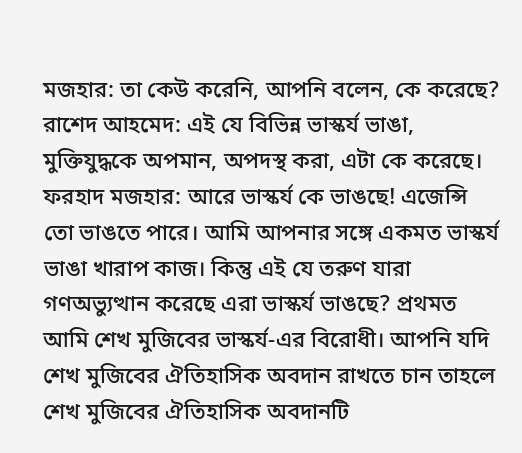মজহার: তা কেউ করেনি, আপনি বলেন, কে করেছে?
রাশেদ আহমেদ: এই যে বিভিন্ন ভাস্কর্য ভাঙা, মুক্তিযুদ্ধকে অপমান, অপদস্থ করা, এটা কে করেছে।
ফরহাদ মজহার: আরে ভাস্কর্য কে ভাঙছে! এজেন্সি তো ভাঙতে পারে। আমি আপনার সঙ্গে একমত ভাস্কর্য ভাঙা খারাপ কাজ। কিন্তু এই যে তরুণ যারা গণঅভ্যুত্থান করেছে এরা ভাস্কর্য ভাঙছে? প্রথমত আমি শেখ মুজিবের ভাস্কর্য-এর বিরোধী। আপনি যদি শেখ মুজিবের ঐতিহাসিক অবদান রাখতে চান তাহলে শেখ মুজিবের ঐতিহাসিক অবদানটি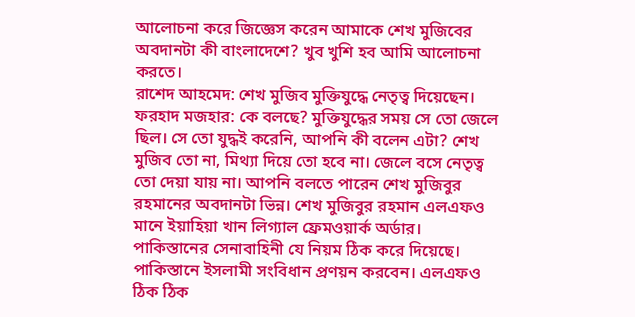আলোচনা করে জিজ্ঞেস করেন আমাকে শেখ মুজিবের অবদানটা কী বাংলাদেশে? খুব খুশি হব আমি আলোচনা করতে।
রাশেদ আহমেদ: শেখ মুজিব মুক্তিযুদ্ধে নেতৃত্ব দিয়েছেন।
ফরহাদ মজহার: কে বলছে? মুক্তিযুদ্ধের সময় সে তো জেলে ছিল। সে তো যুদ্ধই করেনি, আপনি কী বলেন এটা? শেখ মুজিব তো না, মিথ্যা দিয়ে তো হবে না। জেলে বসে নেতৃত্ব তো দেয়া যায় না। আপনি বলতে পারেন শেখ মুজিবুর রহমানের অবদানটা ভিন্ন। শেখ মুজিবুর রহমান এলএফও মানে ইয়াহিয়া খান লিগ্যাল ফ্রেমওয়ার্ক অর্ডার। পাকিস্তানের সেনাবাহিনী যে নিয়ম ঠিক করে দিয়েছে। পাকিস্তানে ইসলামী সংবিধান প্রণয়ন করবেন। এলএফও ঠিক ঠিক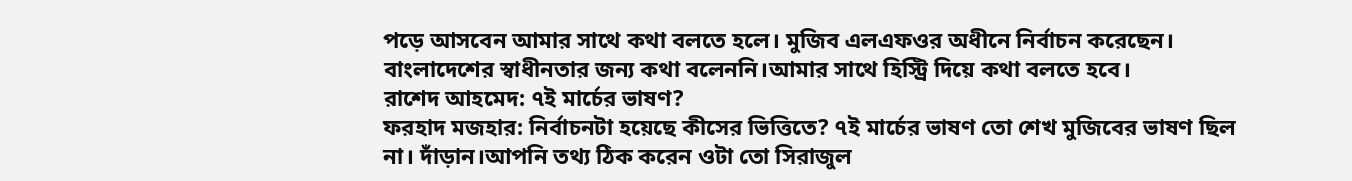পড়ে আসবেন আমার সাথে কথা বলতে হলে। মুজিব এলএফওর অধীনে নির্বাচন করেছেন। বাংলাদেশের স্বাধীনতার জন্য কথা বলেননি।আমার সাথে হিস্ট্রি দিয়ে কথা বলতে হবে।
রাশেদ আহমেদ: ৭ই মার্চের ভাষণ?
ফরহাদ মজহার: নির্বাচনটা হয়েছে কীসের ভিত্তিতে? ৭ই মার্চের ভাষণ তো শেখ মুজিবের ভাষণ ছিল না। দাঁড়ান।আপনি তথ্য ঠিক করেন ওটা তো সিরাজুল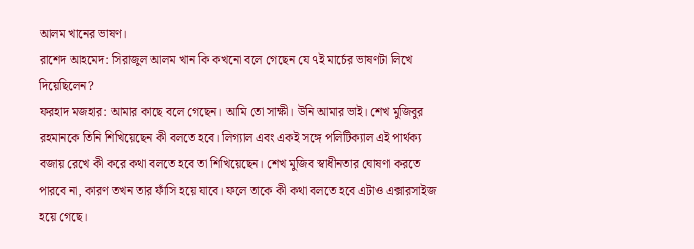আলম খানের ভাষণ।
রাশেদ আহমেদ: সিরাজুল আলম খান কি কখনো বলে গেছেন যে ৭ই মার্চের ভাষণটা লিখে দিয়েছিলেন?
ফরহাদ মজহার: আমার কাছে বলে গেছেন। আমি তো সাক্ষী। উনি আমার ভাই। শেখ মুজিবুর রহমানকে তিনি শিখিয়েছেন কী বলতে হবে। লিগ্যাল এবং একই সঙ্গে পলিটিক্যাল এই পার্থক্য বজায় রেখে কী করে কথা বলতে হবে তা শিখিয়েছেন। শেখ মুজিব স্বাধীনতার ঘোষণা করতে পারবে না, কারণ তখন তার ফাঁসি হয়ে যাবে। ফলে তাকে কী কথা বলতে হবে এটাও এক্সারসাইজ হয়ে গেছে।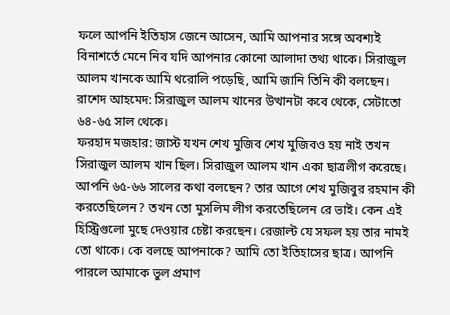ফলে আপনি ইতিহাস জেনে আসেন, আমি আপনার সঙ্গে অবশ্যই বিনাশর্তে মেনে নিব যদি আপনার কোনো আলাদা তথ্য থাকে। সিরাজুল আলম খানকে আমি থরোলি পড়েছি, আমি জানি তিনি কী বলছেন।
রাশেদ আহমেদ: সিরাজুল আলম খানের উত্থানটা কবে থেকে, সেটাতো ৬৪-৬৫ সাল থেকে।
ফরহাদ মজহার: জাস্ট যখন শেখ মুজিব শেখ মুজিবও হয় নাই তখন সিরাজুল আলম খান ছিল। সিরাজুল আলম খান একা ছাত্রলীগ করেছে। আপনি ৬৫-৬৬ সালের কথা বলছেন? তার আগে শেখ মুজিবুর রহমান কী করতেছিলেন? তখন তো মুসলিম লীগ করতেছিলেন রে ভাই। কেন এই হিস্ট্রিগুলো মুছে দেওয়ার চেষ্টা করছেন। রেজাল্ট যে সফল হয় তার নামই তো থাকে। কে বলছে আপনাকে? আমি তো ইতিহাসের ছাত্র। আপনি পারলে আমাকে ভুল প্রমাণ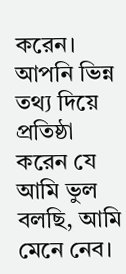করেন। আপনি ভিন্ন তথ্য দিয়ে প্রতিষ্ঠা করেন যে আমি ভুল বলছি, আমি মেনে নেব।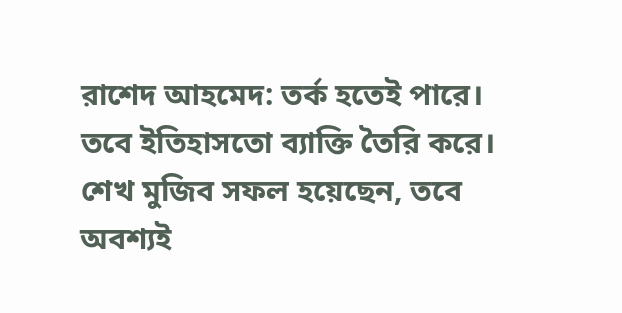রাশেদ আহমেদ: তর্ক হতেই পারে। তবে ইতিহাসতো ব্যাক্তি তৈরি করে। শেখ মুজিব সফল হয়েছেন, তবে অবশ্যই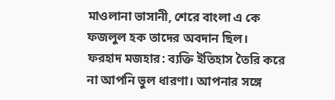মাওলানা ভাসানী, শেরে বাংলা এ কে ফজলুল হক তাদের অবদান ছিল।
ফরহাদ মজহার: ব্যক্তি ইতিহাস তৈরি করে না আপনি ভুল ধারণা। আপনার সঙ্গে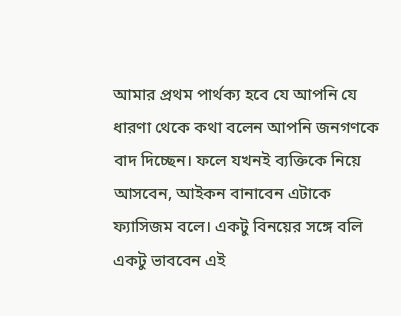আমার প্রথম পার্থক্য হবে যে আপনি যে ধারণা থেকে কথা বলেন আপনি জনগণকে বাদ দিচ্ছেন। ফলে যখনই ব্যক্তিকে নিয়ে আসবেন, আইকন বানাবেন এটাকে ফ্যাসিজম বলে। একটু বিনয়ের সঙ্গে বলি একটু ভাববেন এই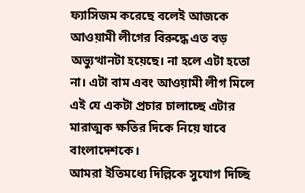ফ্যাসিজম করেছে বলেই আজকে আওয়ামী লীগের বিরুদ্ধে এত বড় অভ্যুত্থানটা হয়েছে। না হলে এটা হতো না। এটা বাম এবং আওয়ামী লীগ মিলে এই যে একটা প্রচার চালাচ্ছে এটার মারাত্মক ক্ষতির দিকে নিয়ে যাবে বাংলাদেশকে।
আমরা ইতিমধ্যে দিল্লিকে সুযোগ দিচ্ছি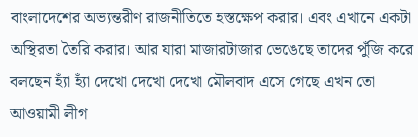বাংলাদেশের অভ্যন্তরীণ রাজনীতিতে হস্তক্ষেপ করার। এবং এখানে একটা অস্থিরতা তৈরি করার। আর যারা মাজারটাজার ভেঙেছে তাদের পুঁজি করে বলছেন হ্যাঁ হ্যাঁ দেখো দেখো দেখো মৌলবাদ এসে গেছে এখন তো আওয়ামী লীগ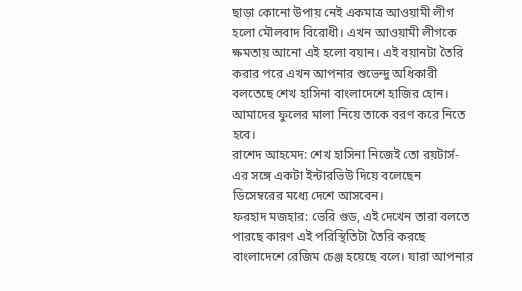ছাড়া কোনো উপায় নেই একমাত্র আওয়ামী লীগ হলো মৌলবাদ বিরোধী। এখন আওয়ামী লীগকে ক্ষমতায় আনো এই হলো বয়ান। এই বয়ানটা তৈরি করার পরে এখন আপনার শুভেন্দু অধিকারী বলতেছে শেখ হাসিনা বাংলাদেশে হাজির হোন। আমাদের ফুলের মালা নিয়ে তাকে বরণ করে নিতে হবে।
রাশেদ আহমেদ: শেখ হাসিনা নিজেই তো রয়টার্স-এর সঙ্গে একটা ইন্টারভিউ দিয়ে বলেছেন ডিসেম্বরের মধ্যে দেশে আসবেন।
ফরহাদ মজহার: ভেরি গুড, এই দেখেন তারা বলতে পারছে কারণ এই পরিস্থিতিটা তৈরি করছে বাংলাদেশে রেজিম চেঞ্জ হয়েছে বলে। যারা আপনার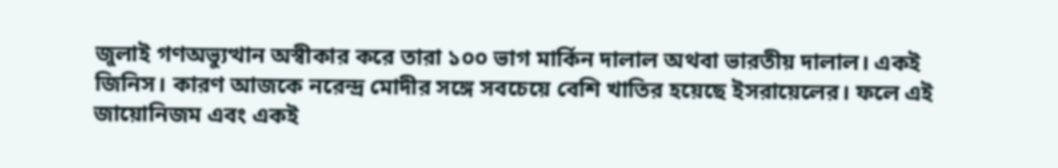জুলাই গণঅভ্যুত্থান অস্বীকার করে তারা ১০০ ভাগ মার্কিন দালাল অথবা ভারতীয় দালাল। একই জিনিস। কারণ আজকে নরেন্দ্র মোদীর সঙ্গে সবচেয়ে বেশি খাতির হয়েছে ইসরায়েলের। ফলে এই জায়োনিজম এবং একই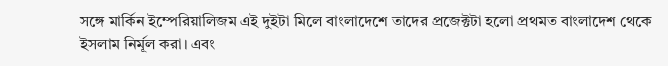সঙ্গে মার্কিন ইম্পেরিয়ালিজম এই দুইটা মিলে বাংলাদেশে তাদের প্রজেক্টটা হলো প্রথমত বাংলাদেশ থেকে ইসলাম নির্মূল করা। এবং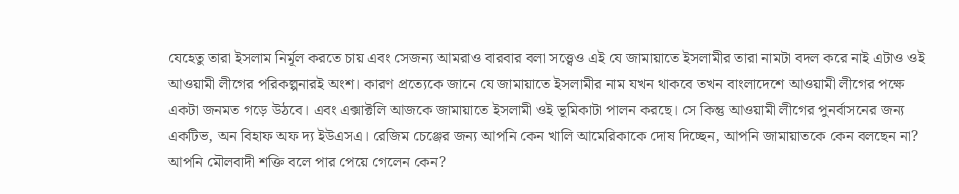যেহেতু তারা ইসলাম নির্মূল করতে চায় এবং সেজন্য আমরাও বারবার বলা সত্ত্বেও এই যে জামায়াতে ইসলামীর তারা নামটা বদল করে নাই এটাও ওই আওয়ামী লীগের পরিকল্পনারই অংশ। কারণ প্রত্যেকে জানে যে জামায়াতে ইসলামীর নাম যখন থাকবে তখন বাংলাদেশে আওয়ামী লীগের পক্ষে একটা জনমত গড়ে উঠবে। এবং এক্সাক্টলি আজকে জামায়াতে ইসলামী ওই ভূমিকাটা পালন করছে। সে কিন্তু আওয়ামী লীগের পুনর্বাসনের জন্য একটিভ, অন বিহাফ অফ দ্য ইউএসএ। রেজিম চেঞ্জের জন্য আপনি কেন খালি আমেরিকাকে দোষ দিচ্ছেন, আপনি জামায়াতকে কেন বলছেন না? আপনি মৌলবাদী শক্তি বলে পার পেয়ে গেলেন কেন?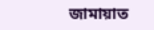জামায়াত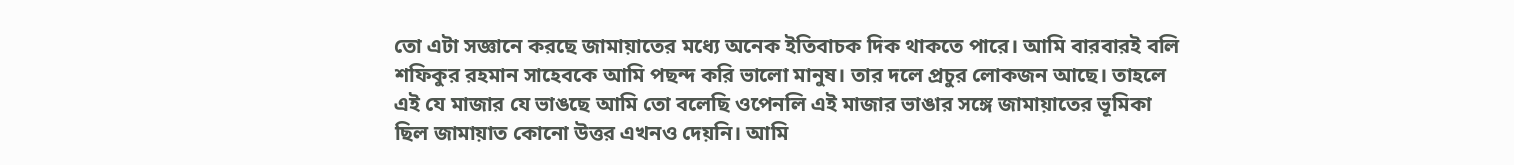তো এটা সজ্ঞানে করছে জামায়াতের মধ্যে অনেক ইতিবাচক দিক থাকতে পারে। আমি বারবারই বলি শফিকুর রহমান সাহেবকে আমি পছন্দ করি ভালো মানুষ। তার দলে প্রচুর লোকজন আছে। তাহলে এই যে মাজার যে ভাঙছে আমি তো বলেছি ওপেনলি এই মাজার ভাঙার সঙ্গে জামায়াতের ভূমিকা ছিল জামায়াত কোনো উত্তর এখনও দেয়নি। আমি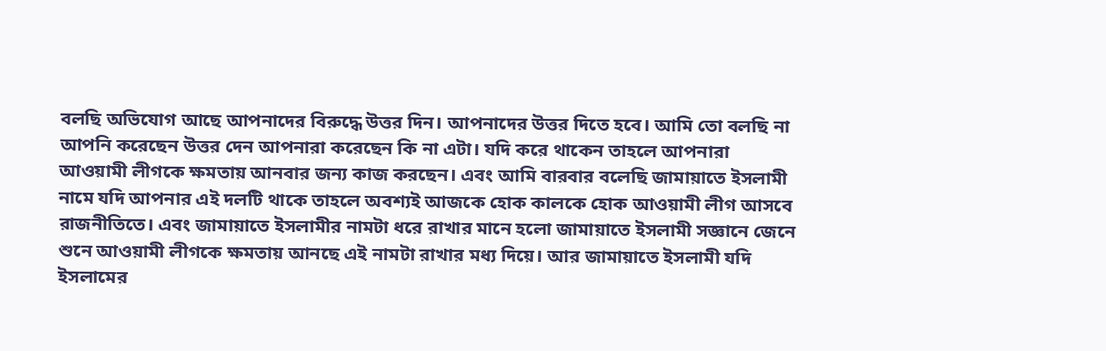বলছি অভিযোগ আছে আপনাদের বিরুদ্ধে উত্তর দিন। আপনাদের উত্তর দিতে হবে। আমি তো বলছি না আপনি করেছেন উত্তর দেন আপনারা করেছেন কি না এটা। যদি করে থাকেন তাহলে আপনারা আওয়ামী লীগকে ক্ষমতায় আনবার জন্য কাজ করছেন। এবং আমি বারবার বলেছি জামায়াতে ইসলামী নামে যদি আপনার এই দলটি থাকে তাহলে অবশ্যই আজকে হোক কালকে হোক আওয়ামী লীগ আসবে রাজনীতিতে। এবং জামায়াতে ইসলামীর নামটা ধরে রাখার মানে হলো জামায়াতে ইসলামী সজ্ঞানে জেনে শুনে আওয়ামী লীগকে ক্ষমতায় আনছে এই নামটা রাখার মধ্য দিয়ে। আর জামায়াতে ইসলামী যদি ইসলামের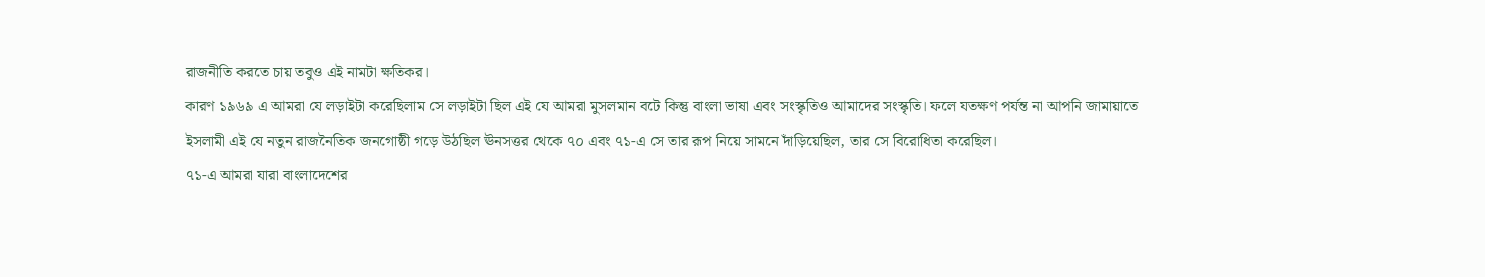রাজনীতি করতে চায় তবুও এই নামটা ক্ষতিকর।
কারণ ১৯৬৯ এ আমরা যে লড়াইটা করেছিলাম সে লড়াইটা ছিল এই যে আমরা মুসলমান বটে কিন্তু বাংলা ভাষা এবং সংস্কৃতিও আমাদের সংস্কৃতি। ফলে যতক্ষণ পর্যন্ত না আপনি জামায়াতে ইসলামী এই যে নতুন রাজনৈতিক জনগোষ্ঠী গড়ে উঠছিল ঊনসত্তর থেকে ৭০ এবং ৭১-এ সে তার রূপ নিয়ে সামনে দাঁড়িয়েছিল, তার সে বিরোধিতা করেছিল।
৭১-এ আমরা যারা বাংলাদেশের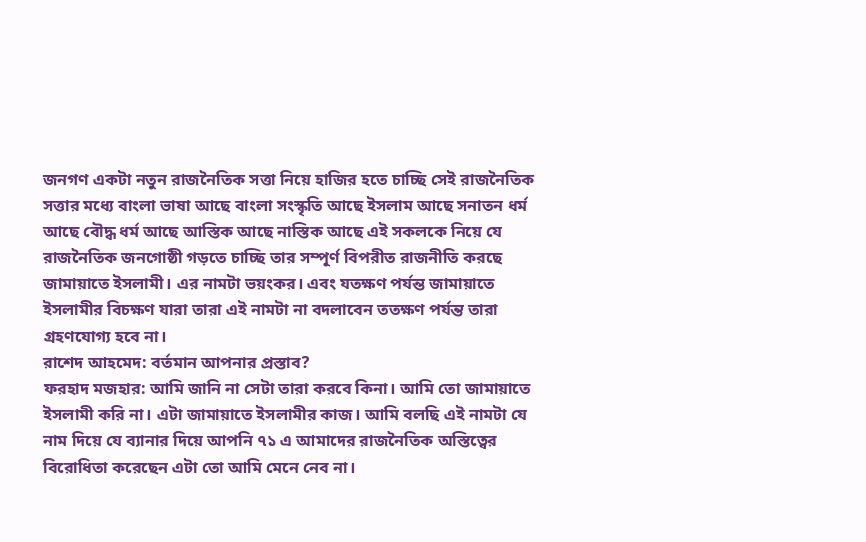জনগণ একটা নতুন রাজনৈতিক সত্তা নিয়ে হাজির হতে চাচ্ছি সেই রাজনৈতিক সত্তার মধ্যে বাংলা ভাষা আছে বাংলা সংস্কৃতি আছে ইসলাম আছে সনাতন ধর্ম আছে বৌদ্ধ ধর্ম আছে আস্তিক আছে নাস্তিক আছে এই সকলকে নিয়ে যে রাজনৈতিক জনগোষ্ঠী গড়তে চাচ্ছি তার সম্পূর্ণ বিপরীত রাজনীতি করছে জামায়াতে ইসলামী। এর নামটা ভয়ংকর। এবং যতক্ষণ পর্যন্ত জামায়াতে ইসলামীর বিচক্ষণ যারা তারা এই নামটা না বদলাবেন ততক্ষণ পর্যন্ত তারা গ্রহণযোগ্য হবে না।
রাশেদ আহমেদ: বর্তমান আপনার প্রস্তাব?
ফরহাদ মজহার: আমি জানি না সেটা তারা করবে কিনা। আমি তো জামায়াতে ইসলামী করি না। এটা জামায়াতে ইসলামীর কাজ। আমি বলছি এই নামটা যে নাম দিয়ে যে ব্যানার দিয়ে আপনি ৭১ এ আমাদের রাজনৈতিক অস্তিত্বের বিরোধিতা করেছেন এটা তো আমি মেনে নেব না।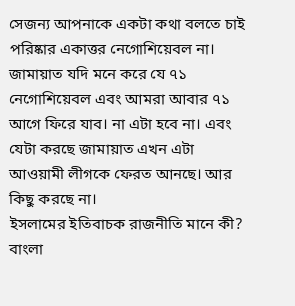সেজন্য আপনাকে একটা কথা বলতে চাই পরিষ্কার একাত্তর নেগোশিয়েবল না। জামায়াত যদি মনে করে যে ৭১ নেগোশিয়েবল এবং আমরা আবার ৭১ আগে ফিরে যাব। না এটা হবে না। এবং যেটা করছে জামায়াত এখন এটা আওয়ামী লীগকে ফেরত আনছে। আর কিছু করছে না।
ইসলামের ইতিবাচক রাজনীতি মানে কী? বাংলা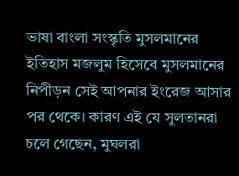ভাষা বাংলা সংস্কৃতি মুসলমানের ইতিহাস মজলুম হিসেবে মুসলমানের নিপীড়ন সেই আপনার ইংরেজ আসার পর থেকে। কারণ এই যে সুলতানরা চলে গেছেন, মুঘলরা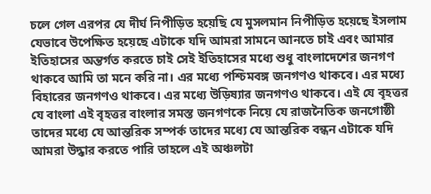চলে গেল এরপর যে দীর্ঘ নিপীড়িত হয়েছি যে মুসলমান নিপীড়িত হয়েছে ইসলাম যেভাবে উপেক্ষিত হয়েছে এটাকে যদি আমরা সামনে আনতে চাই এবং আমার ইতিহাসের অন্তর্গত করতে চাই সেই ইতিহাসের মধ্যে শুধু বাংলাদেশের জনগণ থাকবে আমি তা মনে করি না। এর মধ্যে পশ্চিমবঙ্গ জনগণও থাকবে। এর মধ্যে বিহারের জনগণও থাকবে। এর মধ্যে উড়িষ্যার জনগণও থাকবে। এই যে বৃহত্তর যে বাংলা এই বৃহত্তর বাংলার সমস্ত জনগণকে নিয়ে যে রাজনৈতিক জনগোষ্ঠী তাদের মধ্যে যে আন্তরিক সম্পর্ক তাদের মধ্যে যে আন্তরিক বন্ধন এটাকে যদি আমরা উদ্ধার করতে পারি তাহলে এই অঞ্চলটা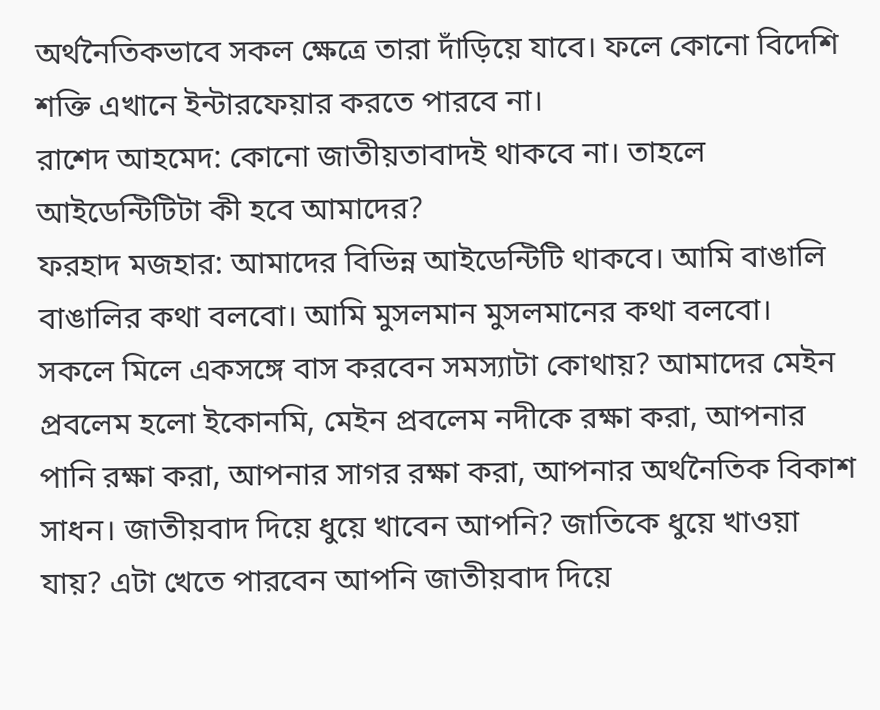অর্থনৈতিকভাবে সকল ক্ষেত্রে তারা দাঁড়িয়ে যাবে। ফলে কোনো বিদেশি শক্তি এখানে ইন্টারফেয়ার করতে পারবে না।
রাশেদ আহমেদ: কোনো জাতীয়তাবাদই থাকবে না। তাহলে আইডেন্টিটিটা কী হবে আমাদের?
ফরহাদ মজহার: আমাদের বিভিন্ন আইডেন্টিটি থাকবে। আমি বাঙালি বাঙালির কথা বলবো। আমি মুসলমান মুসলমানের কথা বলবো। সকলে মিলে একসঙ্গে বাস করবেন সমস্যাটা কোথায়? আমাদের মেইন প্রবলেম হলো ইকোনমি, মেইন প্রবলেম নদীকে রক্ষা করা, আপনার পানি রক্ষা করা, আপনার সাগর রক্ষা করা, আপনার অর্থনৈতিক বিকাশ সাধন। জাতীয়বাদ দিয়ে ধুয়ে খাবেন আপনি? জাতিকে ধুয়ে খাওয়া যায়? এটা খেতে পারবেন আপনি জাতীয়বাদ দিয়ে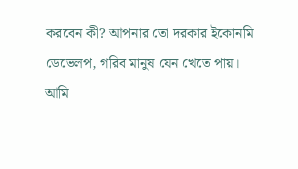করবেন কী? আপনার তো দরকার ইকোনমি ডেভেলপ, গরিব মানুষ যেন খেতে পায়।
আমি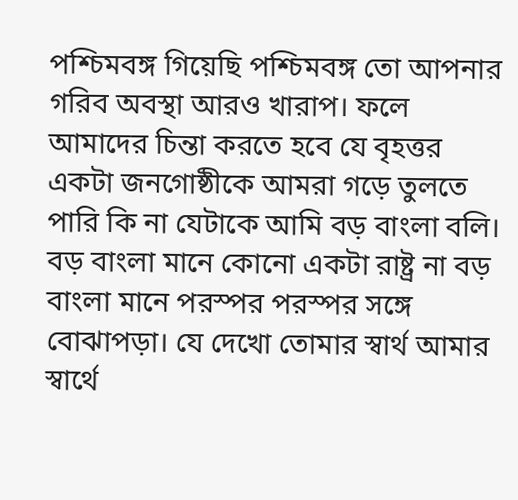পশ্চিমবঙ্গ গিয়েছি পশ্চিমবঙ্গ তো আপনার গরিব অবস্থা আরও খারাপ। ফলে আমাদের চিন্তা করতে হবে যে বৃহত্তর একটা জনগোষ্ঠীকে আমরা গড়ে তুলতে পারি কি না যেটাকে আমি বড় বাংলা বলি। বড় বাংলা মানে কোনো একটা রাষ্ট্র না বড় বাংলা মানে পরস্পর পরস্পর সঙ্গে বোঝাপড়া। যে দেখো তোমার স্বার্থ আমার স্বার্থে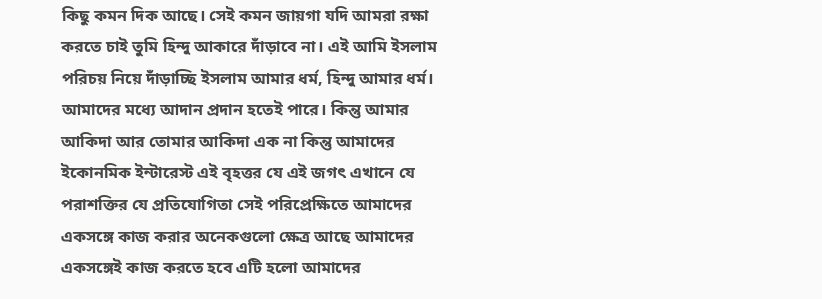কিছু কমন দিক আছে। সেই কমন জায়গা যদি আমরা রক্ষা করতে চাই তুমি হিন্দু আকারে দাঁড়াবে না। এই আমি ইসলাম পরিচয় নিয়ে দাঁড়াচ্ছি ইসলাম আমার ধর্ম, হিন্দু আমার ধর্ম। আমাদের মধ্যে আদান প্রদান হতেই পারে। কিন্তু আমার আকিদা আর তোমার আকিদা এক না কিন্তু আমাদের ইকোনমিক ইন্টারেস্ট এই বৃহত্তর যে এই জগৎ এখানে যে পরাশক্তির যে প্রতিযোগিতা সেই পরিপ্রেক্ষিতে আমাদের একসঙ্গে কাজ করার অনেকগুলো ক্ষেত্র আছে আমাদের একসঙ্গেই কাজ করতে হবে এটি হলো আমাদের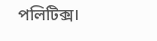পলিটিক্স।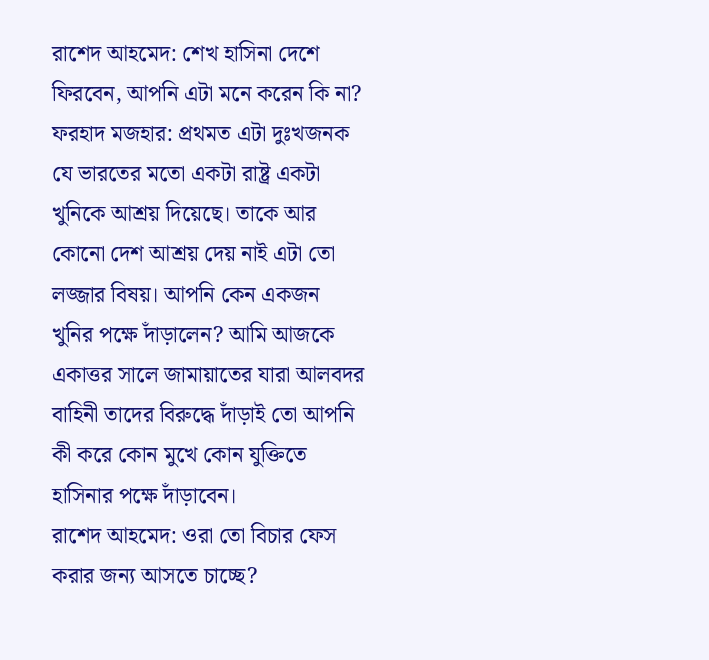রাশেদ আহমেদ: শেখ হাসিনা দেশে ফিরবেন, আপনি এটা মনে করেন কি না?
ফরহাদ মজহার: প্রথমত এটা দুঃখজনক যে ভারতের মতো একটা রাষ্ট্র একটা খুনিকে আশ্রয় দিয়েছে। তাকে আর কোনো দেশ আশ্রয় দেয় নাই এটা তো লজ্জার বিষয়। আপনি কেন একজন খুনির পক্ষে দাঁড়ালেন? আমি আজকে একাত্তর সালে জামায়াতের যারা আলবদর বাহিনী তাদের বিরুদ্ধে দাঁড়াই তো আপনি কী করে কোন মুখে কোন যুক্তিতে হাসিনার পক্ষে দাঁড়াবেন।
রাশেদ আহমেদ: ওরা তো বিচার ফেস করার জন্য আসতে চাচ্ছে?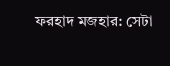ফরহাদ মজহার: সেটা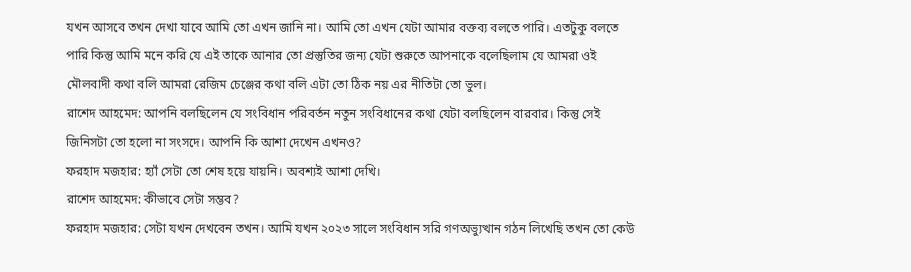যখন আসবে তখন দেখা যাবে আমি তো এখন জানি না। আমি তো এখন যেটা আমার বক্তব্য বলতে পারি। এতটুকু বলতে পারি কিন্তু আমি মনে করি যে এই তাকে আনার তো প্রস্তুতির জন্য যেটা শুরুতে আপনাকে বলেছিলাম যে আমরা ওই মৌলবাদী কথা বলি আমরা রেজিম চেঞ্জের কথা বলি এটা তো ঠিক নয় এর নীতিটা তো ভুল।
রাশেদ আহমেদ: আপনি বলছিলেন যে সংবিধান পরিবর্তন নতুন সংবিধানের কথা যেটা বলছিলেন বারবার। কিন্তু সেই জিনিসটা তো হলো না সংসদে। আপনি কি আশা দেখেন এখনও?
ফরহাদ মজহার: হ্যাঁ সেটা তো শেষ হয়ে যায়নি। অবশ্যই আশা দেখি।
রাশেদ আহমেদ: কীভাবে সেটা সম্ভব?
ফরহাদ মজহার: সেটা যখন দেখবেন তখন। আমি যখন ২০২৩ সালে সংবিধান সরি গণঅভ্যুত্থান গঠন লিখেছি তখন তো কেউ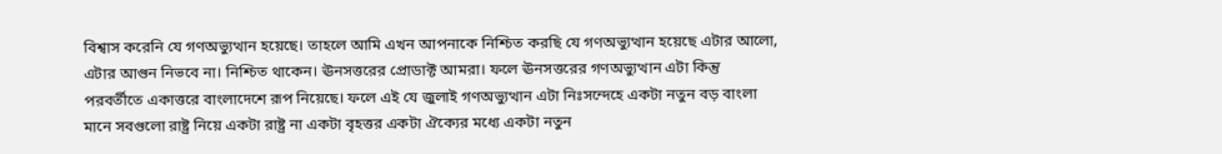বিশ্বাস করেনি যে গণঅভ্যুত্থান হয়েছে। তাহলে আমি এখন আপনাকে নিশ্চিত করছি যে গণঅভ্যুত্থান হয়েছে এটার আলো, এটার আগুন নিভবে না। নিশ্চিত থাকেন। ঊনসত্তরের প্রোডাক্ট আমরা। ফলে ঊনসত্তরের গণঅভ্যুত্থান এটা কিন্তু পরবর্তীতে একাত্তরে বাংলাদেশে রূপ নিয়েছে। ফলে এই যে জুলাই গণঅভ্যুত্থান এটা নিঃসন্দেহে একটা নতুন বড় বাংলা মানে সবগুলো রাষ্ট্র নিয়ে একটা রাষ্ট্র না একটা বৃহত্তর একটা ঐক্যের মধ্যে একটা নতুন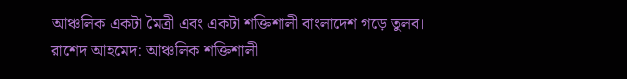আঞ্চলিক একটা মৈত্রী এবং একটা শক্তিশালী বাংলাদেশ গড়ে তুলব।
রাশেদ আহমেদ: আঞ্চলিক শক্তিশালী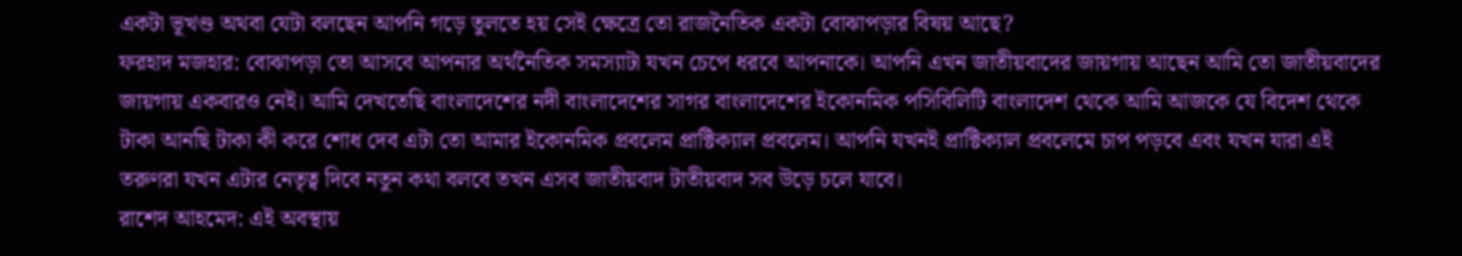একটা ভূখণ্ড অথবা যেটা বলছেন আপনি গড়ে তুলতে হয় সেই ক্ষেত্রে তো রাজনৈতিক একটা বোঝাপড়ার বিষয় আছে?
ফরহাদ মজহার: বোঝাপড়া তো আসবে আপনার অর্থনৈতিক সমস্যাটা যখন চেপে ধরবে আপনাকে। আপনি এখন জাতীয়বাদের জায়গায় আছেন আমি তো জাতীয়বাদের জায়গায় একবারও নেই। আমি দেখতেছি বাংলাদেশের নদী বাংলাদেশের সাগর বাংলাদেশের ইকোনমিক পসিবিলিটি বাংলাদেশ থেকে আমি আজকে যে বিদেশ থেকে টাকা আনছি টাকা কী করে শোধ দেব এটা তো আমার ইকোনমিক প্রবলেম প্রাক্টিক্যাল প্রবলেম। আপনি যখনই প্রাক্টিক্যাল প্রবলেমে চাপ পড়বে এবং যখন যারা এই তরুণরা যখন এটার নেতৃত্ব দিবে নতুন কথা বলবে তখন এসব জাতীয়বাদ টাতীয়বাদ সব উড়ে চলে যাবে।
রাশেদ আহমেদ: এই অবস্থায়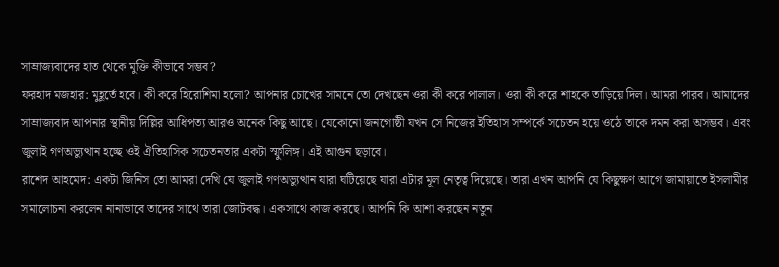সাম্রাজ্যবাদের হাত থেকে মুক্তি কীভাবে সম্ভব?
ফরহাদ মজহার: মুহূর্তে হবে। কী করে হিরোশিমা হলো? আপনার চোখের সামনে তো দেখছেন ওরা কী করে পালাল। ওরা কী করে শাহকে তাড়িয়ে দিল। আমরা পারব। আমাদের সাম্রাজ্যবাদ আপনার স্থানীয় দিল্লির আধিপত্য আরও অনেক কিছু আছে। যেকোনো জনগোষ্ঠী যখন সে নিজের ইতিহাস সম্পর্কে সচেতন হয়ে ওঠে তাকে দমন করা অসম্ভব। এবং জুলাই গণঅভ্যুত্থান হচ্ছে ওই ঐতিহাসিক সচেতনতার একটা স্ফুলিঙ্গ। এই আগুন ছড়াবে।
রাশেদ আহমেদ: একটা জিনিস তো আমরা দেখি যে জুলাই গণঅভ্যুত্থান যারা ঘটিয়েছে যারা এটার মূল নেতৃত্ব দিয়েছে। তারা এখন আপনি যে কিছুক্ষণ আগে জামায়াতে ইসলামীর সমালোচনা করলেন নানাভাবে তাদের সাথে তারা জোটবদ্ধ। একসাথে কাজ করছে। আপনি কি আশা করছেন নতুন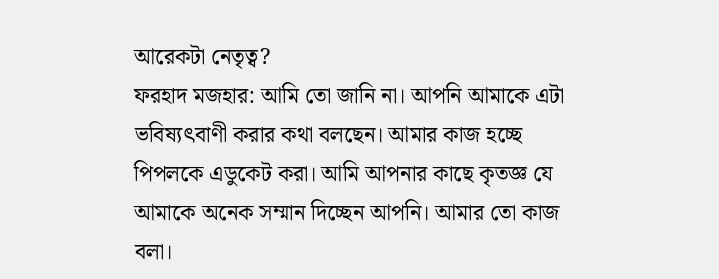আরেকটা নেতৃত্ব?
ফরহাদ মজহার: আমি তো জানি না। আপনি আমাকে এটা ভবিষ্যৎবাণী করার কথা বলছেন। আমার কাজ হচ্ছে পিপলকে এডুকেট করা। আমি আপনার কাছে কৃতজ্ঞ যে আমাকে অনেক সম্মান দিচ্ছেন আপনি। আমার তো কাজ বলা।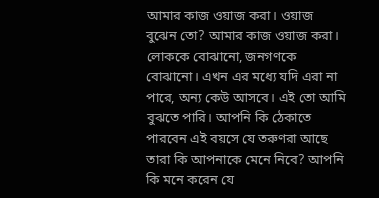আমার কাজ ওয়াজ করা। ওয়াজ বুঝেন তো? আমার কাজ ওয়াজ করা। লোককে বোঝানো, জনগণকে বোঝানো। এখন এর মধ্যে যদি এরা না পারে, অন্য কেউ আসবে। এই তো আমি বুঝতে পারি। আপনি কি ঠেকাতে পারবেন এই বয়সে যে তরুণরা আছে তারা কি আপনাকে মেনে নিবে? আপনি কি মনে করেন যে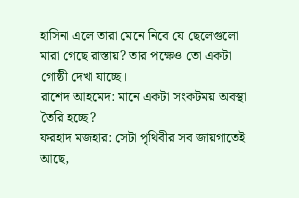হাসিনা এলে তারা মেনে নিবে যে ছেলেগুলো মারা গেছে রাস্তায়? তার পক্ষেও তো একটা গোষ্ঠী দেখা যাচ্ছে।
রাশেদ আহমেদ: মানে একটা সংকটময় অবস্থা তৈরি হচ্ছে?
ফরহাদ মজহার: সেটা পৃথিবীর সব জায়গাতেই আছে,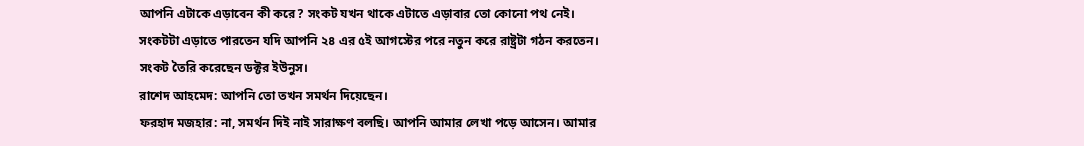আপনি এটাকে এড়াবেন কী করে? সংকট যখন থাকে এটাতে এড়াবার তো কোনো পথ নেই। সংকটটা এড়াতে পারতেন যদি আপনি ২৪ এর ৫ই আগস্টের পরে নতুন করে রাষ্ট্রটা গঠন করতেন। সংকট তৈরি করেছেন ডক্টর ইউনুস।
রাশেদ আহমেদ: আপনি তো তখন সমর্থন দিয়েছেন।
ফরহাদ মজহার: না, সমর্থন দিই নাই সারাক্ষণ বলছি। আপনি আমার লেখা পড়ে আসেন। আমার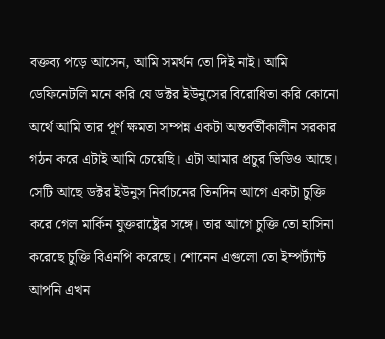বক্তব্য পড়ে আসেন, আমি সমর্থন তো দিই নাই। আমি ডেফিনেটলি মনে করি যে ডক্টর ইউনুসের বিরোধিতা করি কোনো অর্থে আমি তার পূর্ণ ক্ষমতা সম্পন্ন একটা অন্তর্বর্তীকালীন সরকার গঠন করে এটাই আমি চেয়েছি। এটা আমার প্রচুর ভিডিও আছে। সেটি আছে ডক্টর ইউনুস নির্বাচনের তিনদিন আগে একটা চুক্তি করে গেল মার্কিন যুক্তরাষ্ট্রের সঙ্গে। তার আগে চুক্তি তো হাসিনা করেছে চুক্তি বিএনপি করেছে। শোনেন এগুলো তো ইম্পর্ট্যান্ট আপনি এখন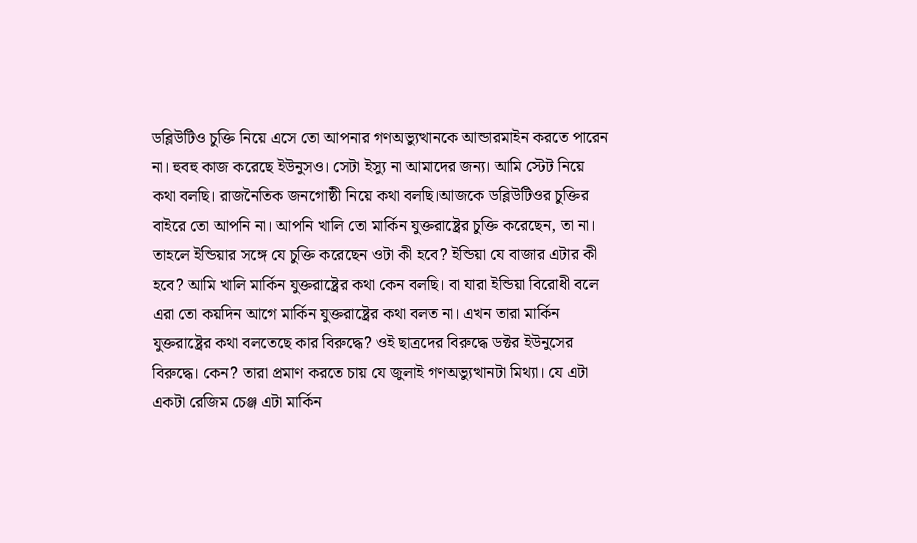ডব্লিউটিও চুক্তি নিয়ে এসে তো আপনার গণঅভ্যুত্থানকে আন্ডারমাইন করতে পারেন না। হুবহু কাজ করেছে ইউনুসও। সেটা ইস্যু না আমাদের জন্য। আমি স্টেট নিয়ে কথা বলছি। রাজনৈতিক জনগোষ্ঠী নিয়ে কথা বলছি।আজকে ডব্লিউটিওর চুক্তির বাইরে তো আপনি না। আপনি খালি তো মার্কিন যুক্তরাষ্ট্রের চুক্তি করেছেন, তা না। তাহলে ইন্ডিয়ার সঙ্গে যে চুক্তি করেছেন ওটা কী হবে? ইন্ডিয়া যে বাজার এটার কী হবে? আমি খালি মার্কিন যুক্তরাষ্ট্রের কথা কেন বলছি। বা যারা ইন্ডিয়া বিরোধী বলে এরা তো কয়দিন আগে মার্কিন যুক্তরাষ্ট্রের কথা বলত না। এখন তারা মার্কিন যুক্তরাষ্ট্রের কথা বলতেছে কার বিরুদ্ধে? ওই ছাত্রদের বিরুদ্ধে ডক্টর ইউনুসের বিরুদ্ধে। কেন? তারা প্রমাণ করতে চায় যে জুলাই গণঅভ্যুত্থানটা মিথ্যা। যে এটা একটা রেজিম চেঞ্জ এটা মার্কিন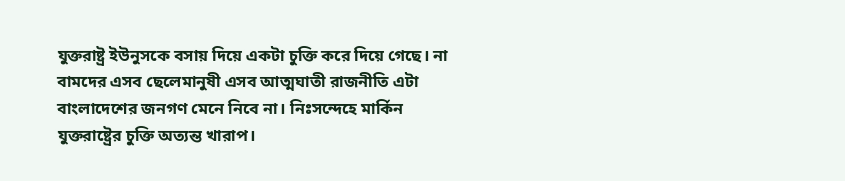যুক্তরাষ্ট্র ইউনুসকে বসায় দিয়ে একটা চুক্তি করে দিয়ে গেছে। না বামদের এসব ছেলেমানুষী এসব আত্মঘাতী রাজনীতি এটা বাংলাদেশের জনগণ মেনে নিবে না। নিঃসন্দেহে মার্কিন যুক্তরাষ্ট্রের চুক্তি অত্যন্ত খারাপ।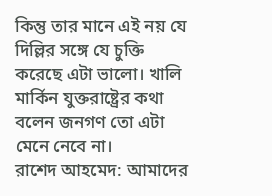কিন্তু তার মানে এই নয় যে দিল্লির সঙ্গে যে চুক্তি করেছে এটা ভালো। খালি মার্কিন যুক্তরাষ্ট্রের কথা বলেন জনগণ তো এটা মেনে নেবে না।
রাশেদ আহমেদ: আমাদের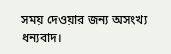সময় দেওয়ার জন্য অসংখ্য ধন্যবাদ।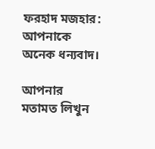ফরহাদ মজহার: আপনাকে অনেক ধন্যবাদ।

আপনার মতামত লিখুন